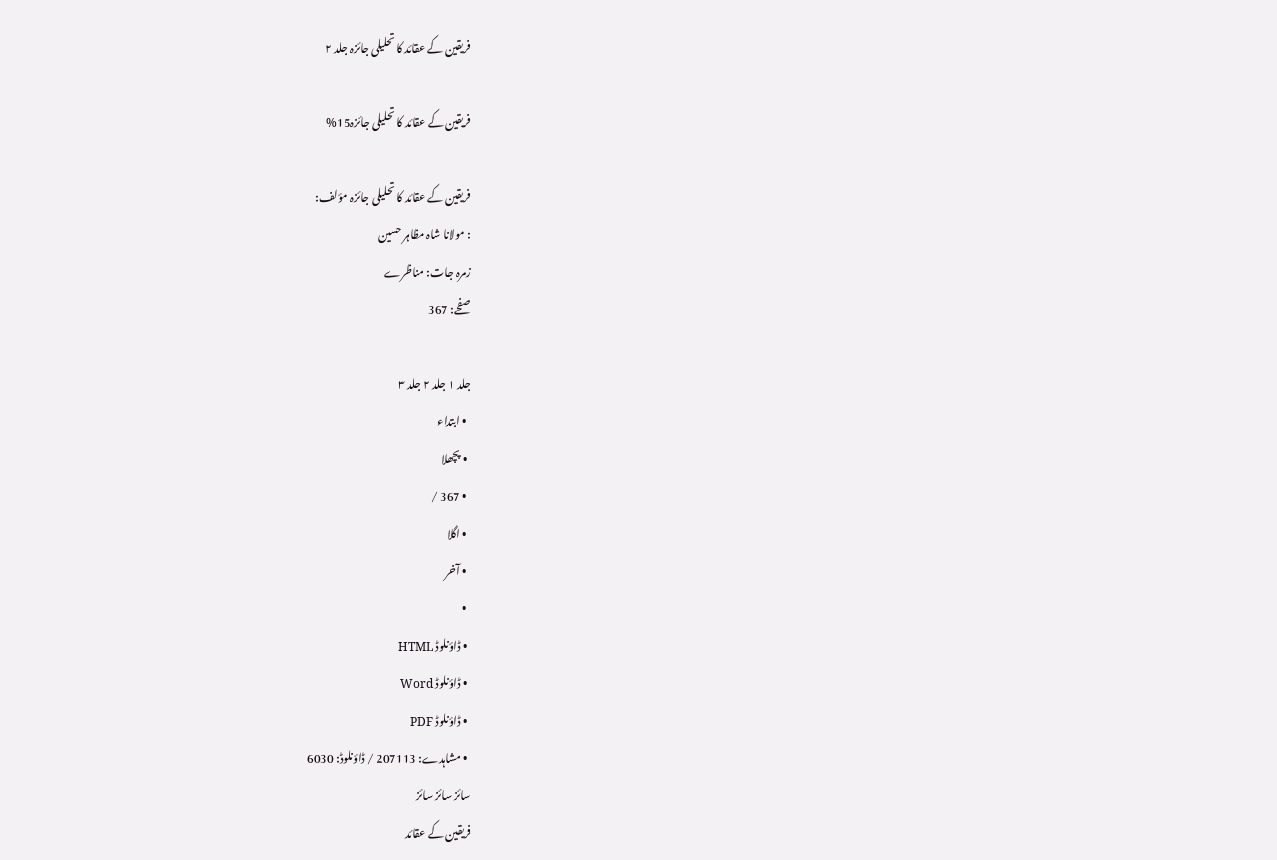فریقین کے عقائد کا تحلیلی جائزہ جلد ۲

فریقین کے عقائد کا تحلیلی جائزہ15%

فریقین کے عقائد کا تحلیلی جائزہ مؤلف:
: مولانا شاہ مظاہر حسین
زمرہ جات: مناظرے
صفحے: 367

جلد ۱ جلد ۲ جلد ۳
  • ابتداء
  • پچھلا
  • 367 /
  • اگلا
  • آخر
  •
  • ڈاؤنلوڈ HTML
  • ڈاؤنلوڈ Word
  • ڈاؤنلوڈ PDF
  • مشاہدے: 207113 / ڈاؤنلوڈ: 6030
سائز سائز سائز
فریقین کے عقائد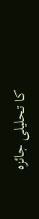کا تحلیلی جائزہ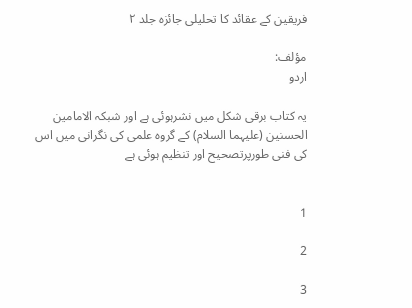فریقین کے عقائد کا تحلیلی جائزہ جلد ۲

مؤلف:
اردو

یہ کتاب برقی شکل میں نشرہوئی ہے اور شبکہ الامامین الحسنین (علیہما السلام) کے گروہ علمی کی نگرانی میں اس کی فنی طورپرتصحیح اور تنظیم ہوئی ہے


1

2

3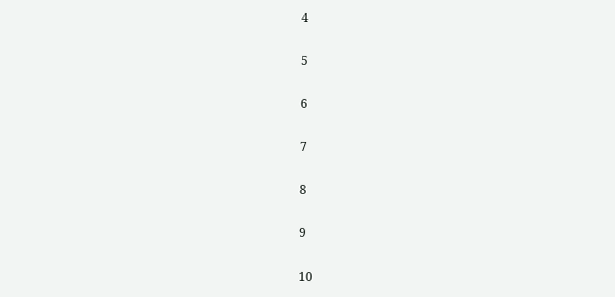4

5

6

7

8

9

10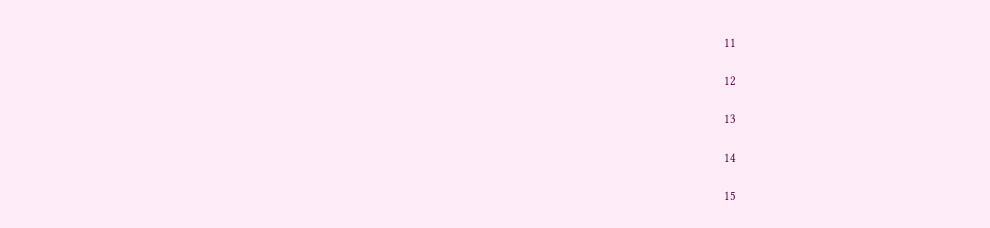11

12

13

14

15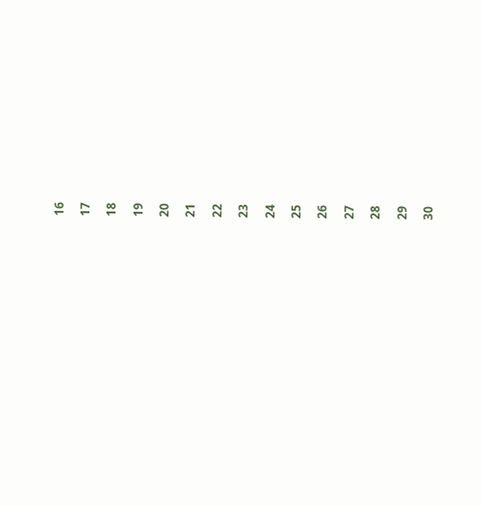16

17

18

19

20

21

22

23

24

25

26

27

28

29

30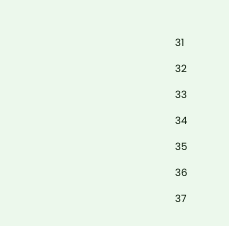31

32

33

34

35

36

37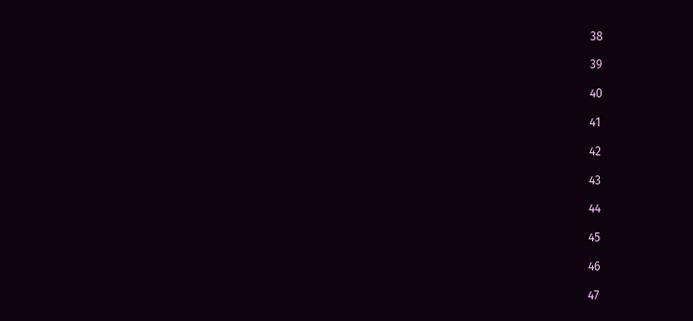38

39

40

41

42

43

44

45

46

47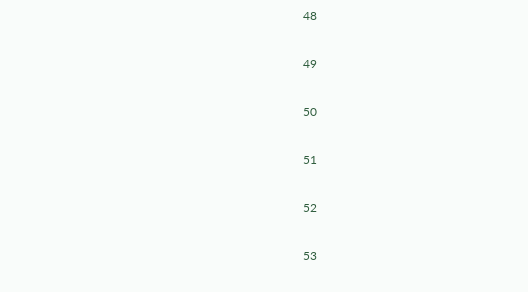48

49

50

51

52

53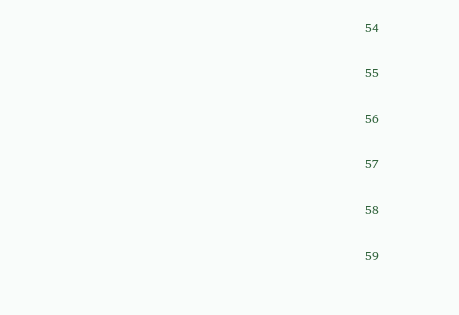54

55

56

57

58

59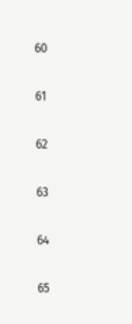60

61

62

63

64

65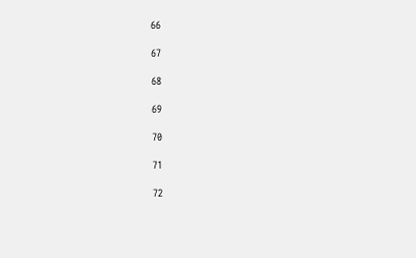66

67

68

69

70

71

72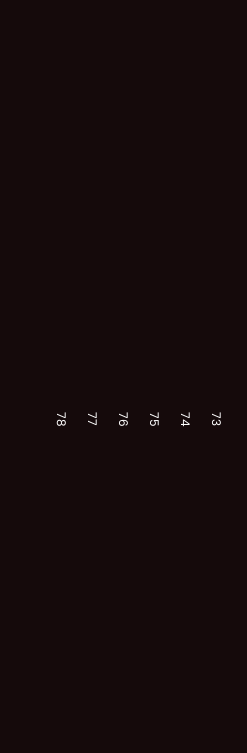73

74

75

76

77

78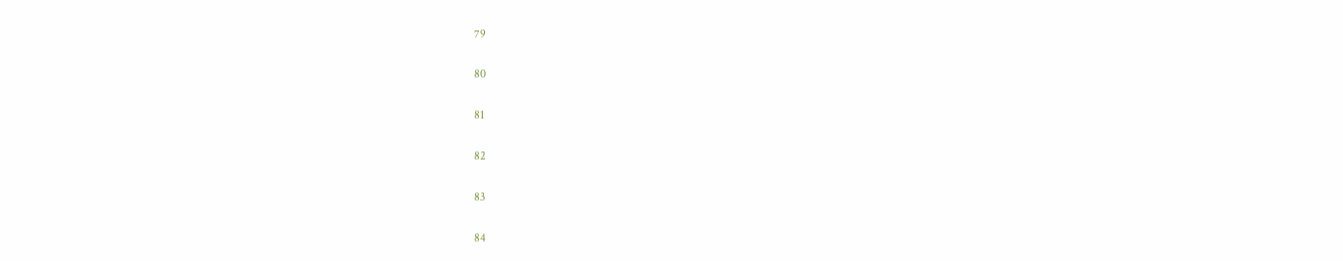79

80

81

82

83

84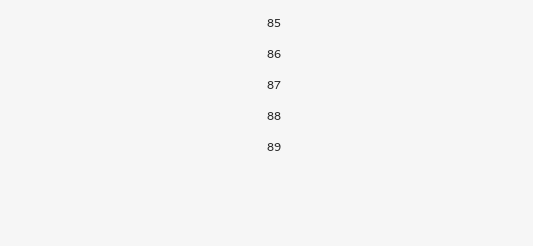85

86

87

88

89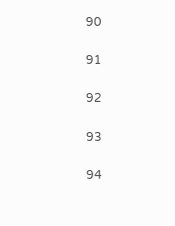90

91

92

93

94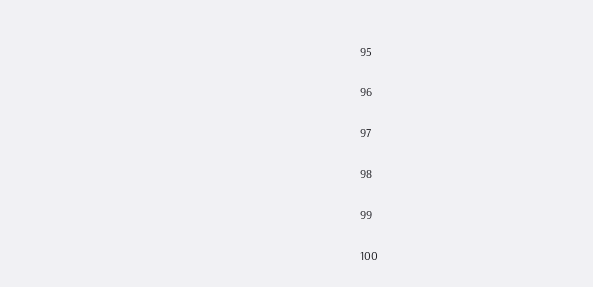95

96

97

98

99

100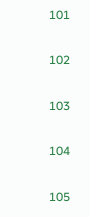101

102

103

104

105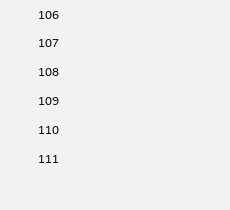106

107

108

109

110

111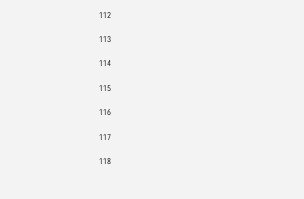112

113

114

115

116

117

118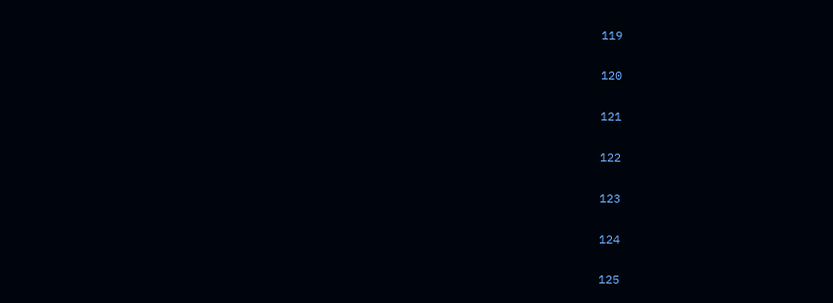119

120

121

122

123

124

125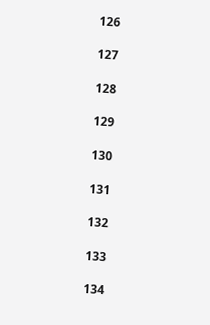126

127

128

129

130

131

132

133

134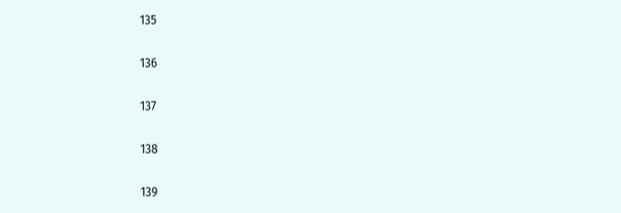135

136

137

138

139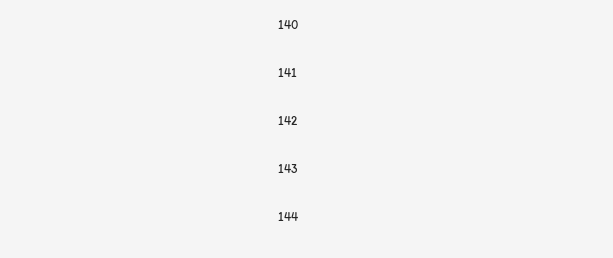140

141

142

143

144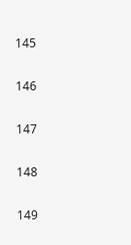145

146

147

148

149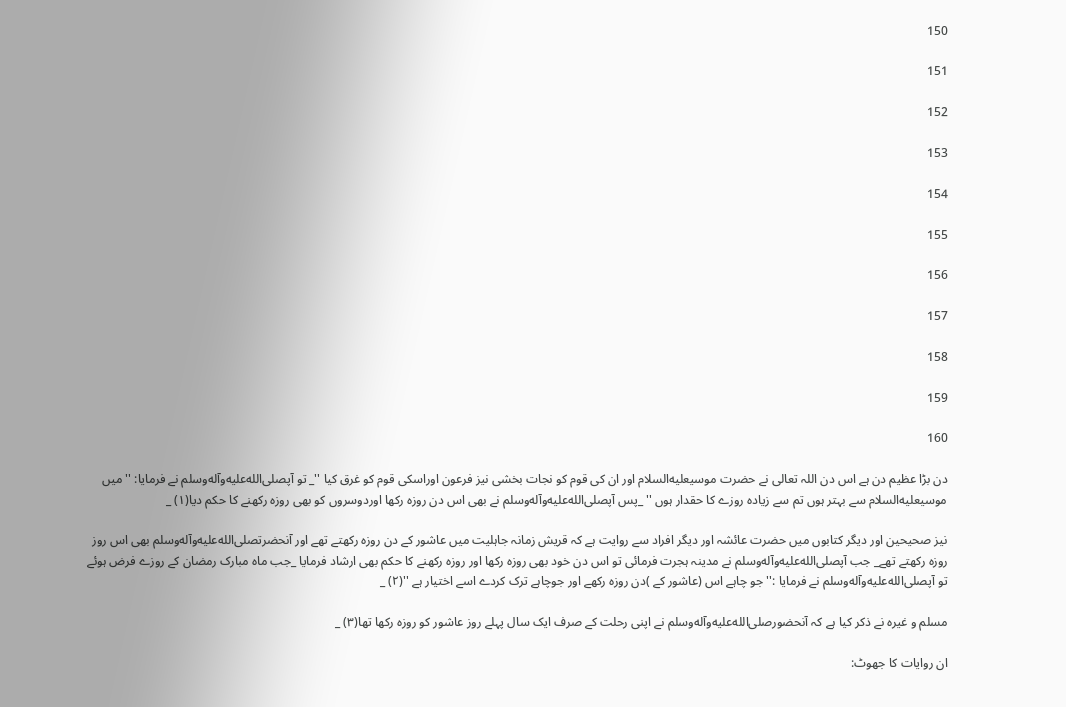150

151

152

153

154

155

156

157

158

159

160

دن بڑا عظیم دن ہے اس دن اللہ تعالی نے حضرت موسیعليه‌السلام اور ان کی قوم کو نجات بخشی نیز فرعون اوراسکی قوم کو غرق کیا ''_ تو آپصلى‌الله‌عليه‌وآله‌وسلم نے فرمایا: '' میں موسیعليه‌السلام سے بہتر ہوں تم سے زیادہ روزے کا حقدار ہوں '' _پس آپصلى‌الله‌عليه‌وآله‌وسلم نے بھی اس دن روزہ رکھا اوردوسروں کو بھی روزہ رکھنے کا حکم دیا(۱) _

نیز صحیحین اور دیگر کتابوں میں حضرت عائشہ اور دیگر افراد سے روایت ہے کہ قریش زمانہ جاہلیت میں عاشور کے دن روزہ رکھتے تھے اور آنحضرتصلى‌الله‌عليه‌وآله‌وسلم بھی اس روز روزہ رکھتے تھے_ جب آپصلى‌الله‌عليه‌وآله‌وسلم نے مدینہ ہجرت فرمائی تو اس دن خود بھی روزہ رکھا اور روزہ رکھنے کا حکم بھی ارشاد فرمایا _جب ماہ مبارک رمضان کے روزے فرض ہوئے تو آپصلى‌الله‌عليه‌وآله‌وسلم نے فرمایا :'' جو چاہے اس (عاشور کے )دن روزہ رکھے اور جوچاہے ترک کردے اسے اختیار ہے ''(۲) _

مسلم و غیرہ نے ذکر کیا ہے کہ آنحضورصلى‌الله‌عليه‌وآله‌وسلم نے اپنی رحلت کے صرف ایک سال پہلے روز عاشور کو روزہ رکھا تھا(۳) _

ان روایات کا جھوٹ: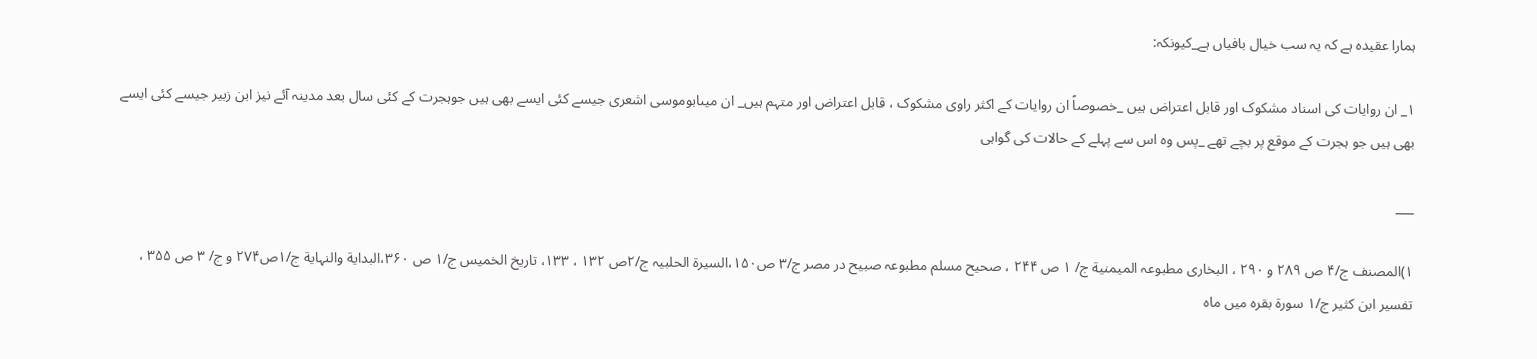ہمارا عقیدہ ہے کہ یہ سب خیال بافیاں ہے_کیونکہ:

۱_ ان روایات کی اسناد مشکوک اور قابل اعتراض ہیں _خصوصاً ان روایات کے اکثر راوی مشکوک ، قابل اعتراض اور متہم ہیں_ ان میںابوموسی اشعری جیسے کئی ایسے بھی ہیں جوہجرت کے کئی سال بعد مدینہ آئے نیز ابن زبیر جیسے کئی ایسے بھی ہیں جو ہجرت کے موقع پر بچے تھے _پس وہ اس سے پہلے کے حالات کی گواہی

___

۱)المصنف ج/۴ ص ۲۸۹ و ۲۹۰ ، البخاری مطبوعہ المیمنیة ج/ ۱ ص ۲۴۴ ، صحیح مسلم مطبوعہ صبیح در مصر ج/۳ ص۱۵۰،السیرة الحلبیہ ج/۲ص ۱۳۲ ، ۱۳۳، تاریخ الخمیس ج/۱ ص ۳۶۰،البدایة والنہایة ج/۱ص۲۷۴ و ج/ ۳ ص ۳۵۵ ، تفسیر ابن کثیر ج/۱ سورة بقرہ میں ماہ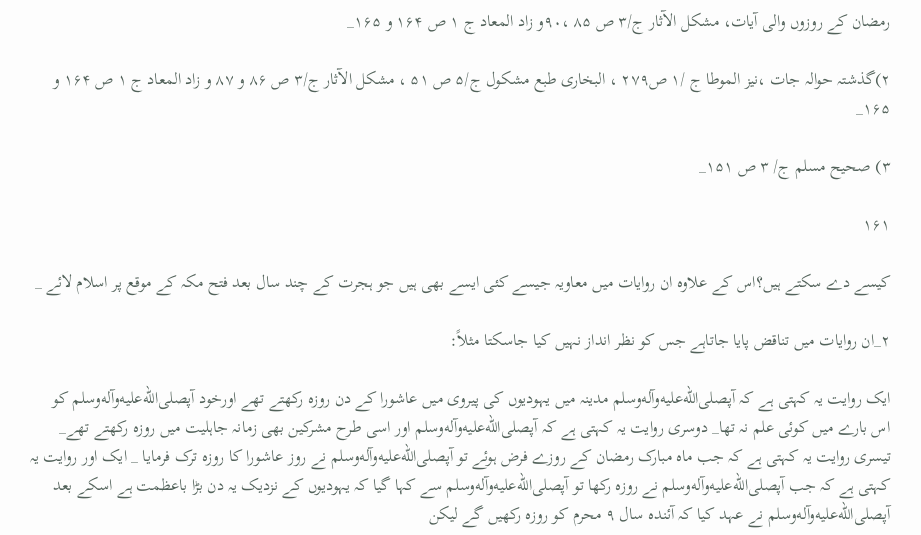رمضان کے روزوں والی آیات، مشکل الآثار ج/۳ ص ۸۵ ،۹۰و زاد المعاد ج ۱ ص ۱۶۴ و ۱۶۵_

۲)گذشتہ حوالہ جات ،نیز الموطا ج /۱ ص۲۷۹ ، البخاری طبع مشکول ج/۵ ص ۵۱ ، مشکل الآثار ج/۳ ص ۸۶ و ۸۷ و زاد المعاد ج ۱ ص ۱۶۴ و ۱۶۵_

۳) صحیح مسلم ج/ ۳ ص ۱۵۱_

۱۶۱

کیسے دے سکتے ہیں؟اس کے علاوہ ان روایات میں معاویہ جیسے کئی ایسے بھی ہیں جو ہجرت کے چند سال بعد فتح مکہ کے موقع پر اسلام لائے _

۲_ان روایات میں تناقض پایا جاتاہے جس کو نظر انداز نہیں کیا جاسکتا مثلاً:

ایک روایت یہ کہتی ہے کہ آپصلى‌الله‌عليه‌وآله‌وسلم مدینہ میں یہودیوں کی پیروی میں عاشورا کے دن روزہ رکھتے تھے اورخود آپصلى‌الله‌عليه‌وآله‌وسلم کو اس بارے میں کوئی علم نہ تھا_ دوسری روایت یہ کہتی ہے کہ آپصلى‌الله‌عليه‌وآله‌وسلم اور اسی طرح مشرکین بھی زمانہ جاہلیت میں روزہ رکھتے تھے_ تیسری روایت یہ کہتی ہے کہ جب ماہ مبارک رمضان کے روزے فرض ہوئے تو آپصلى‌الله‌عليه‌وآله‌وسلم نے روز عاشورا کا روزہ ترک فرمایا _ ایک اور روایت یہ کہتی ہے کہ جب آپصلى‌الله‌عليه‌وآله‌وسلم نے روزہ رکھا تو آپصلى‌الله‌عليه‌وآله‌وسلم سے کہا گیا کہ یہودیوں کے نزدیک یہ دن بڑا باعظمت ہے اسکے بعد آپصلى‌الله‌عليه‌وآله‌وسلم نے عہد کیا کہ آئندہ سال ۹ محرم کو روزہ رکھیں گے لیکن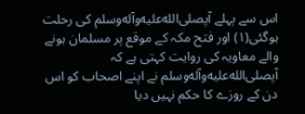اس سے پہلے آپصلى‌الله‌عليه‌وآله‌وسلم کی رحلت ہوگئی(۱) اور فتح مکہ کے موقع پر مسلمان ہونے والے معاویہ کی روایت کہتی ہے کہ آپصلى‌الله‌عليه‌وآله‌وسلم نے اپنے اصحاب کو اس دن کے روزے کا حکم نہیں دیا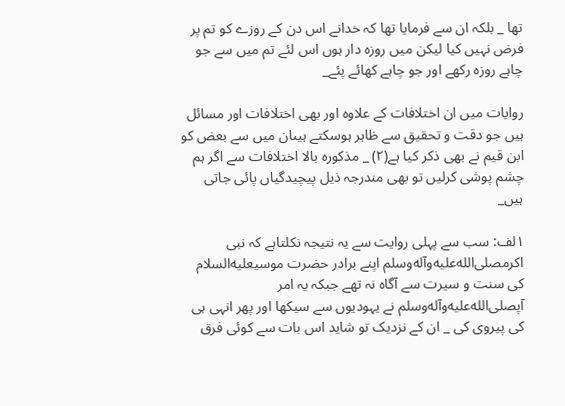تھا _ بلکہ ان سے فرمایا تھا کہ خدانے اس دن کے روزے کو تم پر فرض نہیں کیا لیکن میں روزہ دار ہوں اس لئے تم میں سے جو چاہے روزہ رکھے اور جو چاہے کھائے پئے_

روایات میں ان اختلافات کے علاوہ اور بھی اختلافات اور مسائل ہیں جو دقت و تحقیق سے ظاہر ہوسکتے ہیںان میں سے بعض کو ابن قیم نے بھی ذکر کیا ہے(۲) _ مذکورہ بالا اختلافات سے اگر ہم چشم پوشی کرلیں تو بھی مندرجہ ذیل پیچیدگیاں پائی جاتی ہیں_

۱لف: سب سے پہلی روایت سے یہ نتیجہ نکلتاہے کہ نبی اکرمصلى‌الله‌عليه‌وآله‌وسلم اپنے برادر حضرت موسیعليه‌السلام کی سنت و سیرت سے آگاہ نہ تھے جبکہ یہ امر آپصلى‌الله‌عليه‌وآله‌وسلم نے یہودیوں سے سیکھا اور پھر انہی ہی کی پیروی کی _ ان کے نزدیک تو شاید اس بات سے کوئی فرق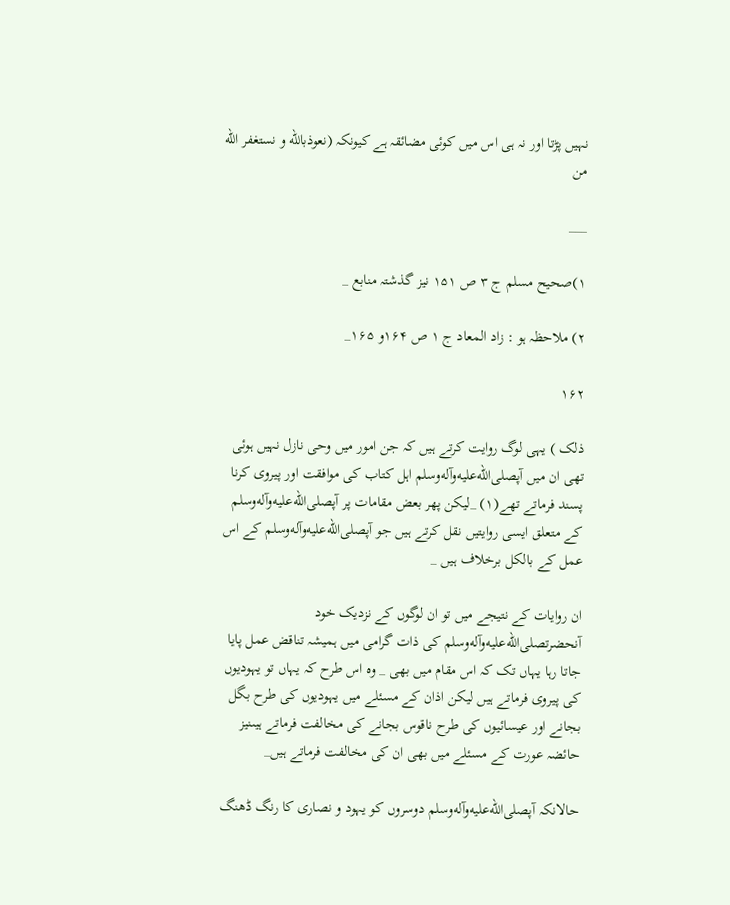نہیں پڑتا اور نہ ہی اس میں کوئی مضائقہ ہے کیونکہ (نعوذباللّه و نستغفر اللّه من

___

۱)صحیح مسلم ج ۳ ص ۱۵۱ نیز گذشتہ منابع _

۲) ملاحظہ ہو : زاد المعاد ج ۱ ص ۱۶۴و ۱۶۵_

۱۶۲

ذلک ) یہی لوگ روایت کرتے ہیں کہ جن امور میں وحی نازل نہیں ہوئی تھی ان میں آپصلى‌الله‌عليه‌وآله‌وسلم اہل کتاب کی موافقت اور پیروی کرنا پسند فرماتے تھے(۱) _لیکن پھر بعض مقامات پر آپصلى‌الله‌عليه‌وآله‌وسلم کے متعلق ایسی روایتیں نقل کرتے ہیں جو آپصلى‌الله‌عليه‌وآله‌وسلم کے اس عمل کے بالکل برخلاف ہیں _

ان روایات کے نتیجے میں تو ان لوگوں کے نزدیک خود آنحضرتصلى‌الله‌عليه‌وآله‌وسلم کی ذات گرامی میں ہمیشہ تناقض عمل پایا جاتا رہا یہاں تک کہ اس مقام میں بھی _ وہ اس طرح کہ یہاں تو یہودیوں کی پیروی فرماتے ہیں لیکن اذان کے مسئلے میں یہودیوں کی طرح بگل بجانے اور عیسائیوں کی طرح ناقوس بجانے کی مخالفت فرماتے ہیںنیز حائضہ عورت کے مسئلے میں بھی ان کی مخالفت فرماتے ہیں_

حالانکہ آپصلى‌الله‌عليه‌وآله‌وسلم دوسروں کو یہود و نصاری کا رنگ ڈھنگ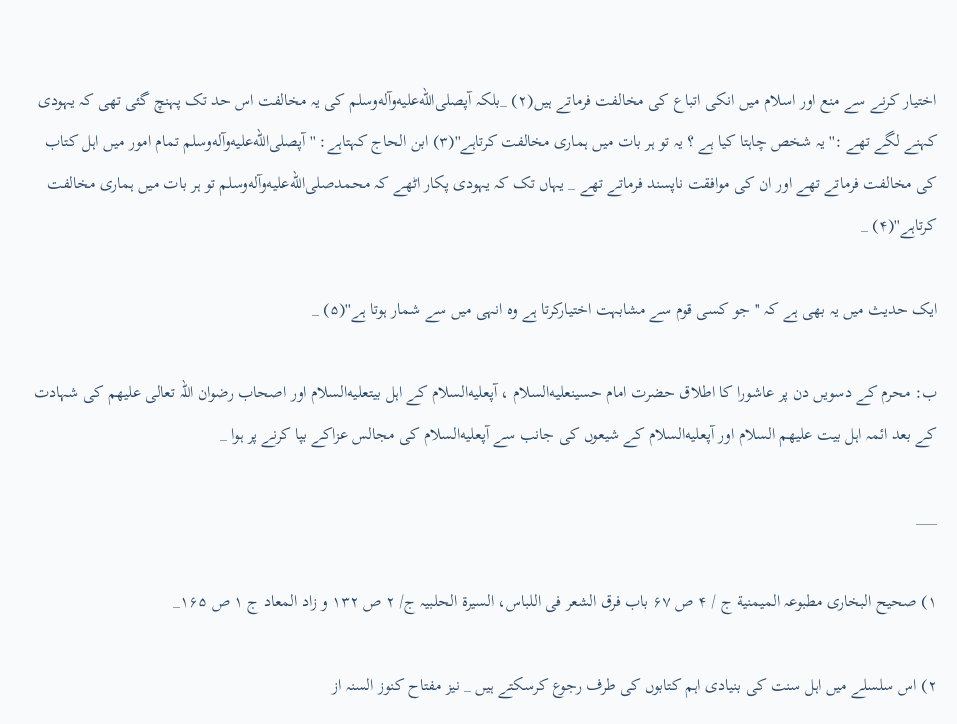اختیار کرنے سے منع اور اسلام میں انکی اتباع کی مخالفت فرماتے ہیں(۲) _بلکہ آپصلى‌الله‌عليه‌وآله‌وسلم کی یہ مخالفت اس حد تک پہنچ گئی تھی کہ یہودی کہنے لگے تھے :'' یہ شخص چاہتا کیا ہے ؟ یہ تو ہر بات میں ہماری مخالفت کرتاہے''(۳) ابن الحاج کہتاہے: '' آپصلى‌الله‌عليه‌وآله‌وسلم تمام امور میں اہل کتاب کی مخالفت فرماتے تھے اور ان کی موافقت ناپسند فرماتے تھے _ یہاں تک کہ یہودی پکار اٹھے کہ محمدصلى‌الله‌عليه‌وآله‌وسلم تو ہر بات میں ہماری مخالفت کرتاہے''(۴) _

ایک حدیث میں یہ بھی ہے کہ '' جو کسی قوم سے مشابہت اختیارکرتا ہے وہ انہی میں سے شمار ہوتا ہے''(۵) _

ب: محرم کے دسویں دن پر عاشورا کا اطلاق حضرت امام حسینعليه‌السلام ، آپعليه‌السلام کے اہل بیتعليه‌السلام اور اصحاب رضوان اللہ تعالی علیھم کی شہادت کے بعد ائمہ اہل بیت علیھم السلام اور آپعليه‌السلام کے شیعوں کی جانب سے آپعليه‌السلام کی مجالس عزاکے بپا کرنے پر ہوا _

___

۱) صحیح البخاری مطبوعہ المیمنیة ج / ۴ ص ۶۷ باب فرق الشعر فی اللباس، السیرة الحلبیہ ج/ ۲ ص ۱۳۲ و زاد المعاد ج ۱ ص ۱۶۵_

۲) اس سلسلے میں اہل سنت کی بنیادی اہم کتابوں کی طرف رجوع کرسکتے ہیں _ نیز مفتاح کنوز السنہ از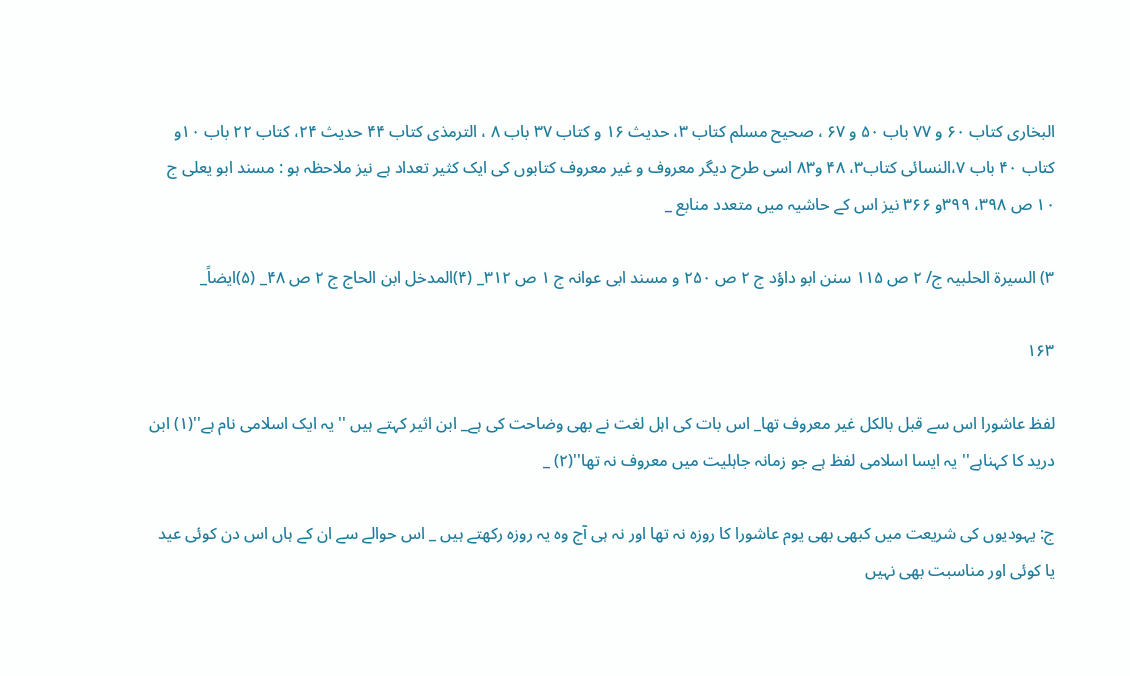البخاری کتاب ۶۰ و ۷۷ باب ۵۰ و ۶۷ ، صحیح مسلم کتاب ۳، حدیث ۱۶ و کتاب ۳۷ باب ۸ ، الترمذی کتاب ۴۴ حدیث ۲۴، کتاب ۲۲ باب ۱۰و کتاب ۴۰ باب ۷،النسائی کتاب۳، ۴۸ و۸۳ اسی طرح دیگر معروف و غیر معروف کتابوں کی ایک کثیر تعداد ہے نیز ملاحظہ ہو : مسند ابو یعلی ج ۱۰ ص ۳۹۸، ۳۹۹و ۳۶۶ نیز اس کے حاشیہ میں متعدد منابع _

۳) السیرة الحلبیہ ج/ ۲ ص ۱۱۵ سنن ابو داؤد ج ۲ ص ۲۵۰ و مسند ابی عوانہ ج ۱ ص ۳۱۲_ (۴)المدخل ابن الحاج ج ۲ ص ۴۸_ (۵)ایضاً_

۱۶۳

لفظ عاشورا اس سے قبل بالکل غیر معروف تھا_ اس بات کی اہل لغت نے بھی وضاحت کی ہے_ ابن اثیر کہتے ہیں '' یہ ایک اسلامی نام ہے''(۱) ابن درید کا کہناہے'' یہ ایسا اسلامی لفظ ہے جو زمانہ جاہلیت میں معروف نہ تھا''(۲) _

ج: یہودیوں کی شریعت میں کبھی بھی یوم عاشورا کا روزہ نہ تھا اور نہ ہی آج وہ یہ روزہ رکھتے ہیں _ اس حوالے سے ان کے ہاں اس دن کوئی عید یا کوئی اور مناسبت بھی نہیں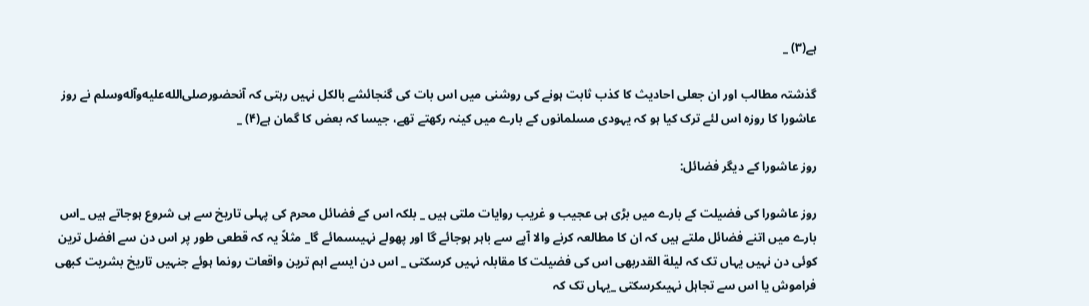ہے(۳) _

گذشتہ مطالب اور ان جعلی احادیث کا کذب ثابت ہونے کی روشنی میں اس بات کی گنجائشے بالکل نہیں رہتی کہ آنحضورصلى‌الله‌عليه‌وآله‌وسلم نے روز عاشورا کا روزہ اس لئے ترک کیا ہو کہ یہودی مسلمانوں کے بارے میں کینہ رکھتے تھے، جیسا کہ بعض کا گمان ہے(۴) _

روز عاشورا کے دیگر فضائل:

روز عاشورا کی فضیلت کے بارے میں بڑی ہی عجیب و غریب روایات ملتی ہیں _ بلکہ اس کے فضائل محرم کی پہلی تاریخ سے ہی شروع ہوجاتے ہیں _اس بارے میں اتنے فضائل ملتے ہیں کہ ان کا مطالعہ کرنے والا آپے سے باہر ہوجائے گا اور پھولے نہیںسمائے گا_ مثلاً یہ کہ قطعی طور پر اس دن سے افضل ترین کوئی دن نہیں یہاں تک کہ لیلة القدربھی اس کی فضیلت کا مقابلہ نہیں کرسکتی _ اس دن ایسے اہم ترین واقعات رونما ہوئے جنہیں تاریخ بشریت کبھی فراموش یا اس سے تجاہل نہیںکرسکتی _یہاں تک کہ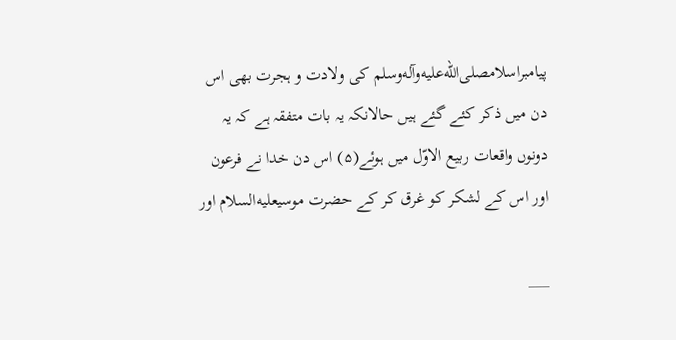پیامبراسلامصلى‌الله‌عليه‌وآله‌وسلم کی ولادت و ہجرت بھی اس دن میں ذکر کئے گئے ہیں حالانکہ یہ بات متفقہ ہے کہ یہ دونوں واقعات ربیع الاوّل میں ہوئے(۵) اس دن خدا نے فرعون اور اس کے لشکر کو غرق کر کے حضرت موسیعليه‌السلام اور

___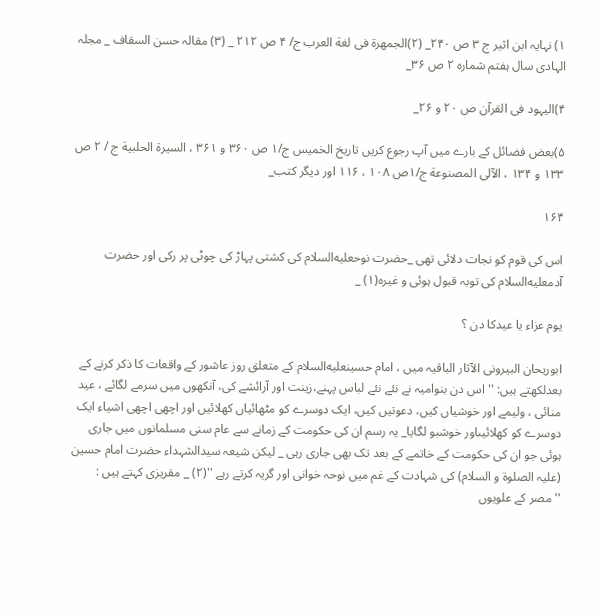۱) نہایہ ابن اثیر ج ۳ ص ۲۴۰_ (۲)الجمھرة فی لغة العرب ج/ ۴ ص ۲۱۲ _ (۳) مقالہ حسن السقاف _ مجلہ الہادی سال ہفتم شمارہ ۲ ص ۳۶_

۴)الیہود فی القرآن ص ۲۰ و ۲۶_

۵)بعض فضائل کے بارے میں آپ رجوع کریں تاریخ الخمیس ج/۱ ص ۳۶۰ و ۳۶۱ ، السیرة الحلبیة ج / ۲ ص ۱۳۳ و ۱۳۴ ، الآلی المصنوعة ج/۱ص ۱۰۸ ، ۱۱۶ اور دیگر کتب_

۱۶۴

اس کی قوم کو نجات دلائی تھی _حضرت نوحعليه‌السلام کی کشتی پہاڑ کی چوٹی پر رکی اور حضرت آدمعليه‌السلام کی توبہ قبول ہوئی و غیرہ(۱) _

یوم عزاء یا عیدکا دن ؟

ابوریحان البیرونی الآثار الباقیہ میں ، امام حسینعليه‌السلام کے متعلق روز عاشور کے واقعات کا ذکر کرنے کے بعدلکھتے ہیں: '' اس دن بنوامیہ نے نئے نئے لباس پہنے،زینت اور آرائشے کی، آنکھوں میں سرمے لگائے ، عید منائی ، ولیمے اور خوشیاں کیں، دعوتیں کیں، ایک دوسرے کو مٹھائیاں کھلائیں اور اچھی اچھی اشیاء ایک دوسرے کو کھلائیںاور خوشبو لگایا_ یہ رسم ان کی حکومت کے زمانے سے عام سنی مسلمانوں میں جاری ہوئی جو ان کی حکومت کے خاتمے کے بعد تک بھی جاری رہی _ لیکن شیعہ سیدالشہداء حضرت امام حسین (علیہ الصلوة و السلام) کی شہادت کے غم میں نوحہ خوانی اور گریہ کرتے رہے ''(۲) _ مقریزی کہتے ہیں : ''مصر کے علویوں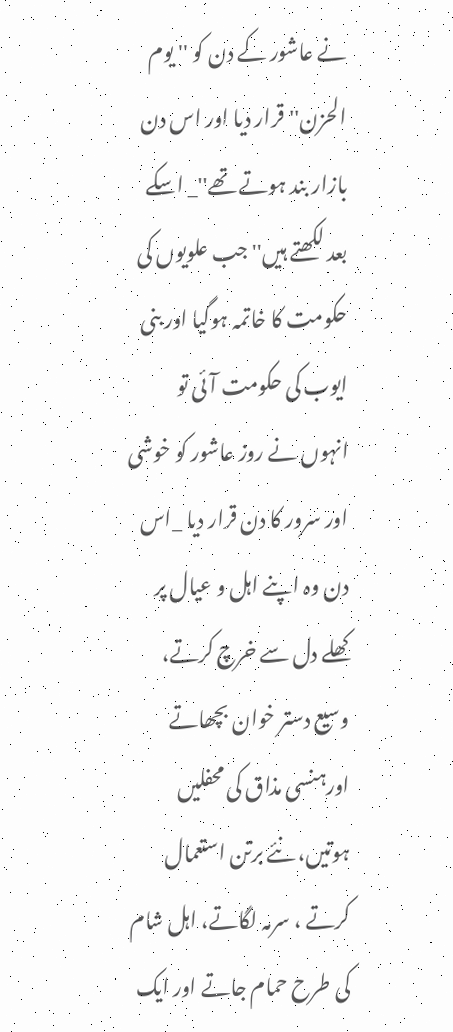نے عاشور کے دن کو '' یوم الحزن''قرار دیا اور اس دن بازار بند ہوتے تھے''_ اسکے بعد لکھتے ہیں'' جب علویوں کی حکومت کا خاتمہ ہوگیا اور بنی ایوب کی حکومت آئی تو انہوں نے روز عاشور کو خوشی اور سرور کا دن قرار دیا _اس دن وہ اپنے اہل و عیال پر کھلے دل سے خرچ کرتے، وسیع دستر خوان بچھاتے اورہنسی مذاق کی محفلیں ہوتیں، نئے برتن استعمال کرتے ، سرمہ لگاتے، اہل شام کی طرح حمام جاتے اور ایک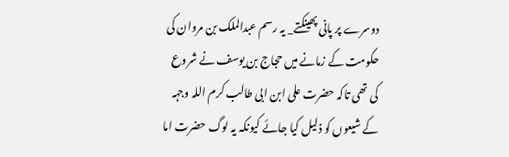دوسرے پر پانی پھینکتے_ یہ رسم عبدالملک بن مروان کی حکومت کے زمانے میں حجاج بن یوسف نے شروع کی تھی تاکہ حضرت علی ابن ابی طالب کرم اللہ وجہہ کے شیعوں کو ذلیل کیا جائے کیونکہ یہ لوگ حضرت اما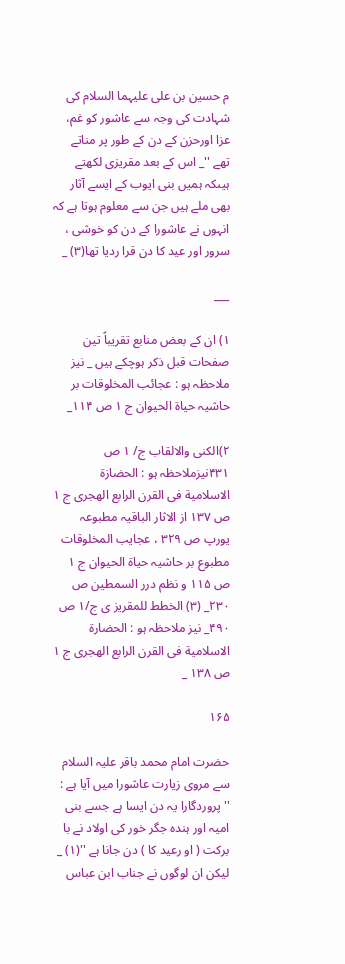م حسین بن علی علیہما السلام کی شہادت کی وجہ سے عاشور کو غم، عزا اورحزن کے دن کے طور پر مناتے تھے ''_ اس کے بعد مقریزی لکھتے ہیںکہ ہمیں بنی ایوب کے ایسے آثار بھی ملے ہیں جن سے معلوم ہوتا ہے کہ انہوں نے عاشورا کے دن کو خوشی ، سرور اور عید کا دن قرا ردیا تھا(۳) _

___

۱) ان کے بعض منابع تقریباً تین صفحات قبل ذکر ہوچکے ہیں _ نیز ملاحظہ ہو : عجائب المخلوقات بر حاشیہ حیاة الحیوان ج ۱ ص ۱۱۴_

۲)الکنی والالقاب ج/ ۱ ص ۴۳۱نیزملاحظہ ہو : الحضازة الاسلامیة فی القرن الرابع الھجری ج ۱ ص ۱۳۷ از الاثار الباقیہ مطبوعہ یورپ ص ۳۲۹ ، عجایب المخلوقات مطبوع بر حاشیہ حیاة الحیوان ج ۱ ص ۱۱۵ و نظم درر السمطین ص ۲۳۰_ (۳) الخطط للمقریز ی ج/۱ ص ۴۹۰_ نیز ملاحظہ ہو : الحضارة الاسلامیة فی القرن الرابع الھجری ج ۱ ص ۱۳۸ _

۱۶۵

حضرت امام محمد باقر علیہ السلام سے مروی زیارت عاشورا میں آیا ہے : '' پروردگارا یہ دن ایسا ہے جسے بنی امیہ اور ہندہ جگر خور کی اولاد نے با برکت ( او رعید کا ) دن جانا ہے ''(۱) _ لیکن ان لوگوں نے جناب ابن عباس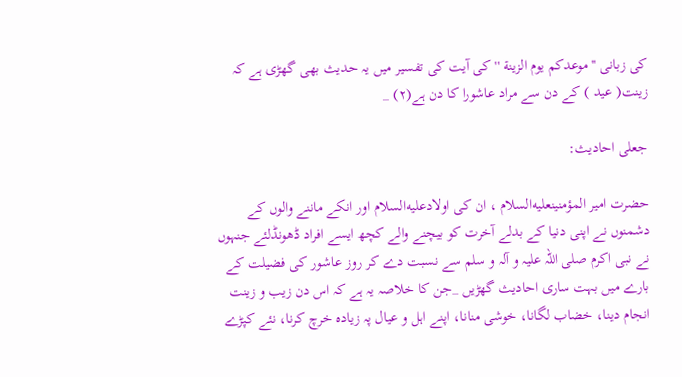کی زبانی ''موعدکم یوم الزینة ''کی آیت کی تفسیر میں یہ حدیث بھی گھڑی ہے کہ زینت( عید ) کے دن سے مراد عاشورا کا دن ہے(۲) _

جعلی احادیث:

حضرت امیر المؤمنینعليه‌السلام ، ان کی اولادعليه‌السلام اور انکے ماننے والوں کے دشمنوں نے اپنی دنیا کے بدلے آخرت کو بیچنے والے کچھ ایسے افراد ڈھونڈلئے جنہوں نے نبی اکرم صلی اللہ علیہ و آلہ و سلم سے نسبت دے کر روز عاشور کی فضیلت کے بارے میں بہت ساری احادیث گھڑیں _جن کا خلاصہ یہ ہے کہ اس دن زیب و زینت انجام دینا، خضاب لگانا، خوشی منانا، اپنے اہل و عیال پہ زیادہ خرچ کرنا، نئے کپڑے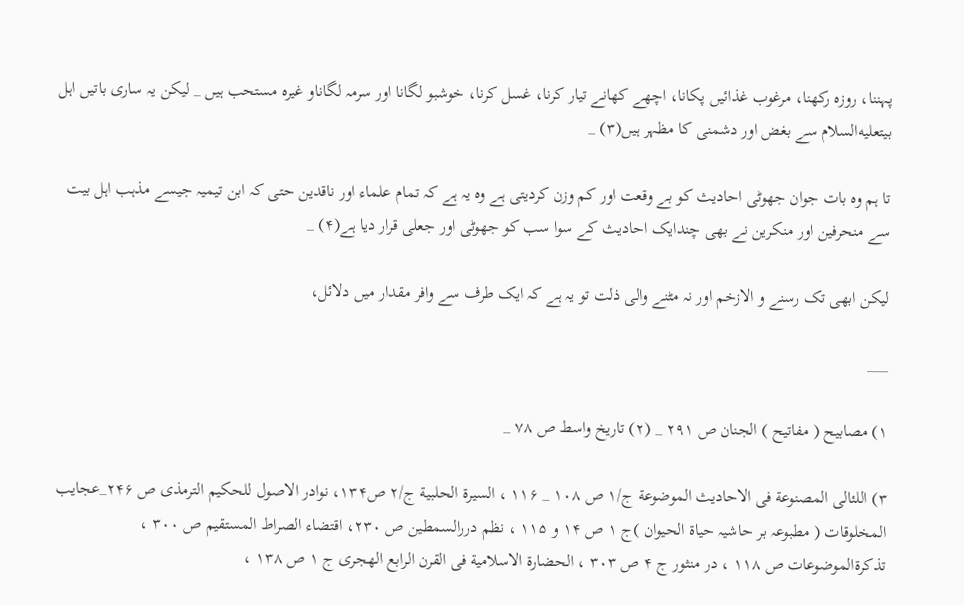پہننا، روزہ رکھنا، مرغوب غذائیں پکانا، اچھے کھانے تیار کرنا، غسل کرنا، خوشبو لگانا اور سرمہ لگاناو غیرہ مستحب ہیں _ لیکن یہ ساری باتیں اہل بیتعليه‌السلام سے بغض اور دشمنی کا مظہر ہیں(۳) _

تا ہم وہ بات جوان جھوٹی احادیث کو بے وقعت اور کم وزن کردیتی ہے وہ یہ ہے کہ تمام علماء اور ناقدین حتی کہ ابن تیمیہ جیسے مذہب اہل بیت سے منحرفین اور منکرین نے بھی چندایک احادیث کے سوا سب کو جھوٹی اور جعلی قرار دیا ہے(۴) _

لیکن ابھی تک رسنے و الازخم اور نہ مٹنے والی ذلت تو یہ ہے کہ ایک طرف سے وافر مقدار میں دلائل،

___

۱) مصابیح ( مفاتیح ) الجنان ص ۲۹۱ _ (۲) تاریخ واسط ص ۷۸ _

۳) اللئالی المصنوعة فی الاحادیث الموضوعة ج/۱ ص ۱۰۸ _ ۱۱۶ ، السیرة الحلبیة ج/۲ ص۱۳۴، نوادر الاصول للحکیم الترمذی ص ۲۴۶_عجایب المخلوقات ( مطبوعہ بر حاشیہ حیاة الحیوان )ج ۱ ص ۱۴ و ۱۱۵ ، نظم دررالسمطین ص ۲۳۰، اقتضاء الصراط المستقیم ص ۳۰۰ ، تذکرةالموضوعات ص ۱۱۸ ، در منثور ج ۴ ص ۳۰۳ ، الحضارة الاسلامیة فی القرن الرابع الھجری ج ۱ ص ۱۳۸ ،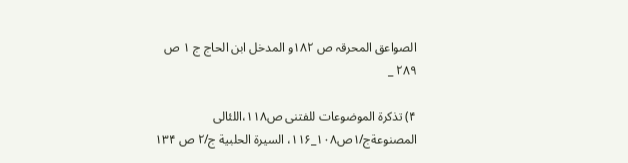الصواعق المحرقہ ص ۱۸۲و المدخل ابن الحاج ج ۱ ص ۲۸۹ _

۴) تذکرة الموضوعات للفتنی ص۱۱۸،اللئالی المصنوعةج/۱ص۱۰۸_۱۱۶، السیرة الحلبیة ج/۲ ص ۱۳۴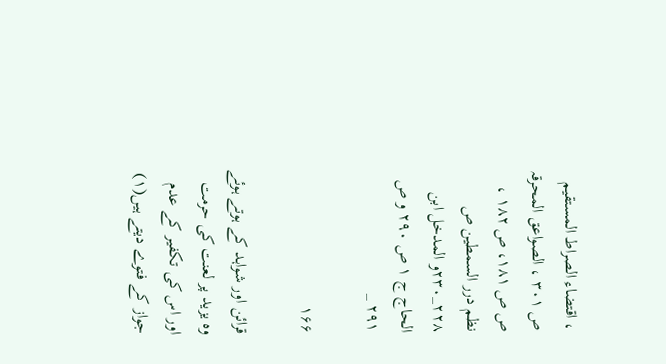، اقتضاء الصراط المستقیم ص ۳۰۱ ، الصواعق المحرقہ ص ص ۱۸۱، ص ۱۸۲ ، نظم درر السمطین ص ۲۲۸_۲۳۰و المدخل ابن الحاج ج ۱ ص ۲۹۰ و ص ۲۹۱ _

۱۶۶

قرائن اور شواہد کے ہوتے ہوئے وہ یزید پر لعنت کی حرمت اور اس کی تکفیر کے عدم جواز کے فتوے دیتے ہیں(۱)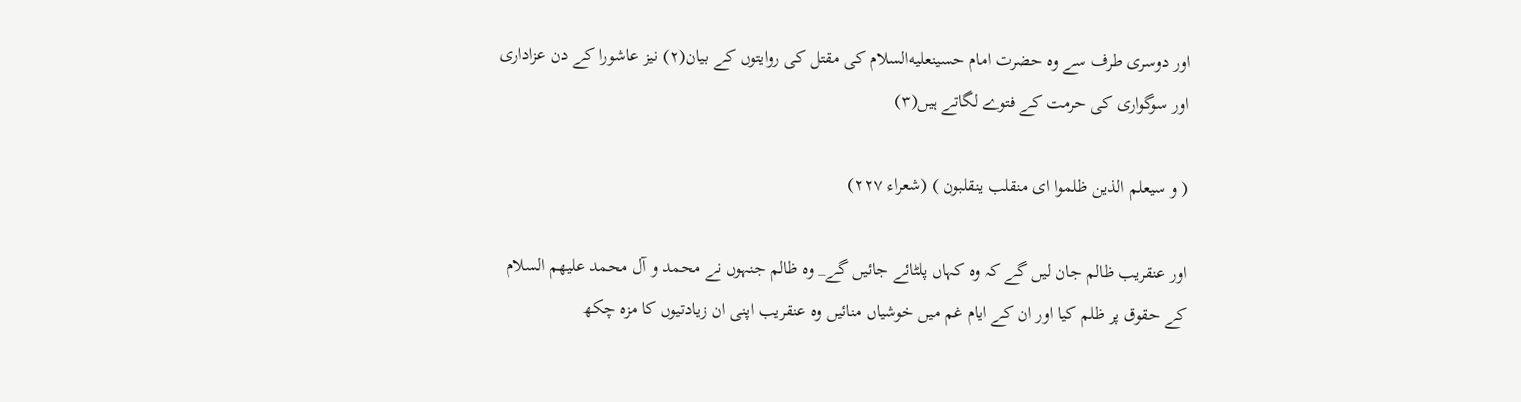اور دوسری طرف سے وہ حضرت امام حسینعليه‌السلام کی مقتل کی روایتوں کے بیان(۲) نیز عاشورا کے دن عزاداری اور سوگواری کی حرمت کے فتوے لگاتے ہیں(۳)

( و سیعلم الذین ظلموا ای منقلب ینقلبون ) (شعراء ۲۲۷)

اور عنقریب ظالم جان لیں گے کہ وہ کہاں پلٹائے جائیں گے_ وہ ظالم جنہوں نے محمد و آل محمد علیھم السلام کے حقوق پر ظلم کیا اور ان کے ایام غم میں خوشیاں منائیں وہ عنقریب اپنی ان زیادتیوں کا مزہ چکھ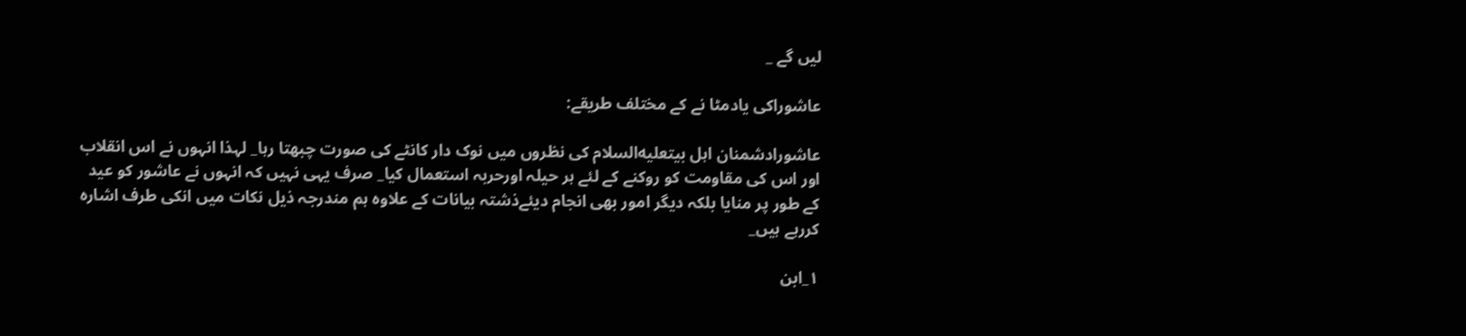لیں گے _

عاشوراکی یادمٹا نے کے مختلف طریقے:

عاشورادشمنان اہل بیتعليه‌السلام کی نظروں میں نوک دار کانٹے کی صورت چبھتا رہا_ لہذا انہوں نے اس انقلاب اور اس کی مقاومت کو روکنے کے لئے ہر حیلہ اورحربہ استعمال کیا_ صرف یہی نہیں کہ انہوں نے عاشور کو عید کے طور پر منایا بلکہ دیگر امور بھی انجام دیئےذشتہ بیانات کے علاوہ ہم مندرجہ ذیل نکات میں انکی طرف اشارہ کررہے ہیں_

۱_ابن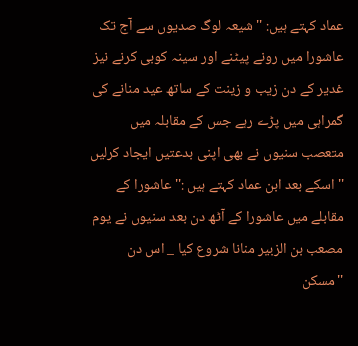عماد کہتے ہیں: '' شیعہ لوگ صدیوں سے آج تک عاشورا میں رونے پیٹنے اور سینہ کوبی کرنے نیز غدیر کے دن زیب و زینت کے ساتھ عید منانے کی گمراہی میں پڑے رہے جس کے مقابلہ میں متعصب سنیوں نے بھی اپنی بدعتیں ایجاد کرلیں '' اسکے بعد ابن عماد کہتے ہیں :''عاشورا کے مقابلے میں عاشورا کے آٹھ دن بعد سنیوں نے یوم مصعب بن الزبیر منانا شروع کیا _ اس دن ''مسکن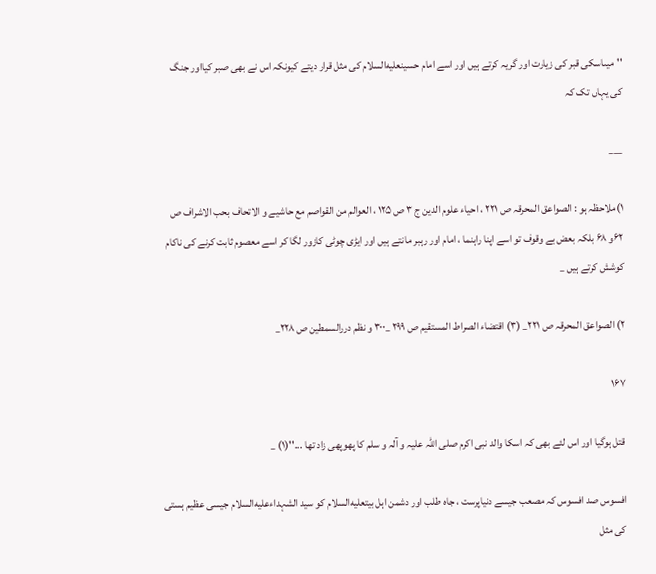''میںاسکی قبر کی زیارت اور گریہ کرتے ہیں اور اسے امام حسینعليه‌السلام کی مثل قرار دیتے کیونکہ اس نے بھی صبر کیااور جنگ کی یہاں تک کہ

___

۱)ملاحظہ ہو : الصواعق المحرقہ ص ۲۲۱ ، احیاء علوم الدین ج ۳ ص ۱۲۵ ، العوالم من القواصم مع حاشیے و الاتحاف بحب الاشراف ص ۶۲و ۶۸ بلکہ بعض بے وقوف تو اسے اپنا راہنما ، امام اور رہبر مانتے ہیں اور ایڑی چوٹی کازور لگا کر اسے معصوم ثابت کرنے کی ناکام کوشش کرتے ہیں _

۲) الصواعق المحرقہ ص ۲۲۱_ (۳) اقتضاء الصراط المستقیم ص ۲۹۹ _۳۰۰ و نظم دررالسمطین ص ۲۲۸_

۱۶۷

قتل ہوگیا اور اس لئے بھی کہ اسکا والد نبی اکرم صلی اللہ علیہ و آلہ و سلم کا پھوپھی زاد تھا ...''(۱) _

افسوس صد افسوس کہ مصعب جیسے دنیاپرست ، جاہ طلب اور دشمن اہل بیتعليه‌السلام کو سید الشہداءعليه‌السلام جیسی عظیم ہستی کی مثل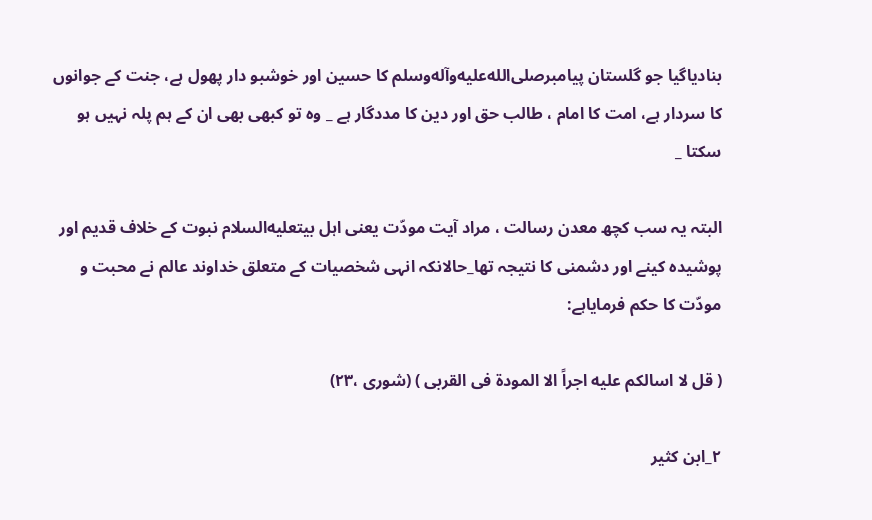بنادیاگیا جو گلستان پیامبرصلى‌الله‌عليه‌وآله‌وسلم کا حسین اور خوشبو دار پھول ہے، جنت کے جوانوں کا سردار ہے، امت کا امام ، طالب حق اور دین کا مددگار ہے _ وہ تو کبھی بھی ان کے ہم پلہ نہیں ہو سکتا _

البتہ یہ سب کچھ معدن رسالت ، مراد آیت مودّت یعنی اہل بیتعليه‌السلام نبوت کے خلاف قدیم اور پوشیدہ کینے اور دشمنی کا نتیجہ تھا_حالانکہ انہی شخصیات کے متعلق خداوند عالم نے محبت و مودّت کا حکم فرمایاہے:

( قل لا اسالکم علیه اجراً الا المودة فی القربی ) (شوری ،۲۳)

۲_ابن کثیر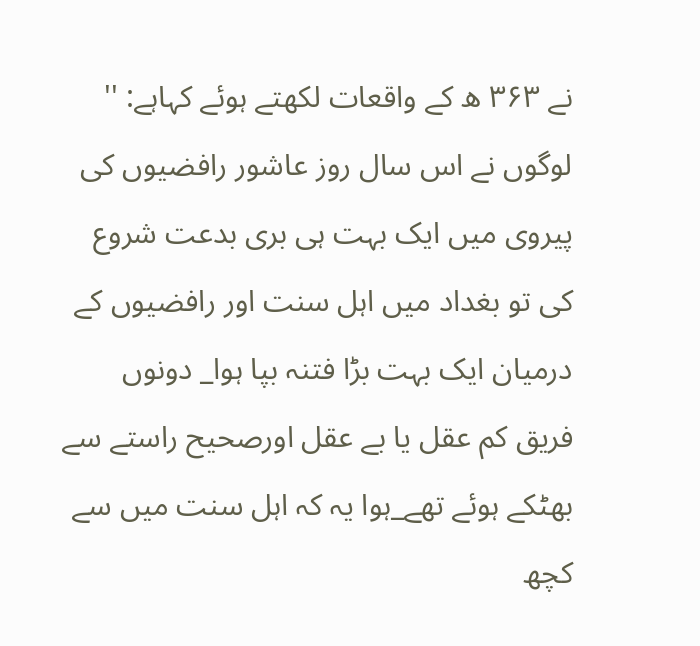نے ۳۶۳ ھ کے واقعات لکھتے ہوئے کہاہے: '' لوگوں نے اس سال روز عاشور رافضیوں کی پیروی میں ایک بہت ہی بری بدعت شروع کی تو بغداد میں اہل سنت اور رافضیوں کے درمیان ایک بہت بڑا فتنہ بپا ہوا_ دونوں فریق کم عقل یا بے عقل اورصحیح راستے سے بھٹکے ہوئے تھے_ہوا یہ کہ اہل سنت میں سے کچھ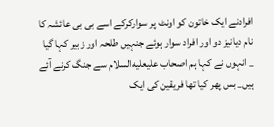افرادنے ایک خاتون کو اونٹ پر سوارکرکے اسے بی بی عائشہ کا نام دیانیز دو اور افراد سوار ہوئے جنہیں طلحہ اور زبیر کہا گیا _ انہوں نے کہا ہم اصحاب علیعليه‌السلام سے جنگ کرنے آئے ہیں_ بس پھر کیا تھا فریقین کی ایک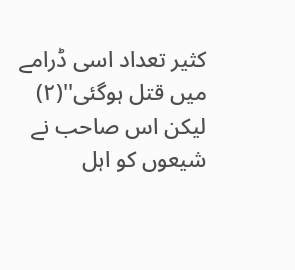کثیر تعداد اسی ڈرامے میں قتل ہوگئی''(۲) لیکن اس صاحب نے شیعوں کو اہل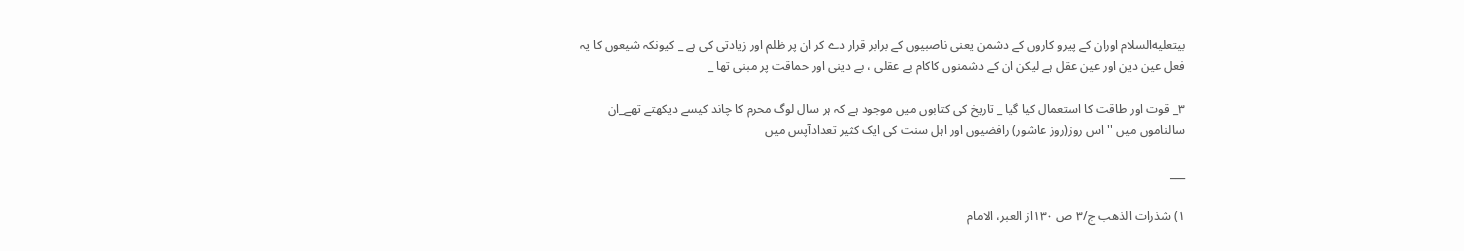بیتعليه‌السلام اوران کے پیرو کاروں کے دشمن یعنی ناصبیوں کے برابر قرار دے کر ان پر ظلم اور زیادتی کی ہے _ کیونکہ شیعوں کا یہ فعل عین دین اور عین عقل ہے لیکن ان کے دشمنوں کاکام بے عقلی ، بے دینی اور حماقت پر مبنی تھا _

۳_ قوت اور طاقت کا استعمال کیا گیا _ تاریخ کی کتابوں میں موجود ہے کہ ہر سال لوگ محرم کا چاند کیسے دیکھتے تھے_ان سالناموں میں '' اس روز(روز عاشور) رافضیوں اور اہل سنت کی ایک کثیر تعدادآپس میں

___

۱) شذرات الذھب ج/۳ ص ۱۳۰از العبر، الامام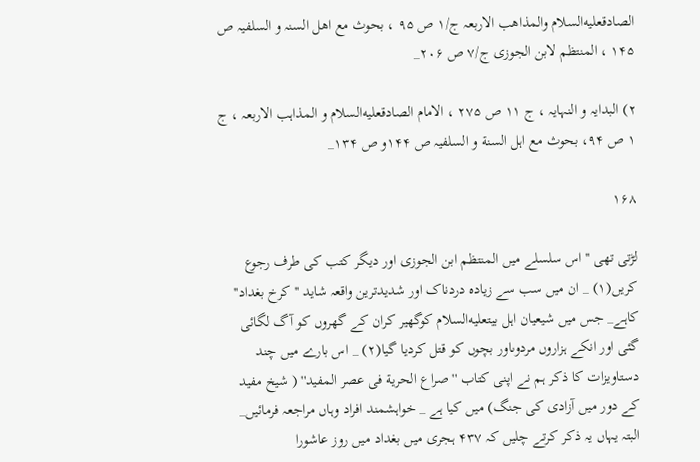الصادقعليه‌السلام والمذاھب الاربعہ ج/۱ ص ۹۵ ، بحوث مع اھل السنہ و السلفیہ ص ۱۴۵ ، المنتظم لابن الجوزی ج/۷ ص ۲۰۶_

۲) البدایہ و النہایہ ، ج ۱۱ ص ۲۷۵ ، الامام الصادقعليه‌السلام و المذاہب الاربعہ ، ج ۱ ص ۹۴، بحوث مع اہل السنة و السلفیہ ص ۱۴۴و ص ۱۳۴_

۱۶۸

لڑتی تھی '' اس سلسلے میں المنتظم ابن الجوزی اور دیگر کتب کی طرف رجوع کریں(۱) _ ان میں سب سے زیادہ دردناک اور شدیدترین واقعہ شاید ''کرخ بغداد'' کاہے_ جس میں شیعیان اہل بیتعليه‌السلام کوگھیر کران کے گھروں کو آگ لگائی گئی اور انکے ہزاروں مردوںاور بچوں کو قتل کردیا گیا(۲) _ اس بارے میں چند دستاویزات کا ذکر ہم نے اپنی کتاب ''صراع الحریة فی عصر المفید'' ( شیخ مفید کے دور میں آزادی کی جنگ) میں کیا ہے _ خواہشمند افراد وہاں مراجعہ فرمائیں_ البتہ یہاں یہ ذکر کرتے چلیں کہ ۴۳۷ ہجری میں بغداد میں روز عاشورا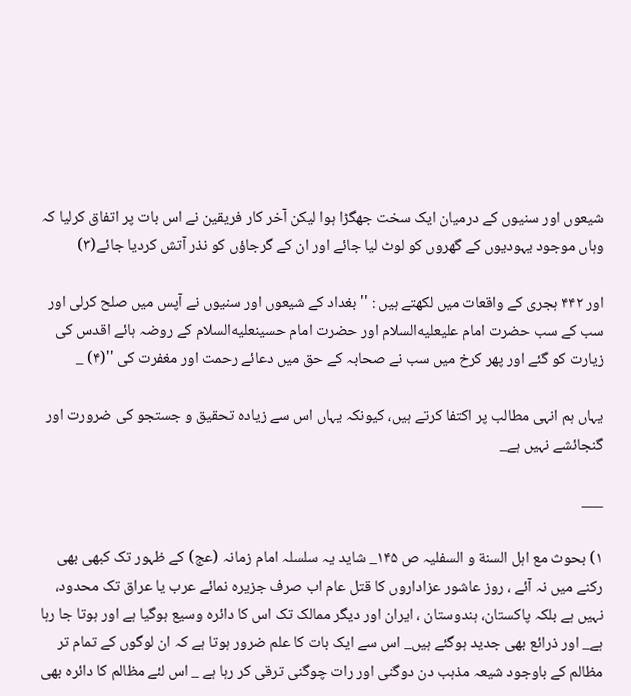شیعوں اور سنیوں کے درمیان ایک سخت جھگڑا ہوا لیکن آخر کار فریقین نے اس بات پر اتفاق کرلیا کہ وہاں موجود یہودیوں کے گھروں کو لوٹ لیا جائے اور ان کے گرجاؤں کو نذر آتش کردیا جائے(۳)

اور ۴۴۲ ہجری کے واقعات میں لکھتے ہیں : '' بغداد کے شیعوں اور سنیوں نے آپس میں صلح کرلی اور سب کے سب حضرت امام علیعليه‌السلام اور حضرت امام حسینعليه‌السلام کے روضہ ہائے اقدس کی زیارت کو گئے اور پھر کرخ میں سب نے صحابہ کے حق میں دعائے رحمت اور مغفرت کی ''(۴) _

یہاں ہم انہی مطالب پر اکتفا کرتے ہیں، کیونکہ یہاں اس سے زیادہ تحقیق و جستجو کی ضرورت اور گنجائشے نہیں ہے_

___

۱) بحوث مع اہل السنة و السفلیہ ص ۱۴۵_ شاید یہ سلسلہ امام زمانہ (عج) کے ظہور تک کبھی بھی رکنے میں نہ آئے ، روز عاشور عزاداروں کا قتل عام اب صرف جزیرہ نمائے عرب یا عراق تک محدود، نہیں ہے بلکہ پاکستان، ہندوستان ، ایران اور دیگر ممالک تک اس کا دائرہ وسیع ہوگیا ہے اور ہوتا جا رہا ہے_ اور ذرائع بھی جدید ہوگئے ہیں_ اس سے ایک بات کا علم ضرور ہوتا ہے کہ ان لوگوں کے تمام تر مظالم کے باوجود شیعہ مذہب دن دوگنی اور رات چوگنی ترقی کر رہا ہے _ اس لئے مظالم کا دائرہ بھی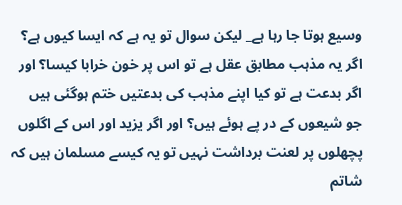وسیع ہوتا جا رہا ہے_ لیکن سوال تو یہ ہے کہ ایسا کیوں ہے؟ اگر یہ مذہب مطابق عقل ہے تو اس پر خون خرابا کیسا؟ اور اگر بدعت ہے تو کیا اپنے مذہب کی بدعتیں ختم ہوگئی ہیں جو شیعوں کے در پے ہوئے ہیں؟ اور اگر یزید اور اس کے اگلوں پچھلوں پر لعنت برداشت نہیں تو یہ کیسے مسلمان ہیں کہ شاتم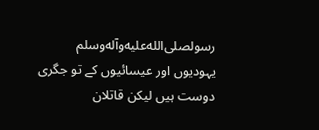رسولصلى‌الله‌عليه‌وآله‌وسلم یہودیوں اور عیسائیوں کے تو جگری دوست ہیں لیکن قاتلان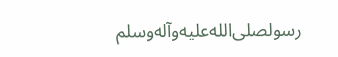رسولصلى‌الله‌عليه‌وآله‌وسلم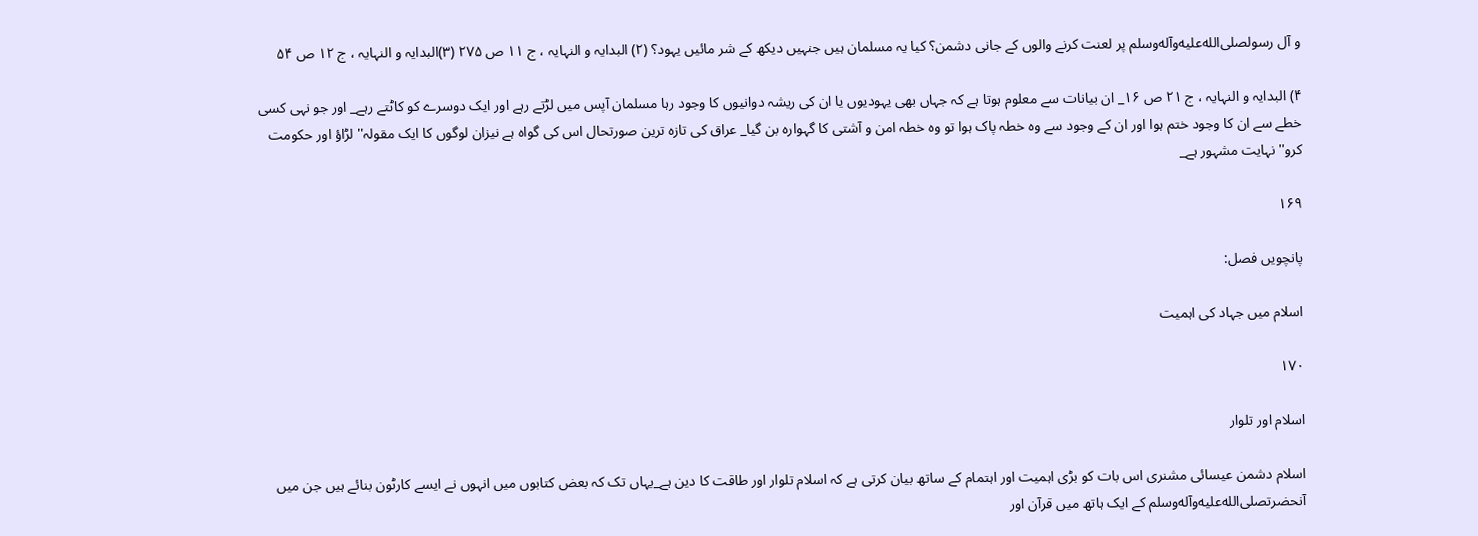و آل رسولصلى‌الله‌عليه‌وآله‌وسلم پر لعنت کرنے والوں کے جانی دشمن؟ کیا یہ مسلمان ہیں جنہیں دیکھ کے شر مائیں یہود؟ (۲) البدایہ و النہایہ ، ج ۱۱ ص ۲۷۵ (۳)البدایہ و النہایہ ، ج ۱۲ ص ۵۴

۴) البدایہ و النہایہ ، ج ۲۱ ص ۱۶_ ان بیانات سے معلوم ہوتا ہے کہ جہاں بھی یہودیوں یا ان کی ریشہ دوانیوں کا وجود رہا مسلمان آپس میں لڑتے رہے اور ایک دوسرے کو کاٹتے رہے_ اور جو نہی کسی خطے سے ان کا وجود ختم ہوا اور ان کے وجود سے وہ خطہ پاک ہوا تو وہ خطہ امن و آشتی کا گہوارہ بن گیا_ عراق کی تازہ ترین صورتحال اس کی گواہ ہے نیزان لوگوں کا ایک مقولہ'' لڑاؤ اور حکومت کرو'' نہایت مشہور ہے_

۱۶۹

پانچویں فصل:

اسلام میں جہاد کی اہمیت

۱۷۰

اسلام اور تلوار

اسلام دشمن عیسائی مشنری اس بات کو بڑی اہمیت اور اہتمام کے ساتھ بیان کرتی ہے کہ اسلام تلوار اور طاقت کا دین ہے_یہاں تک کہ بعض کتابوں میں انہوں نے ایسے کارٹون بنائے ہیں جن میں آنحضرتصلى‌الله‌عليه‌وآله‌وسلم کے ایک ہاتھ میں قرآن اور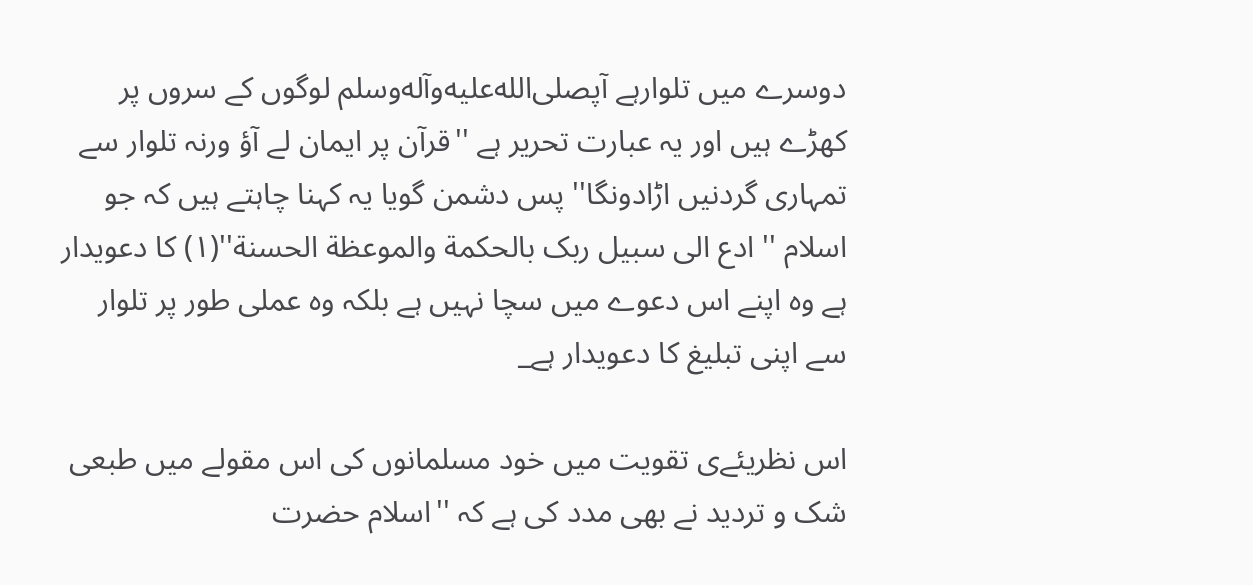دوسرے میں تلوارہے آپصلى‌الله‌عليه‌وآله‌وسلم لوگوں کے سروں پر کھڑے ہیں اور یہ عبارت تحریر ہے ''قرآن پر ایمان لے آؤ ورنہ تلوار سے تمہاری گردنیں اڑادونگا'' پس دشمن گویا یہ کہنا چاہتے ہیں کہ جو اسلام '' ادع الی سبیل ربک بالحکمة والموعظة الحسنة''(۱) کا دعویدار ہے وہ اپنے اس دعوے میں سچا نہیں ہے بلکہ وہ عملی طور پر تلوار سے اپنی تبلیغ کا دعویدار ہے_

اس نظریئےی تقویت میں خود مسلمانوں کی اس مقولے میں طبعی شک و تردید نے بھی مدد کی ہے کہ ''اسلام حضرت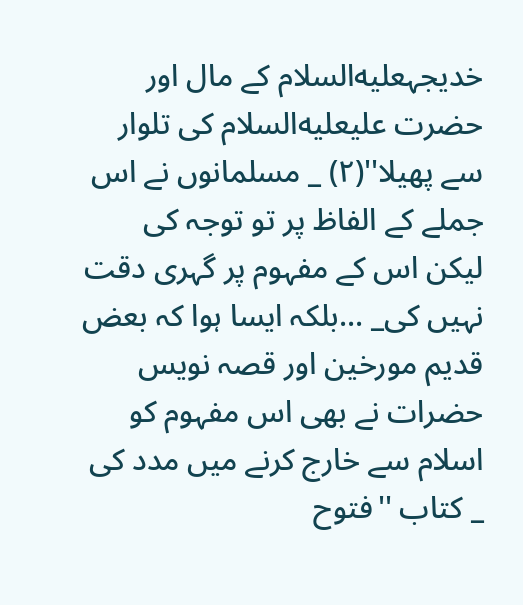خدیجہعليه‌السلام کے مال اور حضرت علیعليه‌السلام کی تلوار سے پھیلا''(۲) _ مسلمانوں نے اس جملے کے الفاظ پر تو توجہ کی لیکن اس کے مفہوم پر گہری دقت نہیں کی_ ...بلکہ ایسا ہوا کہ بعض قدیم مورخین اور قصہ نویس حضرات نے بھی اس مفہوم کو اسلام سے خارج کرنے میں مدد کی _ کتاب ''فتوح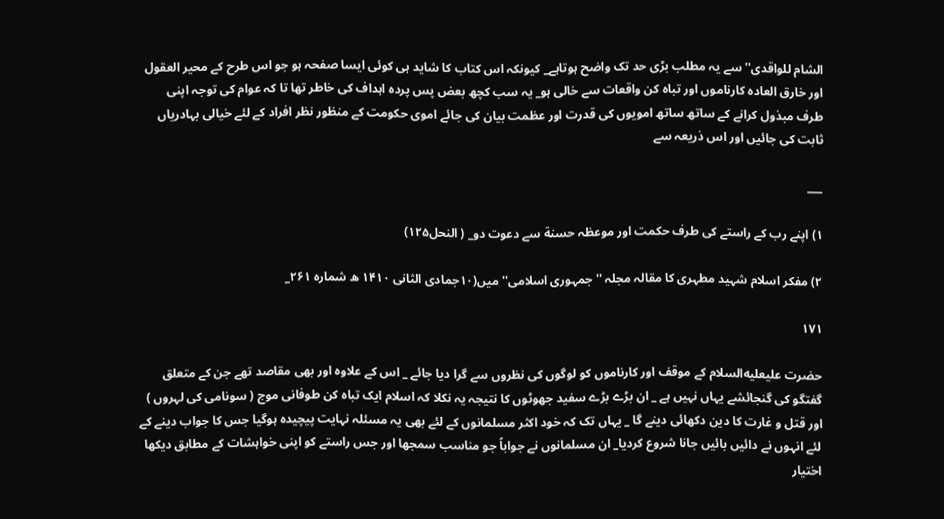الشام للواقدی'' سے یہ مطلب بڑی حد تک واضح ہوتاہے_ کیونکہ اس کتاب کا شاید ہی کوئی ایسا صفحہ ہو جو اس طرح کے محیر العقول اور خارق العادہ کارناموں اور تباہ کن واقعات سے خالی ہو_ یہ سب کچھ بعض پس پردہ اہداف کی خاطر تھا تا کہ عوام کی توجہ اپنی طرف مبذول کرانے کے ساتھ ساتھ امویوں کی قدرت اور عظمت بیان کی جائے اموی حکومت کے منظور نظر افراد کے لئے خیالی بہادریاں ثابت کی جائیں اور اس ذریعہ سے

___

۱) اپنے رب کے راستے کی طرف حکمت اور موعظہ حسنة سے دعوت دو_ ( النحل۱۲۵)

۲) مفکر اسلام شہید مطہری کا مقالہ مجلہ '' جمہوری اسلامی'' میں(۱۰جمادی الثانی ۱۴۱۰ ھ شمارہ ۲۶۱_

۱۷۱

حضرت علیعليه‌السلام کے موقف اور کارناموں کو لوگوں کی نظروں سے گرا دیا جائے _ اس کے علاوہ اور بھی مقاصد تھے جن کے متعلق گفتگو کی گنجائشے یہاں نہیں ہے _ ان بڑے بڑے سفید جھوٹوں کا نتیجہ یہ نکلا کہ اسلام ایک تباہ کن طوفانی موج ( سونامی کی لہروں ) اور قتل و غارت کا دین دکھائی دینے گا _ یہاں تک کہ خود اکثر مسلمانوں کے لئے بھی یہ مسئلہ نہایت پیچیدہ ہوگیا جس کا جواب دینے کے لئے انہوں نے دائیں بائیں جانا شروع کردیا_ ان مسلمانوں نے جواباً جو مناسب سمجھا اور جس راستے کو اپنی خواہشات کے مطابق دیکھا اختیار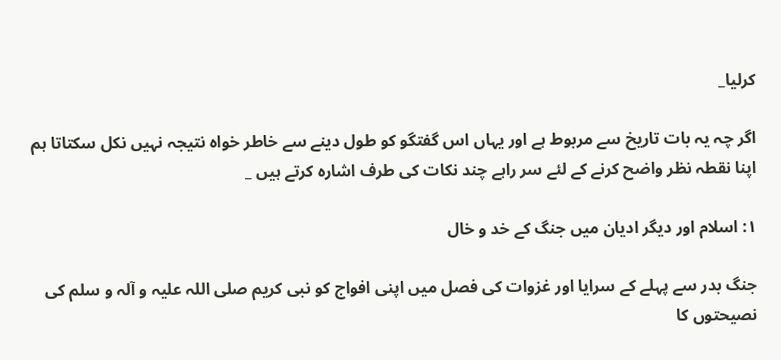کرلیا_

اگر چہ یہ بات تاریخ سے مربوط ہے اور یہاں اس گفتگو کو طول دینے سے خاطر خواہ نتیجہ نہیں نکل سکتاتا ہم اپنا نقطہ نظر واضح کرنے کے لئے سر راہے چند نکات کی طرف اشارہ کرتے ہیں _

۱: اسلام اور دیگر ادیان میں جنگ کے خد و خال

جنگ بدر سے پہلے کے سرایا اور غزوات کی فصل میں اپنی افواج کو نبی کریم صلی اللہ علیہ و آلہ و سلم کی نصیحتوں کا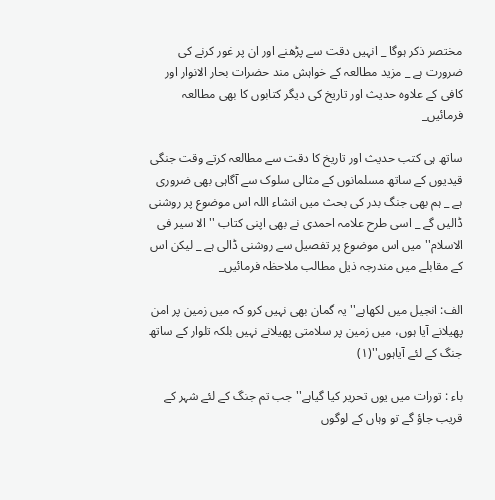مختصر ذکر ہوگا _ انہیں دقت سے پڑھنے اور ان پر غور کرنے کی ضرورت ہے _ مزید مطالعہ کے خواہش مند حضرات بحار الانوار اور کافی کے علاوہ حدیث اور تاریخ کی دیگر کتابوں کا بھی مطالعہ فرمائیں_

ساتھ ہی کتب حدیث اور تاریخ کا دقت سے مطالعہ کرتے وقت جنگی قیدیوں کے ساتھ مسلمانوں کے مثالی سلوک سے آگاہی بھی ضروری ہے _ ہم بھی جنگ بدر کی بحث میں انشاء اللہ اس موضوع پر روشنی ڈالیں گے _ اسی طرح علامہ احمدی نے بھی اپنی کتاب '' الا سیر فی الاسلام'' میں اس موضوع پر تفصیل سے روشنی ڈالی ہے _ لیکن اس کے مقابلے میں مندرجہ ذیل مطالب ملاحظہ فرمائیں_

الف: انجیل میں لکھاہے''یہ گمان بھی نہیں کرو کہ میں زمین پر امن پھیلانے آیا ہوں، میں زمین پر سلامتی پھیلانے نہیں بلکہ تلوار کے ساتھ جنگ کے لئے آیاہوں''(۱)

باء : تورات میں یوں تحریر کیا گیاہے'' جب تم جنگ کے لئے شہر کے قریب جاؤ گے تو وہاں کے لوگوں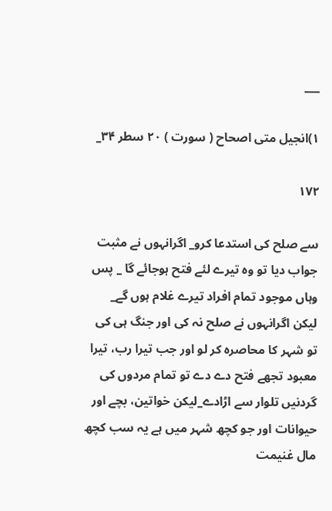___

۱)انجیل متی اصحاح ( سورت ) ۲۰ سطر ۳۴_

۱۷۲

سے صلح کی استدعا کرو_ اگرانہوں نے مثبت جواب دیا تو وہ تیرے لئے فتح ہوجائے گا _ پس وہاں موجود تمام افراد تیرے غلام ہوں گے_ لیکن اگرانہوں نے صلح نہ کی اور جنگ ہی کی تو شہر کا محاصرہ کر لو اور جب تیرا رب، تیرا معبود تجھے فتح دے دے تو تمام مردوں کی گردنیں تلوار سے اڑادے_لیکن خواتین، بچے اور حیوانات اور جو کچھ شہر میں ہے یہ سب کچھ مال غنیمت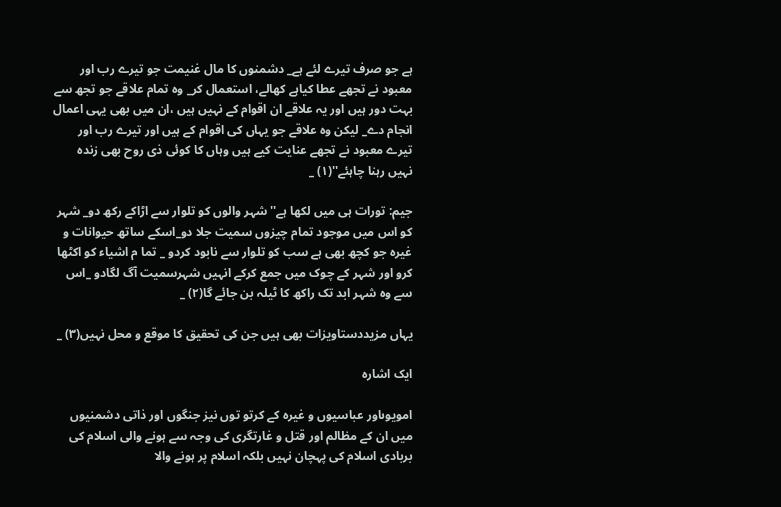ہے جو صرف تیرے لئے ہے_ دشمنوں کا مال غنیمت جو تیرے رب اور معبود نے تجھے عطا کیاہے کھالے، استعمال کر_ وہ تمام علاقے جو تجھ سے بہت دور ہیں اور یہ علاقے ان اقوام کے نہیں ہیں ،ان میں بھی یہی اعمال انجام دے_ لیکن وہ علاقے جو یہاں کی اقوام کے ہیں اور تیرے رب اور تیرے معبود نے تجھے عنایت کیے ہیں وہاں کا کوئی ذی روح بھی زندہ نہیں رہنا چاہئے''(۱) _

جیم: تورات ہی میں لکھا ہے''شہر والوں کو تلوار سے اڑاکے رکھ دو_ شہر کو اس میں موجود تمام چیزوں سمیت جلا دو_اسکے ساتھ حیوانات و غیرہ جو کچھ بھی ہے سب کو تلوار سے نابود کردو _ تما م اشیاء کو اکٹھا کرو اور شہر کے چوک میں جمع کرکے انہیں شہرسمیت آگ لگادو _اس سے وہ شہر ابد تک راکھ کا ٹیلہ بن جائے گا(۲) _

یہاں مزیددستاویزات بھی ہیں جن کی تحقیق کا موقع و محل نہیں(۳) _

ایک اشارہ

امویوںاور عباسیوں و غیرہ کے کرتو توں نیز جنگوں اور ذاتی دشمنیوں میں ان کے مظالم اور قتل و غارتگری کی وجہ سے ہونے والی اسلام کی بربادی اسلام کی پہچان نہیں بلکہ اسلام پر ہونے والا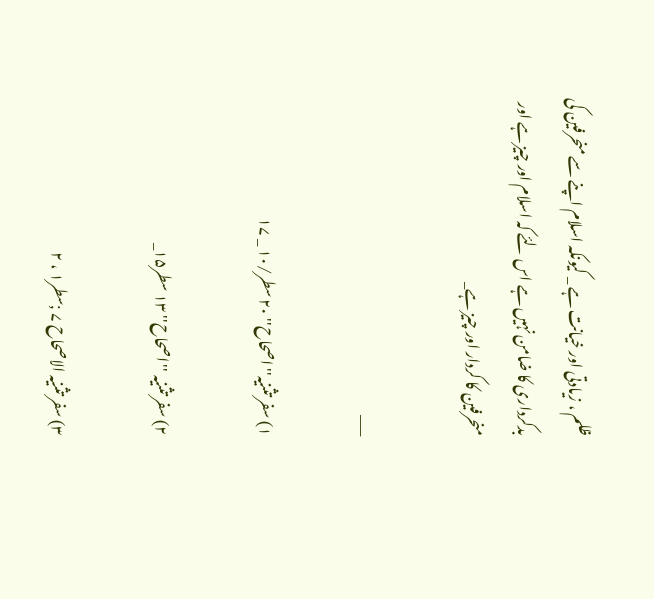ظلم ، زیادتی اور خیانت ہے _ کیونکہ اسلام اپنے سے منحرفین کی بدکرداری کا ضامن نہیں ہے اس لئے کہ اسلام اور چیز ہے اور منحرفین کا کردار اور چیز ہے_

___

۱) سفر تثنیہ'' اصحاح'' ۲۰ سطر/۱۰ _ ۱۷

۲) سفر تثنیہ ''اصحاح'' ۱۳ سطر۱۵_

۳) سفر تثنیہ الاصحاح ۷ ;سطر۱ ، ۲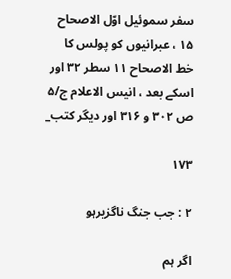سفر سموئیل اوّل الاصحاح ۱۵ ، عبرانیوں کو پولس کا خط الاصحاح ۱۱ سطر ۳۲ اور اسکے بعد ، انیس الاعلام ج/۵ ص ۳۰۲ و ۳۱۶ اور دیگر کتب_

۱۷۳

۲ : جب جنگ ناگزیرہو

اگر ہم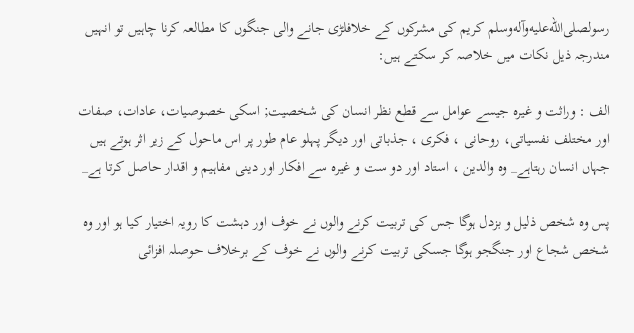رسولصلى‌الله‌عليه‌وآله‌وسلم کریم کی مشرکوں کے خلافلڑی جانے والی جنگوں کا مطالعہ کرنا چاہیں تو انہیں مندرجہ ذیل نکات میں خلاصہ کر سکتے ہیں:

الف : وراثت و غیرہ جیسے عوامل سے قطع نظر انسان کی شخصیت; اسکی خصوصیات، عادات، صفات اور مختلف نفسیاتی، روحانی ، فکری ، جذباتی اور دیگر پہلو عام طور پر اس ماحول کے زیر اثر ہوتے ہیں جہاں انسان رہتاہے_ وہ والدین ، استاد اور دو ست و غیرہ سے افکار اور دینی مفاہیم و اقدار حاصل کرتا ہے_

پس وہ شخص ذلیل و بزدل ہوگا جس کی تربیت کرنے والوں نے خوف اور دہشت کا رویہ اختیار کیا ہو اور وہ شخص شجاع اور جنگجو ہوگا جسکی تربیت کرنے والوں نے خوف کے برخلاف حوصلہ افزائی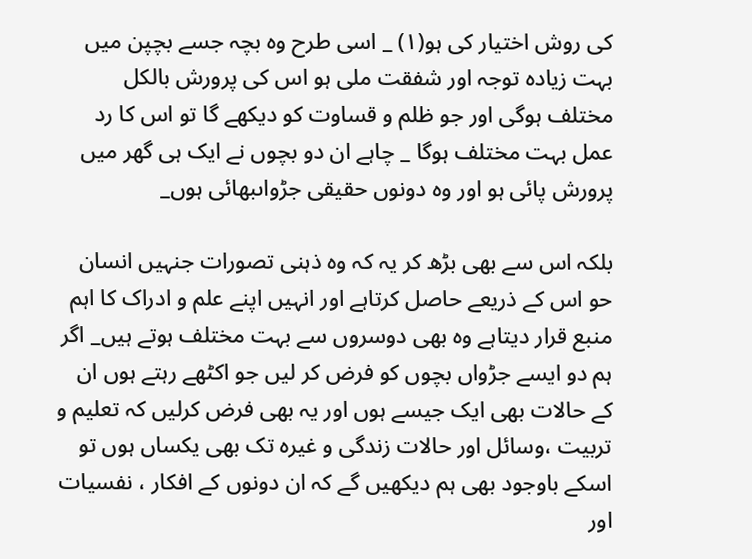کی روش اختیار کی ہو(۱) _ اسی طرح وہ بچہ جسے بچپن میں بہت زیادہ توجہ اور شفقت ملی ہو اس کی پرورش بالکل مختلف ہوگی اور جو ظلم و قساوت کو دیکھے گا تو اس کا رد عمل بہت مختلف ہوگا _ چاہے ان دو بچوں نے ایک ہی گھر میں پرورش پائی ہو اور وہ دونوں حقیقی جڑواںبھائی ہوں_

بلکہ اس سے بھی بڑھ کر یہ کہ وہ ذہنی تصورات جنہیں انسان حو اس کے ذریعے حاصل کرتاہے اور انہیں اپنے علم و ادراک کا اہم منبع قرار دیتاہے وہ بھی دوسروں سے بہت مختلف ہوتے ہیں_ اگر ہم دو ایسے جڑواں بچوں کو فرض کر لیں جو اکٹھے رہتے ہوں ان کے حالات بھی ایک جیسے ہوں اور یہ بھی فرض کرلیں کہ تعلیم و تربیت ،وسائل اور حالات زندگی و غیرہ تک بھی یکساں ہوں تو اسکے باوجود بھی ہم دیکھیں گے کہ ان دونوں کے افکار ، نفسیات اور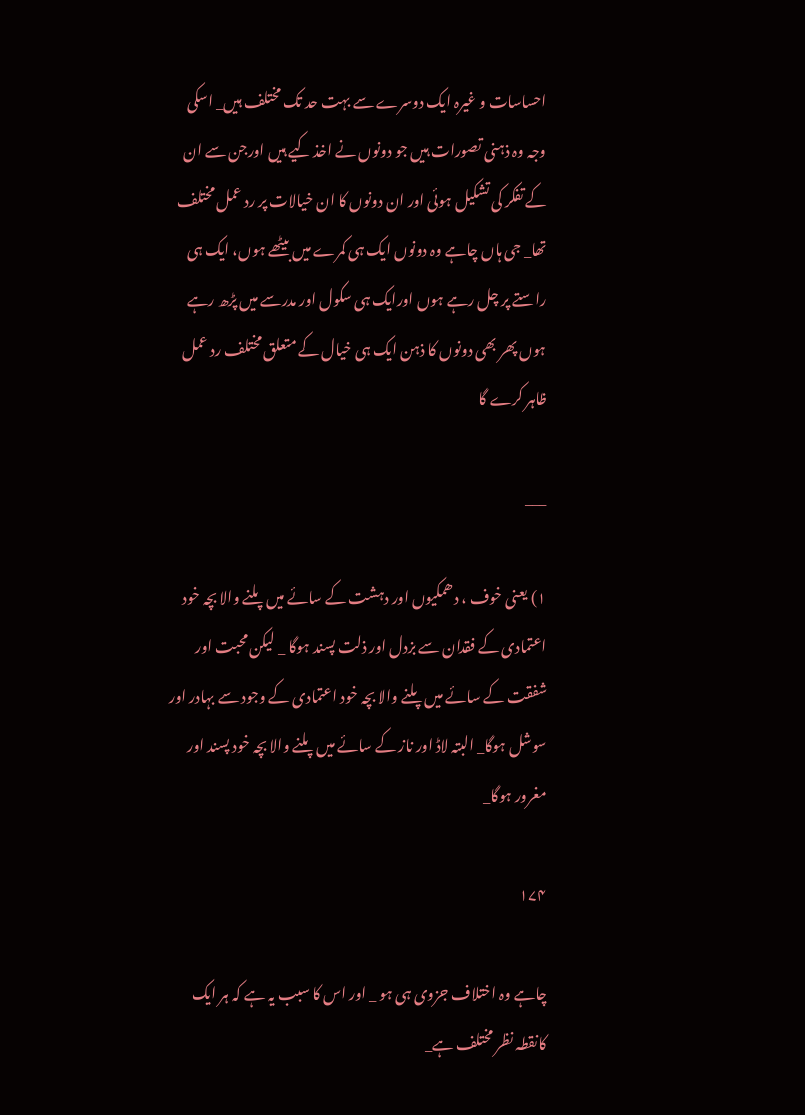احساسات و غیرہ ایک دوسرے سے بہت حد تک مختلف ہیں_ اسکی وجہ وہ ذہنی تصورات ہیں جو دونوں نے اخذ کیے ہیں اورجن سے ان کے تفکر کی تشکیل ہوئی اور ان دونوں کا ان خیالات پر رد عمل مختلف تھا_ جی ہاں چاہے وہ دونوں ایک ہی کمرے میں بیٹھے ہوں، ایک ہی راستے پر چل رہے ہوں اورایک ہی سکول اور مدرسے میں پڑھ رہے ہوں پھر بھی دونوں کا ذہن ایک ہی خیال کے متعلق مختلف رد عمل ظاہر کرے گا

___

۱) یعنی خوف ، دھمکیوں اور دہشت کے سائے میں پلنے والا بچہ خود اعتمادی کے فقدان سے بزدل اور ذلت پسند ہوگا _ لیکن محبت اور شفقت کے سائے میں پلنے والا بچہ خود اعتمادی کے وجود سے بہادر اور سوشل ہوگا_ البتہ لاڈ اور ناز کے سائے میں پلنے والا بچہ خود پسند اور مغرور ہوگا_

۱۷۴

چاہے وہ اختلاف جزوی ہی ہو _ اور اس کا سبب یہ ہے کہ ہر ایک کانقطہ نظر مختلف ہے_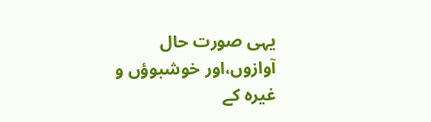یہی صورت حال آوازوں،اور خوشبوؤں و غیرہ کے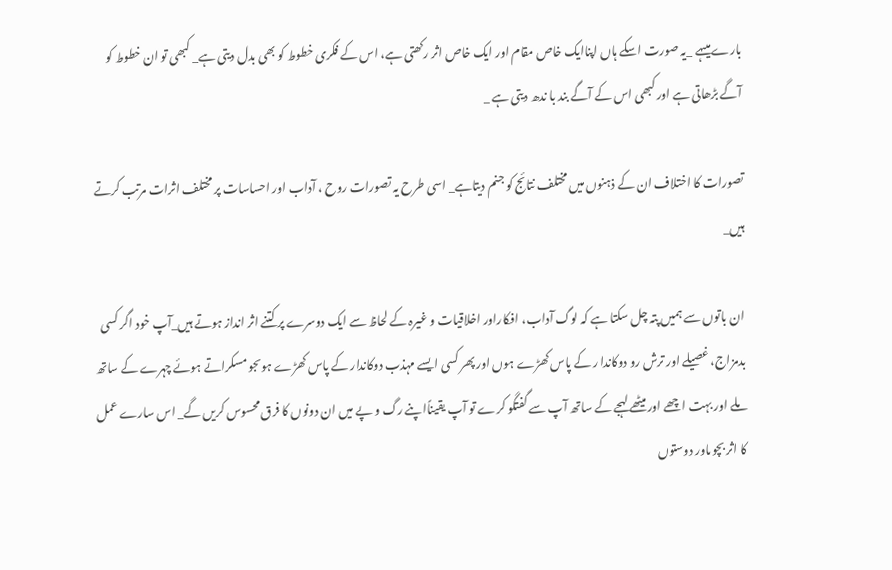بارے میںہے _یہ صورت اسکے ہاں اپناایک خاص مقام اور ایک خاص اثر رکھتی ہے، اس کے فکری خطوط کو بھی بدل دیتی ہے_ کبھی تو ان خطوط کو آگے بڑھاتی ہے اور کبھی اس کے آگے بند با ندھ دیتی ہے _

تصورات کا اختلاف ان کے ذہنوں میں مختلف نتائج کو جنم دیتاہے_ اسی طرح یہ تصورات روح ، آداب اور احساسات پر مختلف اثرات مرتب کرتے ہیں_

ان باتوں سے ہمیں پتہ چل سکتا ہے کہ لوگ آداب، افکاراور اخلاقیات و غیرہ کے لحاظ سے ایک دوسرے پر کتنے اثر انداز ہوتے ہیں_آپ خود اگر کسی بدمزاج، غصیلے اور ترش رو دوکاندا ر کے پاس کھڑے ہوں اور پھر کسی ایسے مہذب دوکاندار کے پاس کھڑے ہوںجو مسکراتے ہوئے چہرے کے ساتھ ملے اور بہت اچھے اور میٹھے لہجے کے ساتھ آپ سے گفتگو کرے تو آپ یقیناًاپنے رگ و پے میں ان دونوں کا فرق محسوس کریں گے_ اس سارے عمل کا اثر بچوںاور دوستوں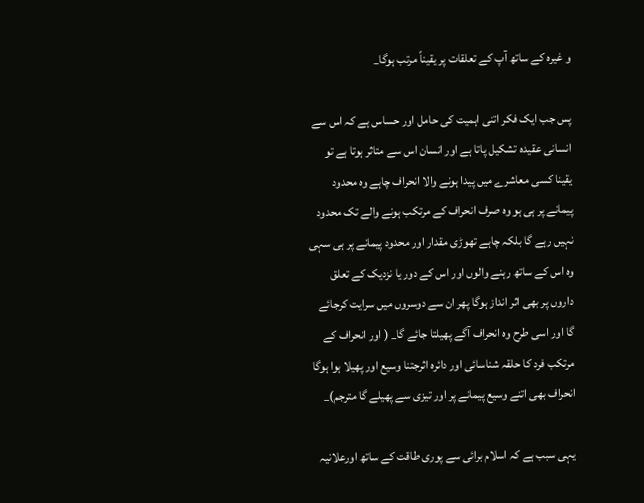و غیرہ کے ساتھ آپ کے تعلقات پر یقیناً مرتب ہوگا_

پس جب ایک فکر اتنی اہمیت کی حامل اور حساس ہے کہ اس سے انسانی عقیدہ تشکیل پاتا ہے اور انسان اس سے متاثر ہوتا ہے تو یقینا کسی معاشرے میں پیدا ہونے والا انحراف چاہے وہ محدود پیمانے پر ہی ہو وہ صرف انحراف کے مرتکب ہونے والے تک محدود نہیں رہے گا بلکہ چاہے تھوڑی مقدار اور محدود پیمانے پر ہی سہی وہ اس کے ساتھ رہنے والوں اور اس کے دور یا نزدیک کے تعلق داروں پر بھی اثر انداز ہوگا پھر ان سے دوسروں میں سرایت کرجائے گا اور اسی طرح وہ انحراف آگے پھیلتا جائے گا_ ( اور انحراف کے مرتکب فرد کا حلقہ شناسائی اور دائرہ اثرجتنا وسیع اور پھیلا ہوا ہوگا انحراف بھی اتنے وسیع پیمانے پر اور تیزی سے پھیلے گا مترجم)_

یہی سبب ہے کہ اسلام برائی سے پوری طاقت کے ساتھ اورعلانیہ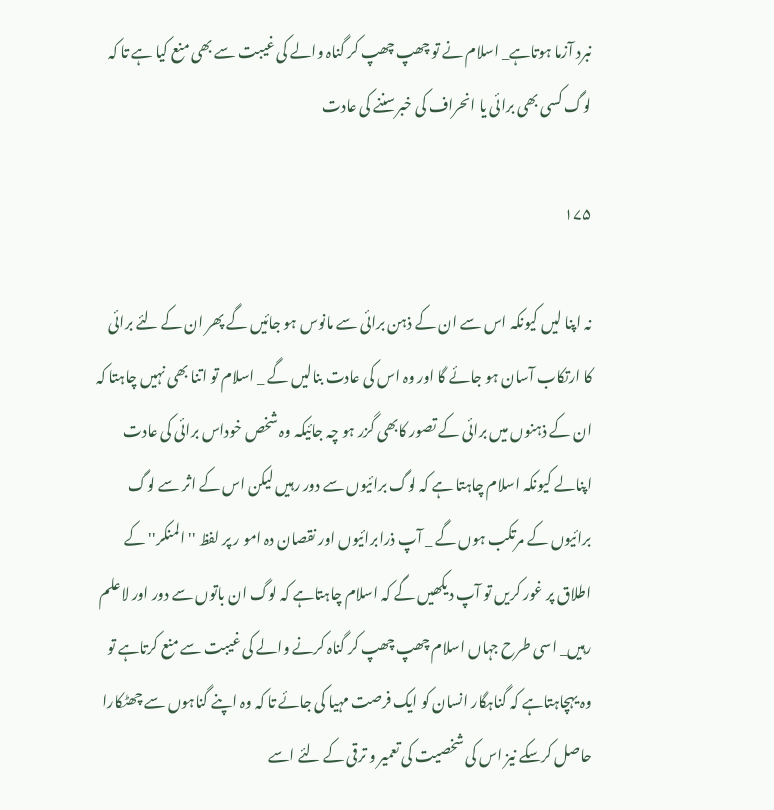نبرد آزما ہوتاہے_ اسلام نے تو چھپ چھپ کر گناہ والے کی غیبت سے بھی منع کیا ہے تا کہ لوگ کسی بھی برائی یا انحراف کی خبرسننے کی عادت

۱۷۵

نہ اپنا لیں کیونکہ اس سے ان کے ذہن برائی سے مانوس ہو جائیں گے پھر ان کے لئے برائی کا ارتکاب آسان ہو جائے گا اور وہ اس کی عادت بنالیں گے _ اسلام تو اتنا بھی نہیں چاہتا کہ ان کے ذہنوں میں برائی کے تصور کابھی گزر ہو چہ جائیکہ وہ شخص خوداس برائی کی عادت اپنالے کیونکہ اسلام چاہتا ہے کہ لوگ برائیوں سے دور رہیں لیکن اس کے اثر سے لوگ برائیوں کے مرتکب ہوں گے _ آپ ذرابرائیوں اور نقصان دہ امو ر پر لفظ '' المنکر''کے اطلاق پر غور کریں تو آپ دیکھیں گے کہ اسلام چاہتاہے کہ لوگ ان باتوں سے دور اور لاعلم رہیں_ اسی طرح جہاں اسلام چھپ چھپ کر گناہ کرنے والے کی غیبت سے منع کرتاہے تو وہ یہچاہتاہے کہ گناہگار انسان کو ایک فرصت مہیا کی جائے تا کہ وہ اپنے گناہوں سے چھٹکارا حاصل کرسکے نیز اس کی شخصیت کی تعمیر و ترقی کے لئے اسے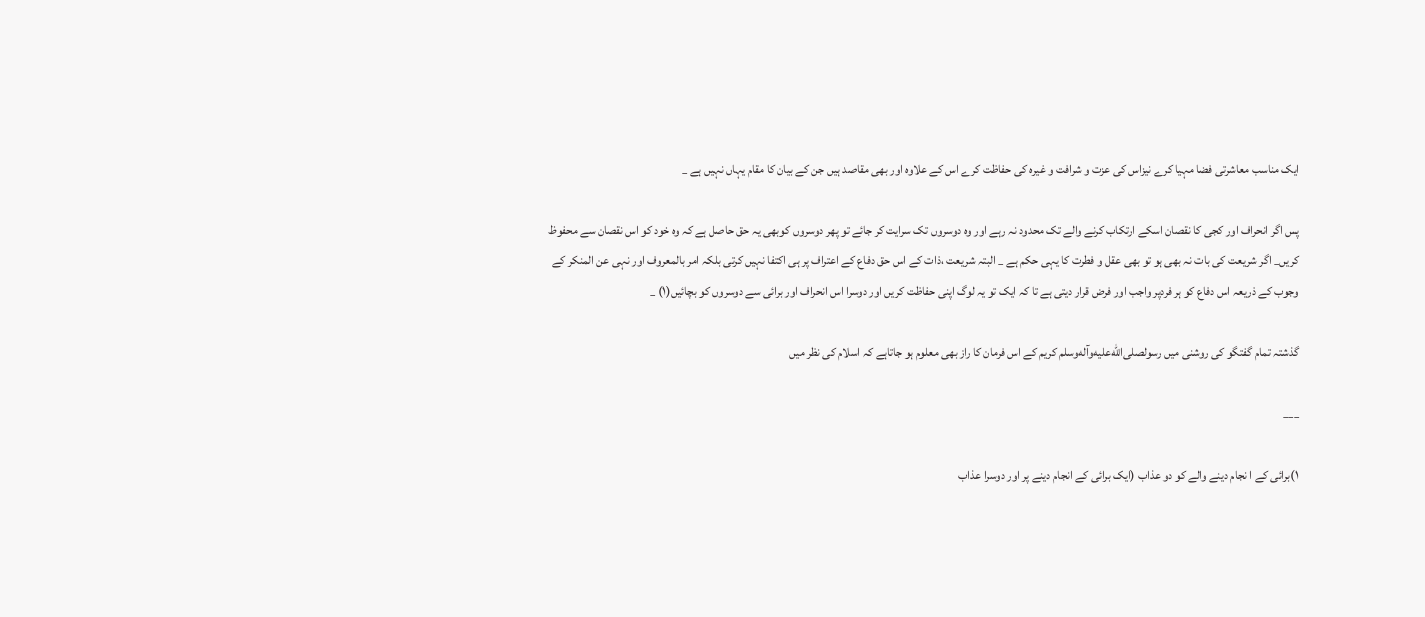ایک مناسب معاشرتی فضا مہیا کرے نیزاس کی عزت و شرافت و غیرہ کی حفاظت کرے اس کے علاوہ اور بھی مقاصد ہیں جن کے بیان کا مقام یہاں نہیں ہے _

پس اگر انحراف اور کجی کا نقصان اسکے ارتکاب کرنے والے تک محدود نہ رہے اور وہ دوسروں تک سرایت کر جائے تو پھر دوسروں کوبھی یہ حق حاصل ہے کہ وہ خود کو اس نقصان سے محفوظ کریں_ اگر شریعت کی بات نہ بھی ہو تو بھی عقل و فطرت کا یہی حکم ہے _ البتہ شریعت ،ذات کے اس حق دفاع کے اعتراف پر ہی اکتفا نہیں کرتی بلکہ امر بالمعروف اور نہی عن المنکر کے وجوب کے ذریعہ اس دفاع کو ہر فردپر واجب اور فرض قرار دیتی ہے تا کہ ایک تو یہ لوگ اپنی حفاظت کریں اور دوسرا اس انحراف اور برائی سے دوسروں کو بچائیں(۱) _

گذشتہ تمام گفتگو کی روشنی میں رسولصلى‌الله‌عليه‌وآله‌وسلم کریم کے اس فرمان کا راز بھی معلوم ہو جاتاہے کہ اسلام کی نظر میں

___

۱)برائی کے ا نجام دینے والے کو دو عذاب (ایک برائی کے انجام دینے پر اور دوسرا عذاب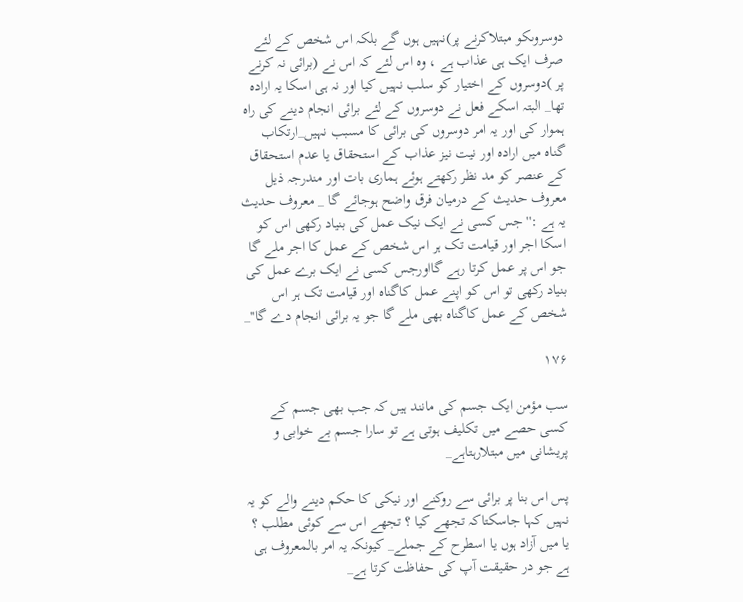دوسروںکو مبتلاکرنے پر)نہیں ہوں گے بلکہ اس شخص کے لئے صرف ایک ہی عذاب ہے ، وہ اس لئے کہ اس نے (برائی نہ کرنے پر )دوسروں کے اختیار کو سلب نہیں کیا اور نہ ہی اسکا یہ ارادہ تھا_ البتہ اسکے فعل نے دوسروں کے لئے برائی انجام دینے کی راہ ہموار کی اور یہ امر دوسروں کی برائی کا مسبب نہیں_ارتکاب گناہ میں ارادہ اور نیت نیز عذاب کے استحقاق یا عدم استحقاق کے عنصر کو مد نظر رکھتے ہوئے ہماری بات اور مندرجہ ذیل معروف حدیث کے درمیان فرق واضح ہوجائے گا _ معروف حدیث یہ ہے :'' جس کسی نے ایک نیک عمل کی بنیاد رکھی اس کو اسکا اجر اور قیامت تک ہر اس شخص کے عمل کا اجر ملے گا جو اس پر عمل کرتا رہے گااورجس کسی نے ایک برے عمل کی بنیاد رکھی تو اس کو اپنے عمل کاگناہ اور قیامت تک ہر اس شخص کے عمل کاگناہ بھی ملے گا جو یہ برائی انجام دے گا''_

۱۷۶

سب مؤمن ایک جسم کی مانند ہیں کہ جب بھی جسم کے کسی حصے میں تکلیف ہوتی ہے تو سارا جسم بے خوابی و پریشانی میں مبتلارہتاہے_

پس اس بنا پر برائی سے روکنے اور نیکی کا حکم دینے والے کو یہ نہیں کہا جاسکتاکہ تجھے کیا ؟ تجھے اس سے کوئی مطلب ؟ یا میں آزاد ہوں یا اسطرح کے جملے_ کیونکہ یہ امر بالمعروف ہی ہے جو در حقیقت آپ کی حفاظت کرتا ہے_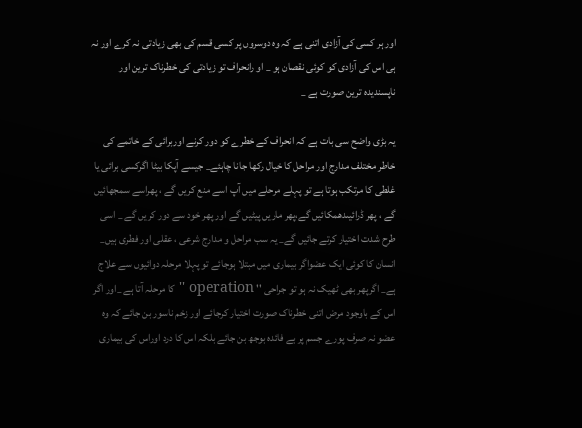اور ہر کسی کی آزادی اتنی ہے کہ وہ دوسروں پر کسی قسم کی بھی زیادتی نہ کرے اور نہ ہی اس کی آزادی کو کوئی نقصان ہو _ او رانحراف تو زیادتی کی خطرناک ترین اور ناپسندیدہ ترین صورت ہے _

یہ بڑی واضح سی بات ہے کہ انحراف کے خطرے کو دور کرنے اوربرائی کے خاتمے کی خاطر مختلف مدارج اور مراحل کا خیال رکھا جانا چاہئے_ جیسے آپکا بیٹا اگرکسی برائی یا غلطی کا مرتکب ہوتا ہے تو پہلے مرحلے میں آپ اسے منع کریں گے ، پھراسے سمجھائیں گے ، پھر ڈرائیںدھمکائیں گے،پھر ماریں پیٹیں گے اور پھر خود سے دور کریں گے _ اسی طرح شدت اختیار کرتے جائیں گے_ یہ سب مراحل و مدارج شرعی ، عقلی اور فطری ہیں_ انسان کا کوئی ایک عضواگر بیماری میں مبتلا ہوجائے تو پہلا مرحلہ دوائیوں سے علاج ہے_ اگرپھر بھی ٹھیک نہ ہو تو جراحی '' operation '' کا مرحلہ آتا ہے _اور اگر اس کے باوجود مرض اتنی خطرناک صورت اختیار کرجائے اور زخم ناسور بن جائے کہ وہ عضو نہ صرف پورے جسم پر بے فائدہ بوجھ بن جائے بلکہ اس کا درد اوراس کی بیماری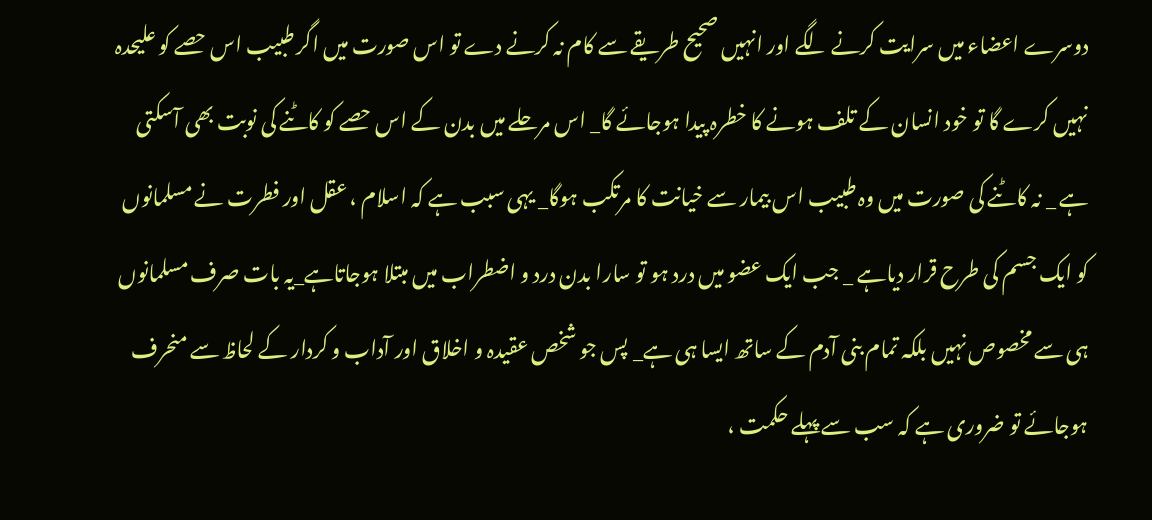دوسرے اعضاء میں سرایت کرنے لگے اور انہیں صحیح طریقے سے کام نہ کرنے دے تو اس صورت میں اگر طبیب اس حصے کو علیحدہ نہیں کرے گا تو خود انسان کے تلف ہونے کا خطرہ پیدا ہوجائے گا_ اس مرحلے میں بدن کے اس حصے کو کاٹنے کی نوبت بھی آسکتی ہے _ نہ کاٹنے کی صورت میں وہ طبیب اس بیمار سے خیانت کا مرتکب ہوگا_ یہی سبب ہے کہ اسلام ، عقل اور فطرت نے مسلمانوں کو ایک جسم کی طرح قرار دیاہے _ جب ایک عضو میں درد ہو تو سارا بدن درد و اضطراب میں مبتلا ہوجاتاہے_یہ بات صرف مسلمانوں ہی سے مخصوص نہیں بلکہ تمام بنی آدم کے ساتھ ایسا ہی ہے_ پس جو شخص عقیدہ و اخلاق اور آداب و کردار کے لحاظ سے منحرف ہوجائے تو ضروری ہے کہ سب سے پہلے حکمت ،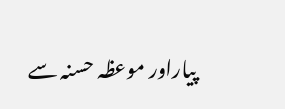پیاراور موعظہ حسنہ سے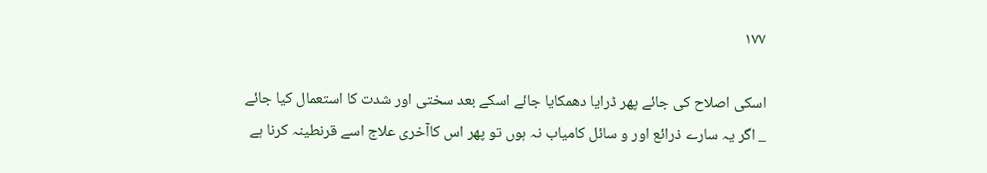۱۷۷

اسکی اصلاح کی جائے پھر ڈرایا دھمکایا جائے اسکے بعد سختی اور شدت کا استعمال کیا جائے _ اگر یہ سارے ذرائع اور و سائل کامیاب نہ ہوں تو پھر اس کاآخری علاج اسے قرنطینہ کرنا ہے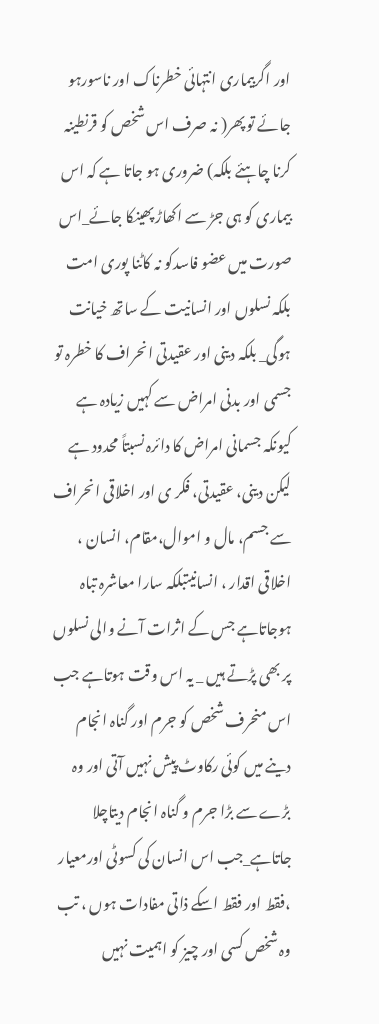اور اگربیماری انتہائی خطرناک اور ناسورہو جائے تو پھر( نہ صرف اس شخص کو قرنطینہ کرنا چاہئے بلکہ) ضروری ہو جاتا ہے کہ اس بیماری کو ہی جڑ سے اکھاڑ پھینکا جائے_اس صورت میں عضو فاسدکو نہ کاٹنا پوری امت بلکہ نسلوں اور انسانیت کے ساتھ خیانت ہوگی_ بلکہ دینی اور عقیدتی انحراف کا خطرہ تو جسمی اور بدنی امراض سے کہیں زیادہ ہے کیونکہ جسمانی امراض کا دائرہ نسبتاً محدود ہے لیکن دینی، عقیدتی، فکر ی اور اخلاقی انحراف سے جسم، مال و اموال،مقام، انسان ، اخلاقی اقدار ، انسانیتبلکہ سارا معاشرہ تباہ ہوجاتاہے جس کے اثرات آنے والی نسلوں پر بھی پڑتے ہیں _ یہ اس وقت ہوتاہے جب اس منحرف شخص کو جرم اور گناہ انجام دینے میں کوئی رکاوٹ پیش نہیں آتی اور وہ بڑے سے بڑا جرم و گناہ انجام دیتاچلا جاتاہے_جب اس انسان کی کسوٹی اورمعیار ،فقط اور فقط اسکے ذاتی مفادات ہوں ، تب وہ شخص کسی اور چیز کو اہمیت نہیں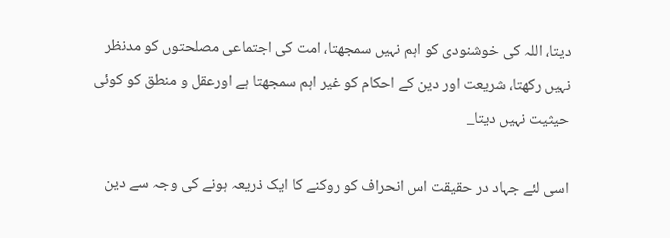دیتا، اللہ کی خوشنودی کو اہم نہیں سمجھتا، امت کی اجتماعی مصلحتوں کو مدنظر نہیں رکھتا، شریعت اور دین کے احکام کو غیر اہم سمجھتا ہے اورعقل و منطق کو کوئی حیثیت نہیں دیتا_

اسی لئے جہاد در حقیقت اس انحراف کو روکنے کا ایک ذریعہ ہونے کی وجہ سے دین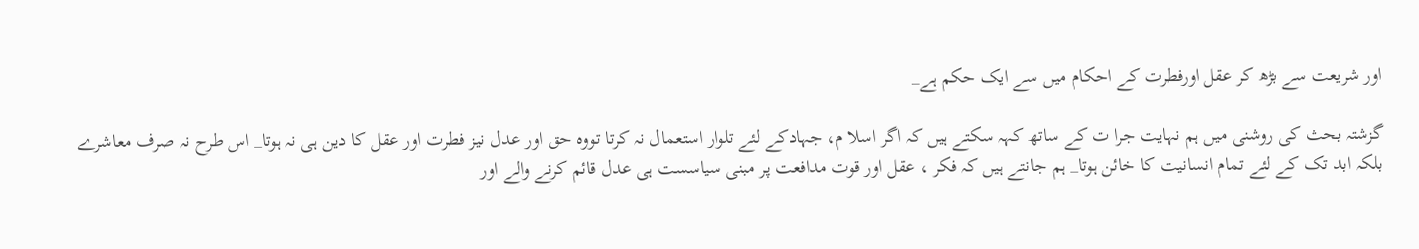اور شریعت سے بڑھ کر عقل اورفطرت کے احکام میں سے ایک حکم ہے_

گزشتہ بحث کی روشنی میں ہم نہایت جرا ت کے ساتھ کہہ سکتے ہیں کہ اگر اسلا م، جہادکے لئے تلوار استعمال نہ کرتا تووہ حق اور عدل نیز فطرت اور عقل کا دین ہی نہ ہوتا_ اس طرح نہ صرف معاشرے بلکہ ابد تک کے لئے تمام انسانیت کا خائن ہوتا_ ہم جانتے ہیں کہ فکر ، عقل اور قوت مدافعت پر مبنی سیاسست ہی عدل قائم کرنے والے اور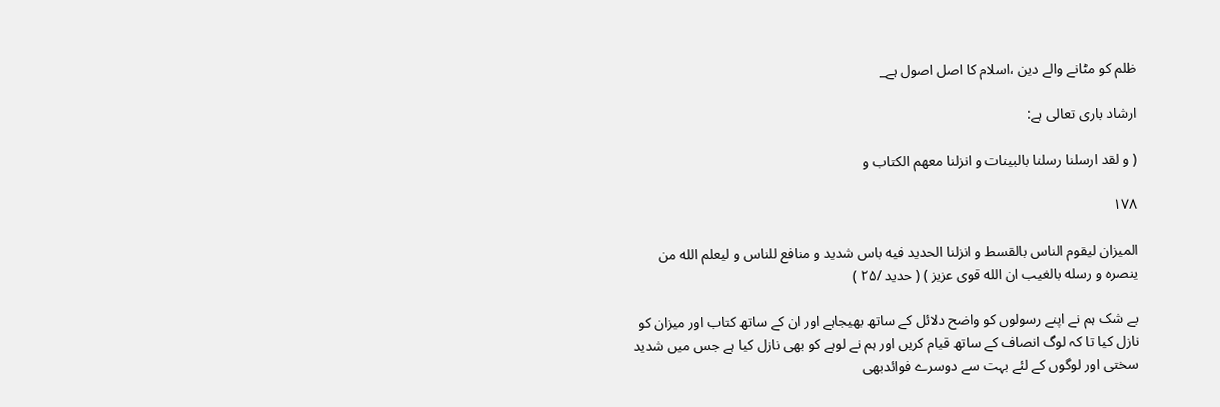ظلم کو مٹانے والے دین ،اسلام کا اصل اصول ہے_

ارشاد باری تعالی ہے:

( و لقد ارسلنا رسلنا بالبینات و انزلنا معهم الکتاب و

۱۷۸

المیزان لیقوم الناس بالقسط و انزلنا الحدید فیه باس شدید و منافع للناس و لیعلم الله من ینصره و رسله بالغیب ان الله قوی عزیز ) ( حدید /۲۵ )

بے شک ہم نے اپنے رسولوں کو واضح دلائل کے ساتھ بھیجاہے اور ان کے ساتھ کتاب اور میزان کو نازل کیا تا کہ لوگ انصاف کے ساتھ قیام کریں اور ہم نے لوہے کو بھی نازل کیا ہے جس میں شدید سختی اور لوگوں کے لئے بہت سے دوسرے فوائدبھی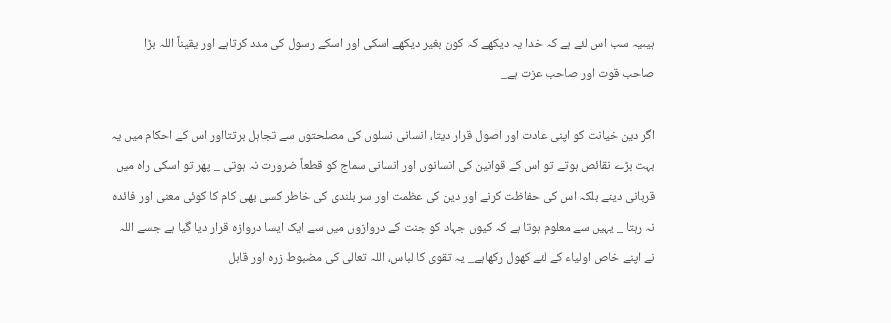ہیںیہ سب اس لئے ہے کہ خدا یہ دیکھے کہ کون بغیر دیکھے اسکی اور اسکے رسول کی مدد کرتاہے اور یقیناً اللہ بڑا صاحب قوت اور صاحب عزت ہے_

اگر دین خیانت کو اپنی عادت اور اصول قرار دیتا، انسانی نسلوں کی مصلحتوں سے تجاہل برتتااور اس کے احکام میں یہ بہت بڑے نقائص ہوتے تو اس کے قوانین کی انسانوں اور انسانی سماج کو قطعاً ضرورت نہ ہوتی _ پھر تو اسکی راہ میں قربانی دینے بلکہ اس کی حفاظت کرنے اور دین کی عظمت اور سر بلندی کی خاطر کسی بھی کام کا کوئی معنی اور فائدہ نہ رہتا _ یہیں سے معلوم ہوتا ہے کہ کیوں جہاد کو جنت کے دروازوں میں سے ایک ایسا دروازہ قرار دیا گیا ہے جسے اللہ نے اپنے خاص اولیاء کے لئے کھول رکھاہے_ یہ تقوی کا لباس، اللہ تعالی کی مضبوط زرہ اور قابل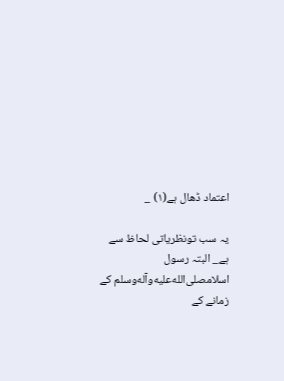اعتماد ڈھال ہے(۱) _

یہ سب تونظریاتی لحاظ سے ہے_ البتہ رسول اسلامصلى‌الله‌عليه‌وآله‌وسلم کے زمانے کے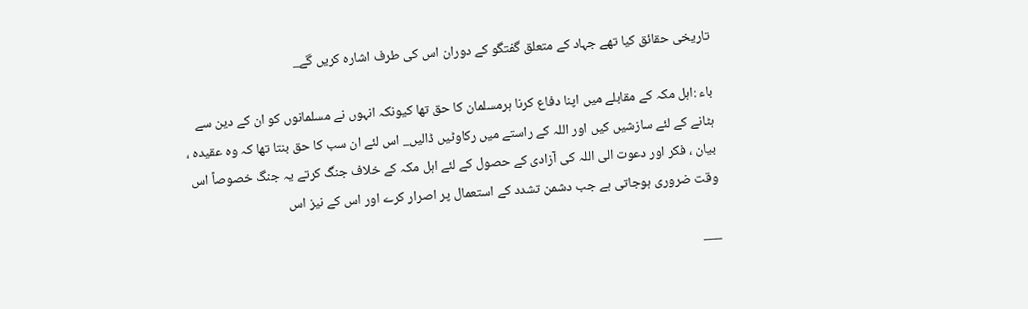تاریخی حقائق کیا تھے جہاد کے متعلق گفتگو کے دوران اس کی طرف اشارہ کریں گے_

باء :اہل مکہ کے مقابلے میں اپنا دفاع کرنا ہرمسلمان کا حق تھا کیونکہ انہوں نے مسلمانوں کو ان کے دین سے ہٹانے کے لئے سازشیں کیں اور اللہ کے راستے میں رکاوٹیں ڈالیں_ اس لئے ان سب کا حق بنتا تھا کہ وہ عقیدہ ، بیان ، فکر اور دعوت الی اللہ کی آزادی کے حصول کے لئے اہل مکہ کے خلاف جنگ کرتے یہ جنگ خصوصاً اس وقت ضروری ہوجاتی ہے جب دشمن تشدد کے استعمال پر اصرار کرے اور اس کے نیز اس

___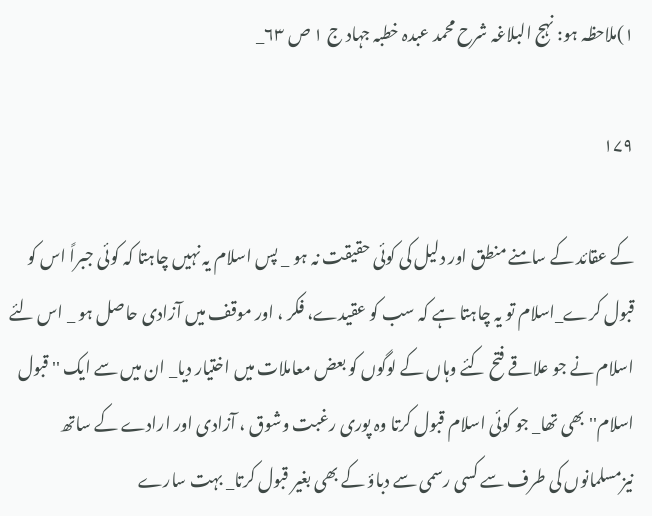۱)ملاحظہ ہو: نہج البلاغہ شرح محمد عبدہ خطبہ جہاد ج ۱ ص ۶۳_

۱۷۹

کے عقائد کے سامنے منطق اور دلیل کی کوئی حقیقت نہ ہو _ پس اسلام یہ نہیں چاہتا کہ کوئی جبراً اس کو قبول کرے_اسلام تو یہ چاہتا ہے کہ سب کو عقیدے، فکر ، اور موقف میں آزادی حاصل ہو _ اس لئے اسلام نے جو علاقے فتح کئے وہاں کے لوگوں کو بعض معاملات میں اختیار دیا_ ان میں سے ایک '' قبول اسلام''بھی تھا_ جو کوئی اسلام قبول کرتا وہ پوری رغبت وشوق ، آزادی اور ارادے کے ساتھ نیزمسلمانوں کی طرف سے کسی رسمی سے دباؤ کے بھی بغیر قبول کرتا_ بہت سارے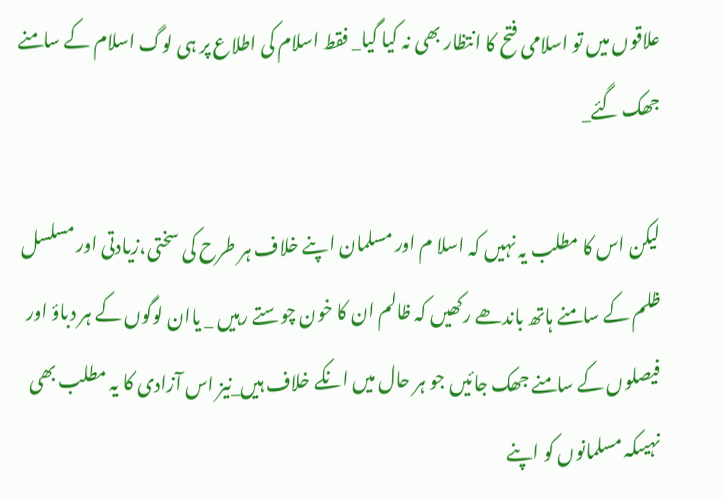علاقوں میں تو اسلامی فتح کا انتظار بھی نہ کیا گیا_ فقط اسلام کی اطلاع پر ہی لوگ اسلام کے سامنے جھک گئے_

لیکن اس کا مطلب یہ نہیں کہ اسلا م اور مسلمان اپنے خلاف ہر طرح کی سختی،زیادتی اور مسلسل ظلم کے سامنے ہاتھ باندھے رکھیں کہ ظالم ان کا خون چوستے رہیں _ یاان لوگوں کے ہر دباؤ اور فیصلوں کے سامنے جھک جائیں جو ہر حال میں انکے خلاف ہیں_نیز اس آزادی کا یہ مطلب بھی نہیںکہ مسلمانوں کو اپنے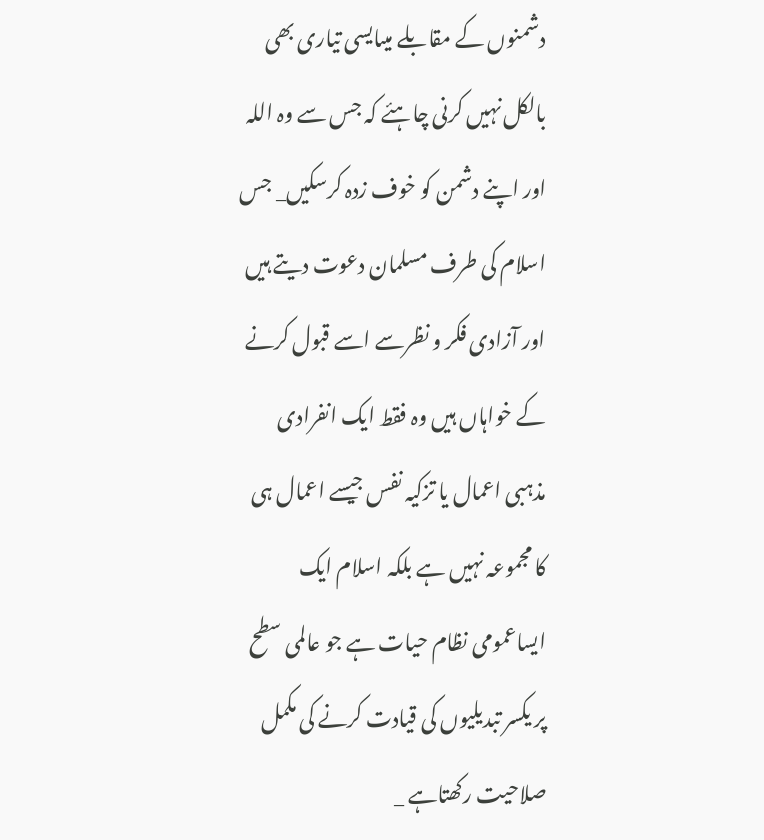دشمنوں کے مقابلے میںایسی تیاری بھی بالکل نہیں کرنی چاہئے کہ جس سے وہ اللہ اور اپنے دشمن کو خوف زدہ کرسکیں_ جس اسلام کی طرف مسلمان دعوت دیتے ہیں اور آزادی فکر و نظرسے اسے قبول کرنے کے خواہاں ہیں وہ فقط ایک انفرادی مذہبی اعمال یا تزکیہ نفس جیسے اعمال ہی کا مجموعہ نہیں ہے بلکہ اسلام ایک ایساعمومی نظام حیات ہے جو عالمی سطح پر یکسر تبدیلیوں کی قیادت کرنے کی مکمل صلاحیت رکھتاہے _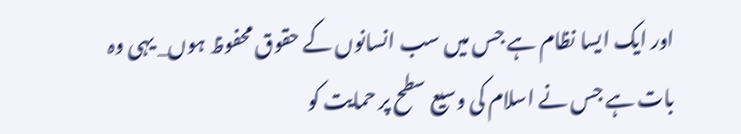اور ایک ایسا نظام ہے جس میں سب انسانوں کے حقوق محفوظ ہوں_ یہی وہ بات ہے جس نے اسلام کی وسیع سطح پر حمایت کو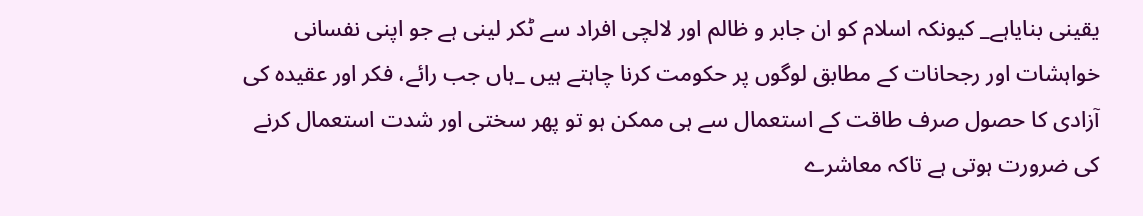یقینی بنایاہے_ کیونکہ اسلام کو ان جابر و ظالم اور لالچی افراد سے ٹکر لینی ہے جو اپنی نفسانی خواہشات اور رجحانات کے مطابق لوگوں پر حکومت کرنا چاہتے ہیں _ہاں جب رائے، فکر اور عقیدہ کی آزادی کا حصول صرف طاقت کے استعمال سے ہی ممکن ہو تو پھر سختی اور شدت استعمال کرنے کی ضرورت ہوتی ہے تاکہ معاشرے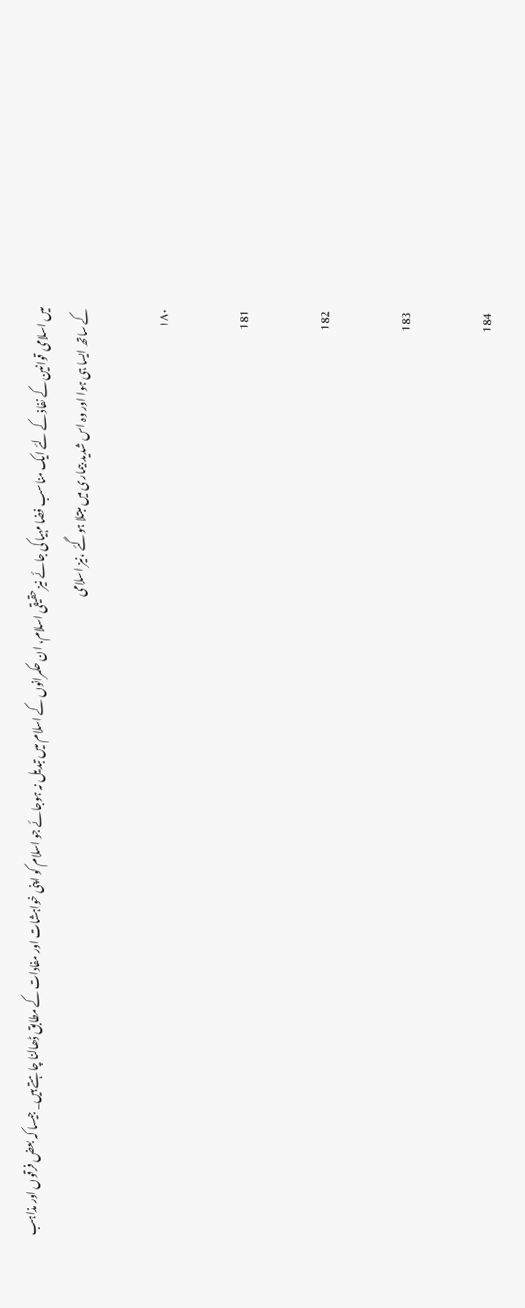میں اسلامی قوانین کے نفاذ کے لئے ایک مناسب فضا مہیا کی جائے نیز حقیقی اسلام، ان حکمرانوں کے اسلام میں تبدیل نہ ہوجائے جو اسلام کو اپنی خواہشات اور مفادات کے مطابق ڈھالنا چاہتے ہیں_ جیسا کہ بعض فرقوں اور مذاہب کے ساتھ ایسا ہی ہوا اور وہ اس شدید بیماری میں مبتلا ہوگئے ،نیز اسلامی

۱۸۰

181

182

183

184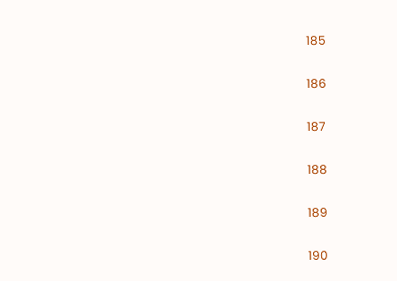185

186

187

188

189

190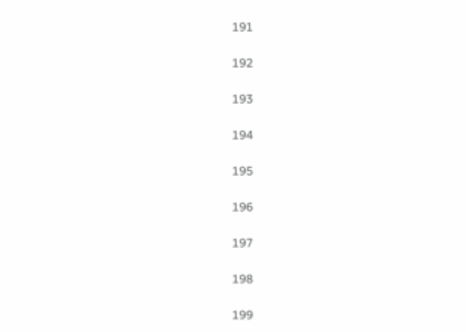191

192

193

194

195

196

197

198

199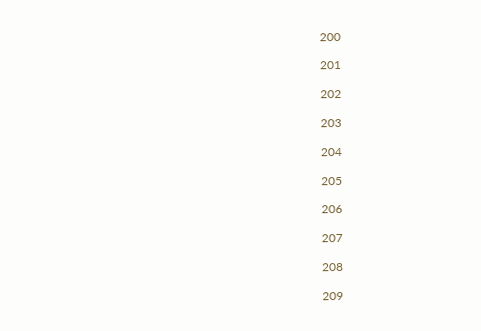200

201

202

203

204

205

206

207

208

209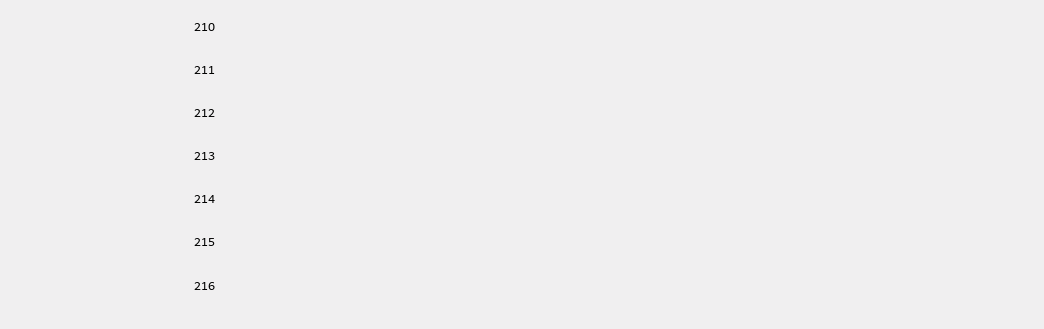210

211

212

213

214

215

216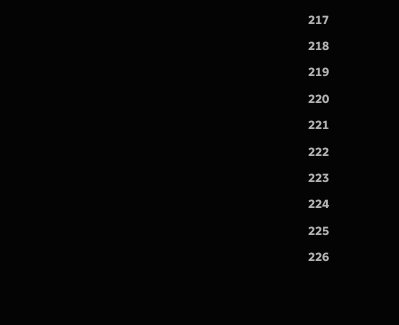217

218

219

220

221

222

223

224

225

226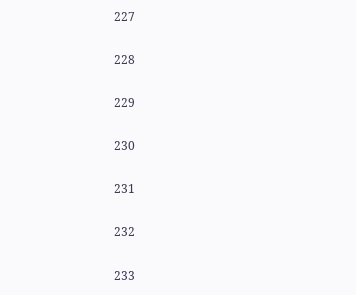227

228

229

230

231

232

233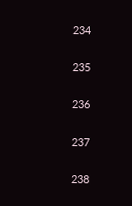234

235

236

237

238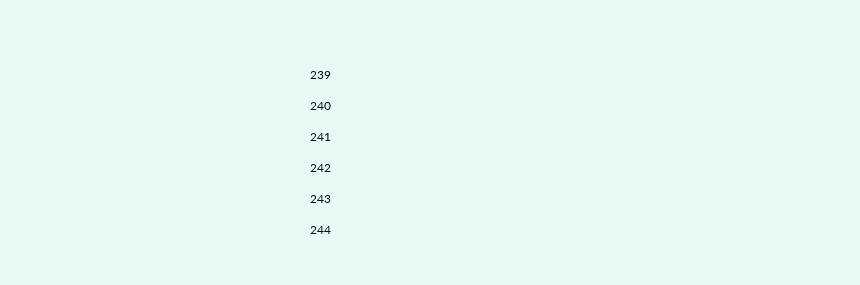239

240

241

242

243

244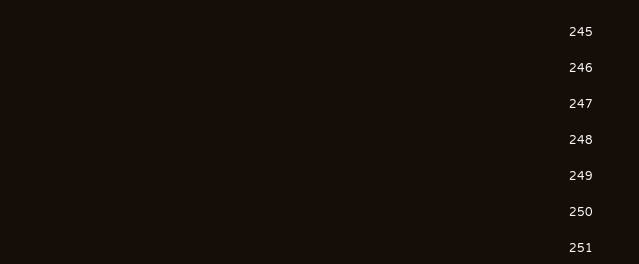245

246

247

248

249

250

251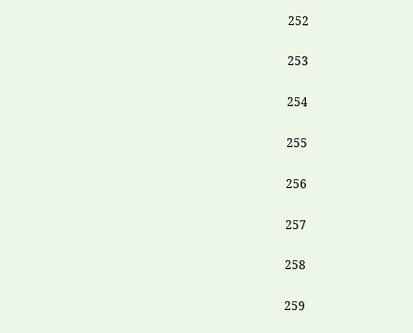252

253

254

255

256

257

258

259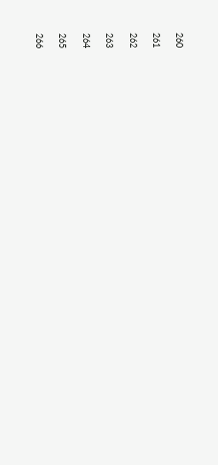260

261

262

263

264

265

266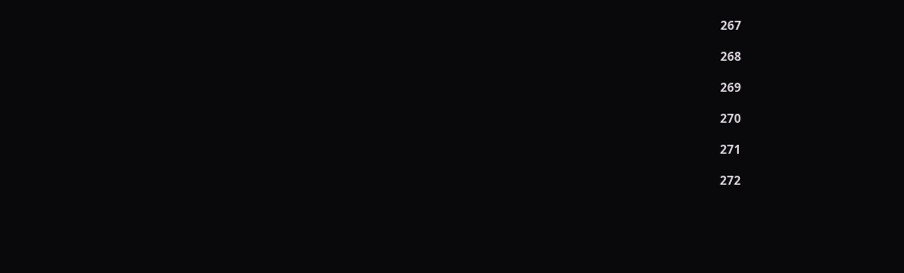267

268

269

270

271

272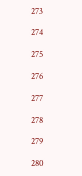273

274

275

276

277

278

279

280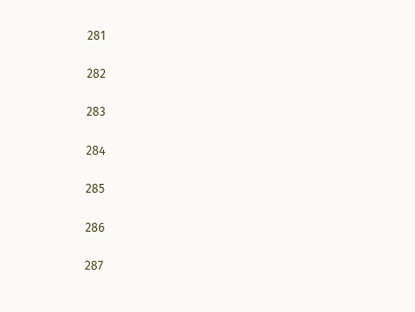281

282

283

284

285

286

287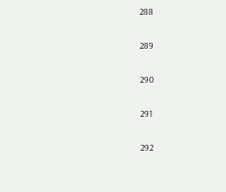288

289

290

291

292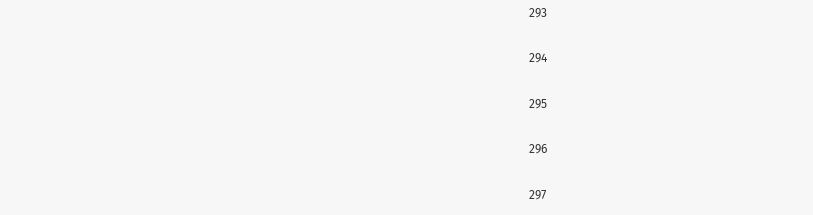293

294

295

296

297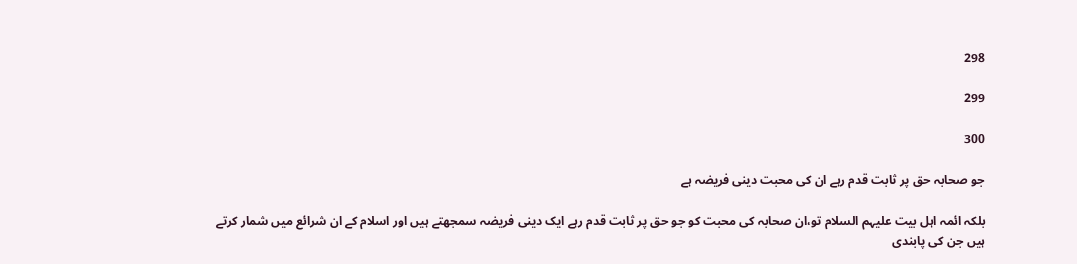298

299

300

جو صحابہ حق پر ثابت قدم رہے ان کی محبت دینی فریضہ ہے

بلکہ ائمہ اہل بیت علیہم السلام تو،ان صحابہ کی محبت کو جو حق پر ثابت قدم رہے ایک دینی فریضہ سمجھتے ہیں اور اسلام کے ان شرائع میں شمار کرتے ہیں جن کی پابندی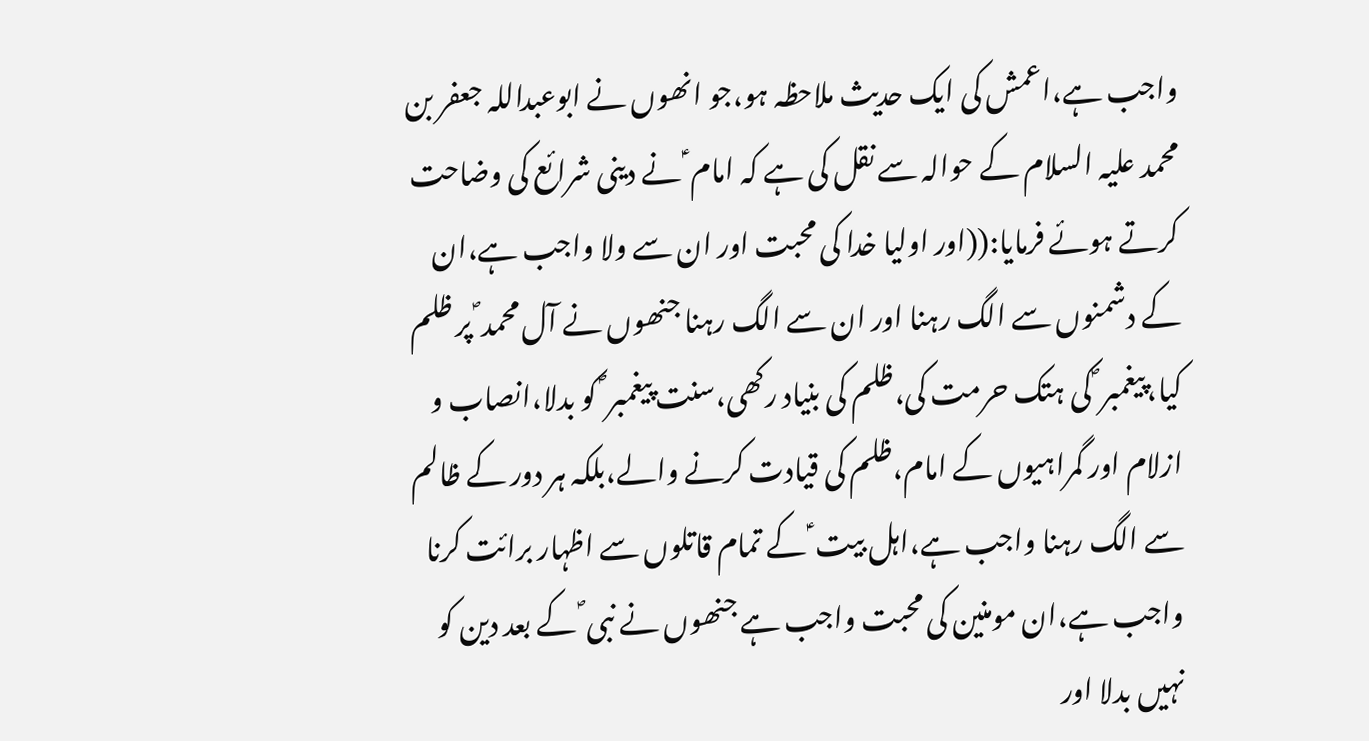واجب ہے،اعمش کی ایک حدیث ملاحظہ ہو،جو انھوں نے ابوعبداللہ جعفر بن محمد علیہ السلام کے حوالہ سے نقل کی ہے کہ امام ؑ نے دینی شرائع کی وضاحت کرتے ہوئے فرمایا:((اور اولیا خدا کی محبت اور ان سے ولا واجب ہے،ان کے دشمنوں سے الگ رہنا اور ان سے الگ رہنا جنھوں نے آل محمد ؐ پر ظلم کیا،پیغمبر ؐ کی ہتک حرمت کی،ظلم کی بنیاد رکھی،سنت پیغمبر ؐ کو بدلا،انصاب و ازلام اور گمراہیوں کے امام،ظلم کی قیادت کرنے والے،بلکہ ہر دور کے ظالم سے الگ رہنا واجب ہے،اہل بیت ؑ کے تمام قاتلوں سے اظہار برائت کرنا واجب ہے،ان مومنین کی محبت واجب ہے جنھوں نے نبی ؐ کے بعد دین کو نہیں بدلا اور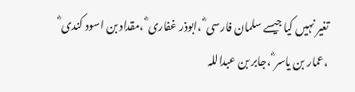تغیر نہیں کیا جیسے سلمان فارسی ؓ ،ابوذر غفاری ؓ ،مقداد بن اسود کندی ؓ ،عمار بن یاسر ؓ ،جابر بن عبداللہ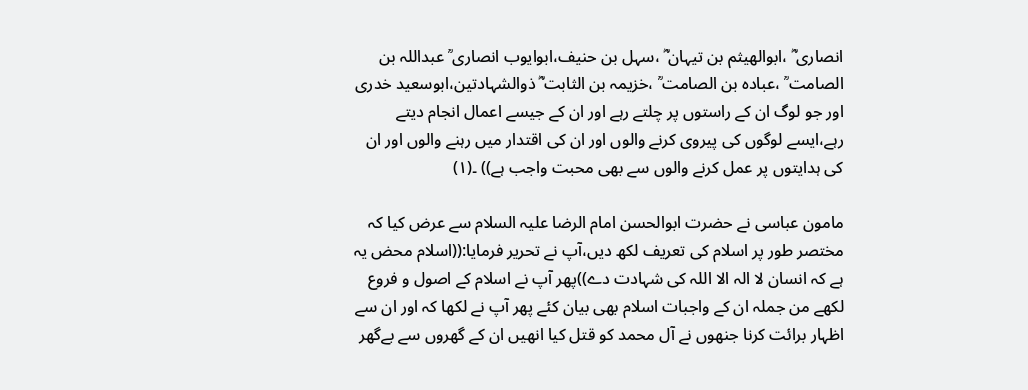انصاری ؓ ،ابوالھیثم بن تیہان ؓ ،سہل بن حنیف،ابوایوب انصاری ؒ عبداللہ بن الصامت ؒ ،عبادہ بن الصامت ؒ ،خزیمہ بن الثابت ؓ ذوالشہادتین،ابوسعید خدری اور جو لوگ ان کے راستوں پر چلتے رہے اور ان کے جیسے اعمال انجام دیتے رہے،ایسے لوگوں کی پیروی کرنے والوں اور ان کی اقتدار میں رہنے والوں اور ان کی ہدایتوں پر عمل کرنے والوں سے بھی محبت واجب ہے)) ۔(۱)

مامون عباسی نے حضرت ابوالحسن امام الرضا علیہ السلام سے عرض کیا کہ مختصر طور پر اسلام کی تعریف لکھ دیں،آپ نے تحریر فرمایا:((اسلام محض یہ ہے کہ انسان لا الہ الا اللہ کی شہادت دے))پھر آپ نے اسلام کے اصول و فروع لکھے من جملہ ان کے واجبات اسلام بھی بیان کئے پھر آپ نے لکھا کہ اور ان سے اظہار برائت کرنا جنھوں نے آل محمد کو قتل کیا انھیں ان کے گھروں سے بےگھر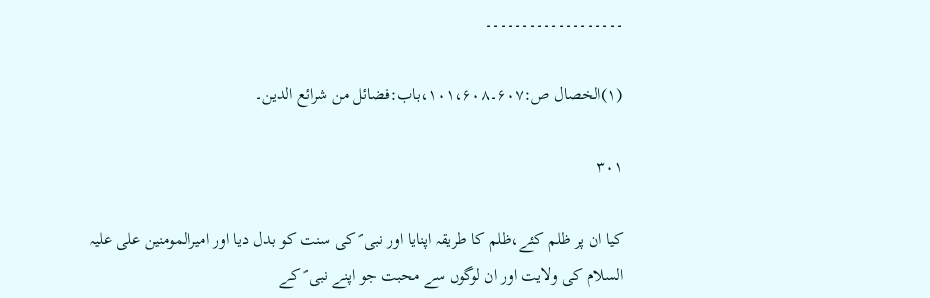۔۔۔۔۔۔۔۔۔۔۔۔۔۔۔۔۔۔۔

(۱)الخصال ص:۶۰۷۔۱۰۱،۶۰۸،باب:فضائل من شرائع الدین۔

۳۰۱

کیا ان پر ظلم کئے،ظلم کا طریقہ اپنایا اور نبی ؐ کی سنت کو بدل دیا اور امیرالمومنین علی علیہ السلام کی ولایت اور ان لوگوں سے محبت جو اپنے نبی ؐ کے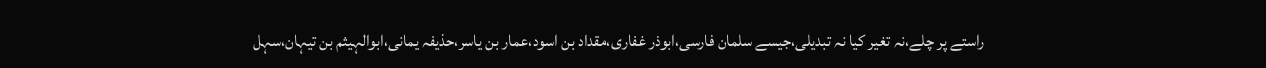راستے پر چلے،نہ تغیر کیا نہ تبدیلی،جیسے سلمان فارسی،ابوذر غفاری،مقداد بن اسود،عمار بن یاسر،حذیفہ یمانی،ابوالہیثم بن تیہان،سہل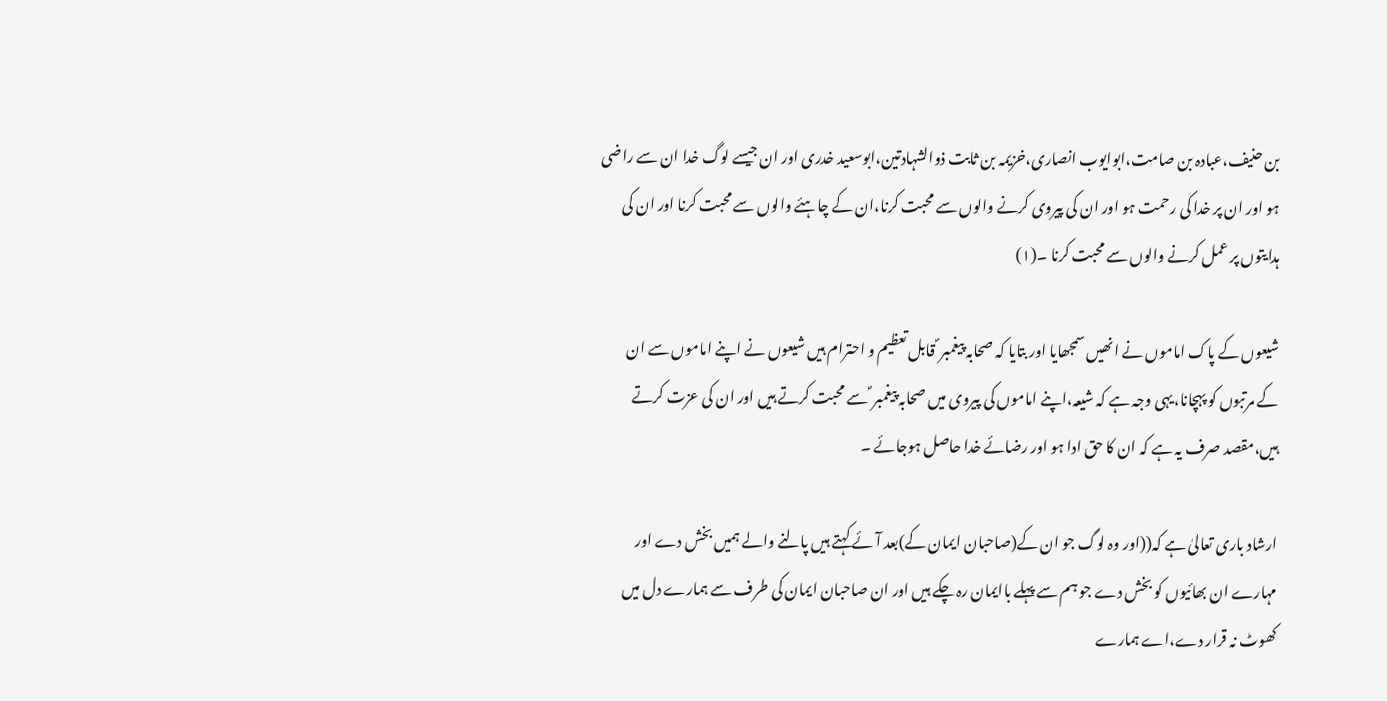بن حنیف،عبادہ بن صامت،ابوایوب انصاری،خزیمہ بن ثابت ذوالشہادتین،ابوسعید خدری اور ان جیسے لوگ خدا ان سے راضی ہو اور ان پر خدا کی رحمت ہو اور ان کی پیروی کرنے والوں سے محبت کرنا،ان کے چاہئے والوں سے محبت کرنا اور ان کی ہدایتوں پر عمل کرنے والوں سے محبت کرنا ۔(۱)

شیعوں کے پاک اماموں نے انھیں سمجھایا اور بتایا کہ صحابہ پیغمبر ؐ قابل تعظیم و احترام ہیں شیعوں نے اپنے اماموں سے ان کے مرتبوں کو پہچانا،یہی وجہ ہے کہ شیعہ،اپنے اماموں کی پیروی میں صحابہ پیغمبر ؐ سے محبت کرتے ہیں اور ان کی عزت کرتے ہیں،مقصد صرف یہ ہے کہ ان کا حق ادا ہو اور رضائے خدا حاصل ہوجائے ۔

ارشاد باری تعالیٰ ہے کہ((اور وہ لوگ جو ان کے(صاحبان ایمان کے)بعد آئے کہتے ہیں پالنے والے ہمیں بخش دے اور مہارے ان بھائیوں کو بخش دے جو ہم سے پہلے باایمان رہ چکے ہیں اور ان صاحبان ایمان کی طرف سے ہمارے دل میں کھوٹ نہ قرار دے،اے ہمارے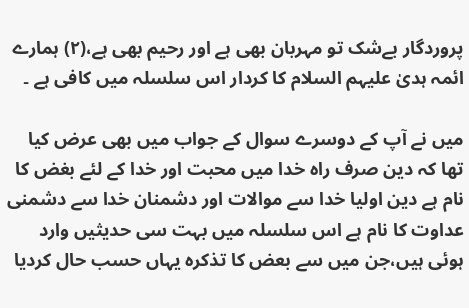پروردگار بےشک تو مہربان بھی ہے اور رحیم بھی ہے،(۲) ہمارے ائمہ ہدیٰ علیہم السلام کا کردار اس سلسلہ میں کافی ہے ۔

میں نے آپ کے دوسرے سوال کے جواب میں بھی عرض کیا تھا کہ دین صرف راہ خدا میں محبت اور خدا کے لئے بغض کا نام ہے دین اولیا خدا سے موالات اور دشمنان خدا سے دشمنی عداوت کا نام ہے اس سلسلہ میں بہت سی حدیثیں وارد ہوئی ہیں،جن میں سے بعض کا تذکرہ یہاں حسب حال کردیا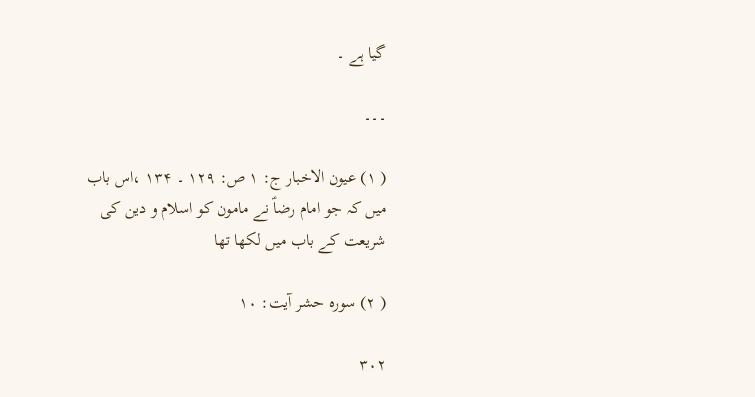گیا ہے ۔

۔۔۔

( ۱) عیون الاخبار ج: ۱ ص: ۱۲۹ ۔ ۱۳۴ ،اس باب میں کہ جو امام رضاؑ نے مامون کو اسلام و دین کی شریعت کے باب میں لکھا تھا

( ۲) سورہ حشر آیت: ۱۰

۳۰۲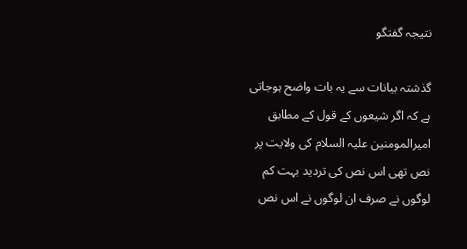نتیجہ گفتگو

گذشتہ بیانات سے یہ بات واضح ہوجاتی ہے کہ اگر شیعوں کے قول کے مطابق امیرالمومنین علیہ السلام کی ولایت پر نص تھی اس نص کی تردید بہت کم لوگوں نے صرف ان لوگوں نے اس نص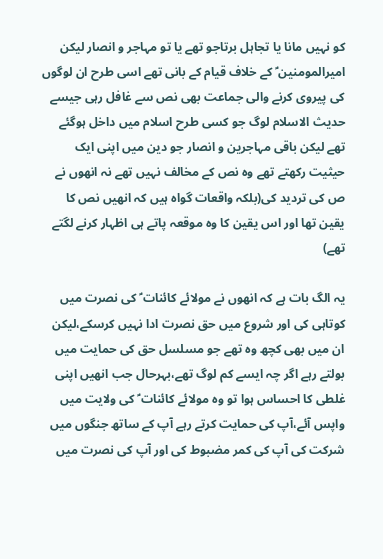کو نہیں مانا یا تجاہل برتاجو تھے یا تو مہاجر و انصار لیکن امیرالمومنین ؑ کے خلاف قیام کے بانی تھے اسی طرح ان لوگوں کی پیروی کرنے والی جماعت بھی نص سے غافل رہی جیسے حدیث الاسلام لوگ جو کسی طرح اسلام میں داخل ہوگئے تھے لیکن باقی مہاجرین و انصار جو دین میں اپنی ایک حیثیت رکھتے تھے وہ نص کے مخالف نہیں تھے نہ انھوں نے ص کی تردید کی(بلکہ واقعات گواہ ہیں کہ انھیں نص کا یقین تھا اور اس یقین کا وہ موقعہ پاتے ہی اظہار کرنے لگتے تھے)

یہ الگ بات ہے کہ انھوں نے مولائے کائنات ؑ کی نصرت میں کوتاہی کی اور شروع میں حق نصرت ادا نہیں کرسکے،لیکن ان میں بھی کچھ وہ تھے جو مسلسل حق کی حمایت میں بولتے رہے اگر چہ ایسے کم لوگ تھے،بہرحال جب انھیں اپنی غلطی کا احساس ہوا تو وہ مولائے کائنات ؑ کی ولایت میں واپس آئے،آپ کی حمایت کرتے رہے آپ کے ساتھ جنگوں میں شرکت کی آپ کی کمر مضبوط کی اور آپ کی نصرت میں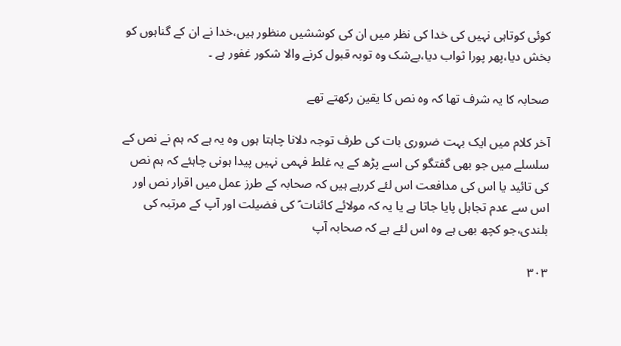کوئی کوتاہی نہیں کی خدا کی نظر میں ان کی کوششیں منظور ہیں،خدا نے ان کے گناہوں کو بخش دیا،پھر پورا ثواب دیا،بےشک وہ توبہ قبول کرنے والا شکور غفور ہے ۔

صحابہ کا یہ شرف تھا کہ وہ نص کا یقین رکھتے تھے

آخر کلام میں ایک بہت ضروری بات کی طرف توجہ دلانا چاہتا ہوں وہ یہ ہے کہ ہم نے نص کے سلسلے میں جو بھی گفتگو کی اسے پڑھ کے یہ غلط فہمی نہیں پیدا ہونی چاہئے کہ ہم نص کی تائید یا اس کی مدافعت اس لئے کررہے ہیں کہ صحابہ کے طرز عمل میں اقرار نص اور اس سے عدم تجاہل پایا جاتا ہے یا یہ کہ مولائے کائنات ؑ کی فضیلت اور آپ کے مرتبہ کی بلندی،جو کچھ بھی ہے وہ اس لئے ہے کہ صحابہ آپ

۳۰۳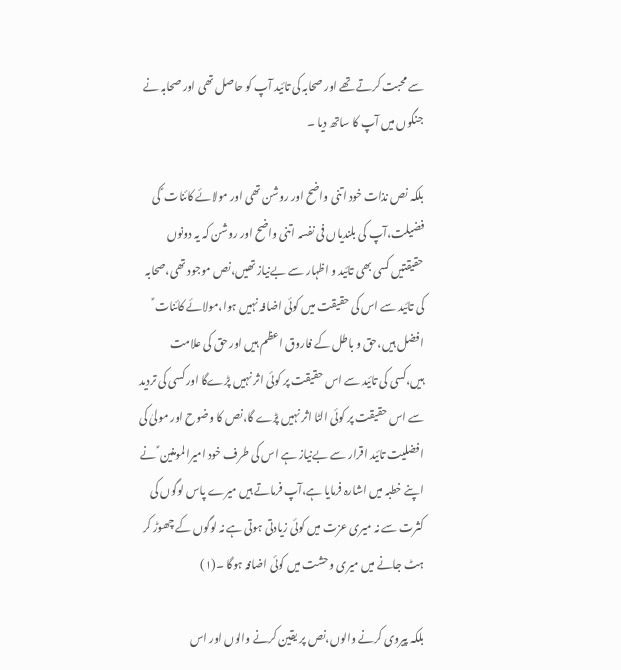سے محبت کرتے تھے اور صحابہ کی تائید آپ کو حاصل تھی اور صحابہ نے جنگوں میں آپ کا ساتھ دیا ۔

بلکہ نص نذات خود اتنی واضح اور روشن تھی اور مولائے کائنات ؑ کی فضیلت،آپ کی بلندیاں فی نفسہ اتنی واضح اور روشن کہ یہ دونوں حقیقتیں کسی بھی تائید و اظہار سے بےنیاز تھیں،نص موجود تھی،صحابہ کی تائید سے اس کی حقیقت میں کوئی اضافہ نہیں ہوا،مولائے کائنات ؑ افضل ہیں،حق و باطل کے فاروق اعظم ہیں اور حق کی علامت ہیں،کسی کی تائید سے اس حقیقت پر کوئی اثر نہیں پڑےگا اور کسی کی تردید سے اس حقیقت پر کوئی الٹا اثر نہیں پڑے گا،نص کا وضوح اور مولیٰ کی افضلیت تائید اقرار سے بےنیاز ہے اس کی طرف خود امیرالمومنین ؑ نے اپنے خطبہ میں اشارہ فرمایا ہے،آپ فرماتے ہیں میرے پاس لوگوں کی کثرت سے نہ میری عزت میں کوئی زیادتی ہوتی ہے نہ لوگوں کے چھوڑ کر ہٹ جانے میں میری وحشت میں کوئی اضافہ ہوگا ۔(۱)

بلکہ پیروی کرنے والوں،نص پر یقین کرنے والوں اور اس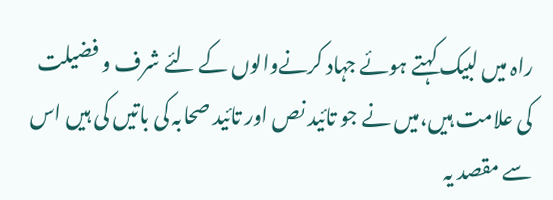راہ میں لبیک کہتے ہوئے جہاد کرنےوالوں کے لئے شرف و فضیلت کی علامت ہیں،میں نے جو تائید نص اور تائید صحابہ کی باتیں کی ہیں اس سے مقصد یہ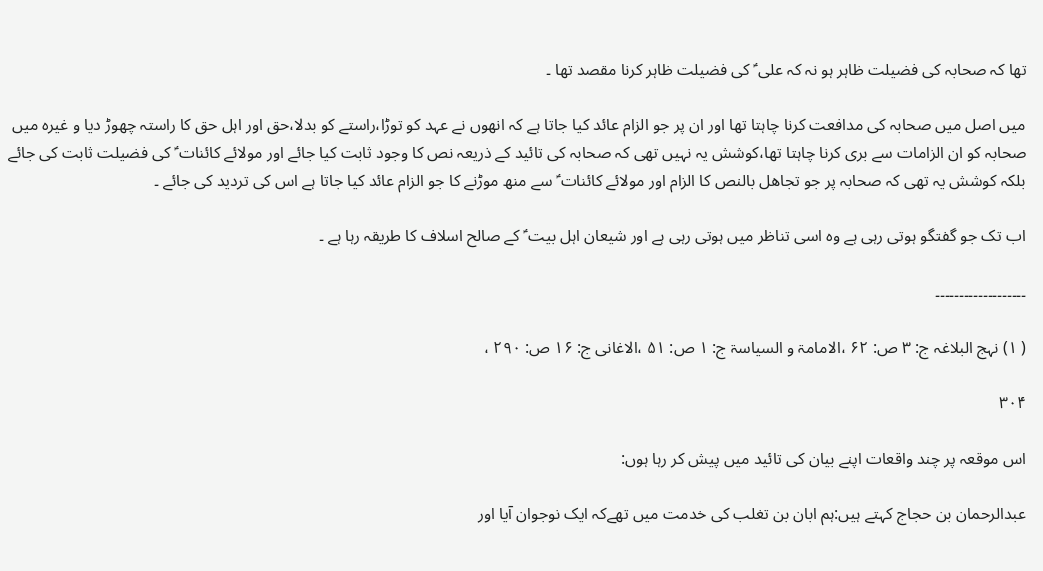تھا کہ صحابہ کی فضیلت ظاہر ہو نہ کہ علی ؑ کی فضیلت ظاہر کرنا مقصد تھا ۔

میں اصل میں صحابہ کی مدافعت کرنا چاہتا تھا اور ان پر جو الزام عائد کیا جاتا ہے کہ انھوں نے عہد کو توڑا،راستے کو بدلا،حق اور اہل حق کا راستہ چھوڑ دیا و غیرہ میں صحابہ کو ان الزامات سے بری کرنا چاہتا تھا،کوشش یہ نہیں تھی کہ صحابہ کی تائید کے ذریعہ نص کا وجود ثابت کیا جائے اور مولائے کائنات ؑ کی فضیلت ثابت کی جائے بلکہ کوشش یہ تھی کہ صحابہ پر جو تجاھل بالنص کا الزام اور مولائے کائنات ؑ سے منھ موڑنے کا جو الزام عائد کیا جاتا ہے اس کی تردید کی جائے ۔

اب تک جو گفتگو ہوتی رہی ہے وہ اسی تناظر میں ہوتی رہی ہے اور شیعان اہل بیت ؑ کے صالح اسلاف کا طریقہ رہا ہے ۔

۔۔۔۔۔۔۔۔۔۔۔۔۔۔۔۔۔۔۔

( ۱) نہج البلاغہ ج: ۳ ص: ۶۲ ،الامامۃ و السیاسۃ ج: ۱ ص: ۵۱ ،الاغانی ج: ۱۶ ص: ۲۹۰ ،

۳۰۴

اس موقعہ پر چند واقعات اپنے بیان کی تائید میں پیش کر رہا ہوں:

عبدالرحمان بن حجاج کہتے ہیں:ہم ابان بن تغلب کی خدمت میں تھےکہ ایک نوجوان آیا اور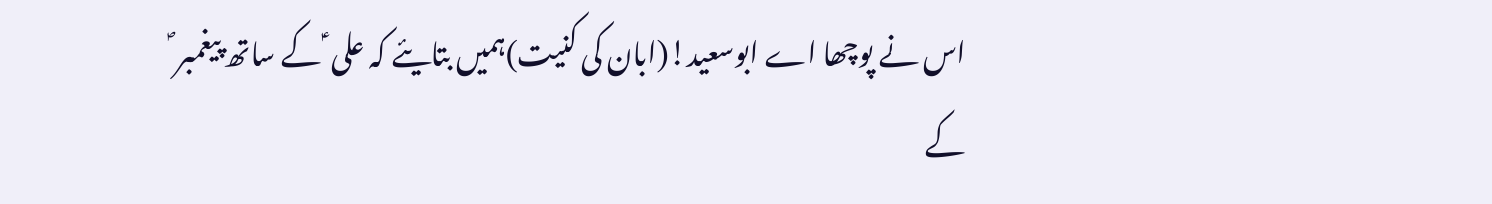اس نے پوچھا اے ابوسعید!(ابان کی کنیت)ہمیں بتایئے کہ علی ؑ کے ساتھ پیغمبر ؐ کے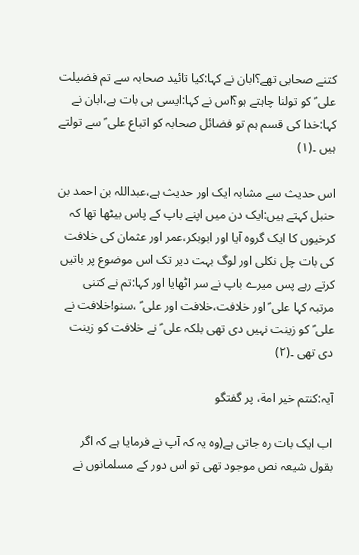کتنے صحابی تھے؟ابان نے کہا:کیا تائید صحابہ سے تم فضیلت علی ؑ کو تولنا چاہتے ہو؟اس نے کہا:ایسی ہی بات ہے،ابان نے کہا:خدا کی قسم ہم تو فضائل صحابہ کو اتباع علی ؑ سے تولتے ہیں ۔(۱)

اس حدیث سے مشابہ ایک اور حدیث ہے،عبداللہ بن احمد بن حنبل کہتے ہیں:ایک دن میں اپنے باپ کے پاس بیٹھا تھا کہ کرخیوں کا ایک گروہ آیا اور ابوبکر،عمر اور عثمان کی خلافت کی بات چل نکلی اور لوگ بہت دیر تک اس موضوع پر باتیں کرتے رہے پس میرے باپ نے سر اٹھایا اور کہا:تم نے کتنی مرتبہ کہا علی ؑ اور خلافت،خلافت اور علی ؑ ،سنو!خلافت نے علی ؑ کو زینت نہیں دی تھی بلکہ علی ؑ نے خلافت کو زینت دی تھی ۔(۲)

آیہ:کنتم خیر امة، پر گفتگو

اب ایک بات رہ جاتی ہے(وہ یہ کہ آپ نے فرمایا ہے کہ اگر بقول شیعہ نص موجود تھی تو اس دور کے مسلمانوں نے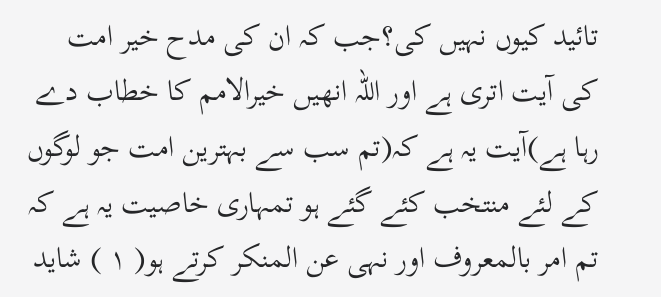تائید کیوں نہیں کی؟جب کہ ان کی مدح خیر امت کی آیت اتری ہے اور اللہ انھیں خیرالامم کا خطاب دے رہا ہے)آیت یہ ہے کہ(تم سب سے بہترین امت جو لوگوں کے لئے منتخب کئے گئے ہو تمہاری خاصیت یہ ہے کہ تم امر بالمعروف اور نہی عن المنکر کرتے ہو( ۱ ) شاید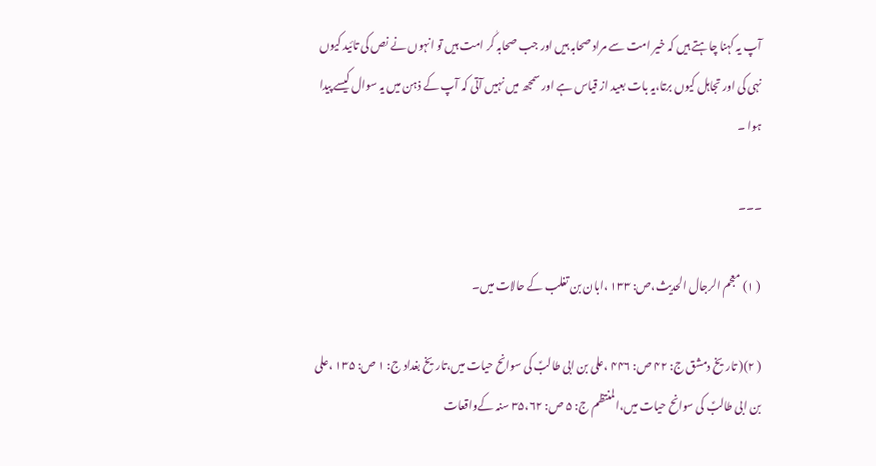آپ یہ کہنا چاہتے ہیں کہ خیر امت سے مراد صحابہ ہیں اور جب صحابہ کٰر امت ہیں تو انہوں نے نص کی تائید کیوں نہی کی اور تجاہل کیوں برتا،یہ بات بعید از قیاس ہے اور سمجھ میں نہیں آتی کہ آپ کے ذہن میں یہ سوال کیسے پیدا ہوا ۔

۔۔۔

( ۱) معجم الرجال الحدیث،ص: ۱۳۳ ،ابان بن تغلب کے حالات میں۔

( ۲)( تاریخ دمشق ج: ۴۲ ص: ۴۴۶ ،علی بن ابی طالبؑ کی سوانح حیات میں،تاریخ بغداد ج: ۱ ص: ۱۳۵ ،علی بن ابی طالبؑ کی سوانح حیات میں،المنتظم ج: ۵ ص: ۳۵،۶۲ سنہ کےواقعات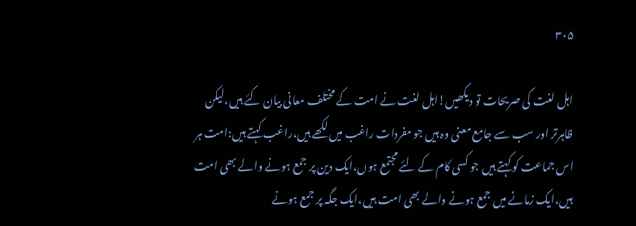۳۰۵

اہل لغت کی صریحات تو دیکھیں!اہل لغت نے امت کے مختلف معانی بیان کئے ہیں،لیکن ظاہرتر اور سب سے جامع معنی وہ ہیں جو مفردات راغب میں لکھے ہیں،راغب کہتے ہیں:امت ہر اس جماعت کو کہتے ہیں جو کسی کام کے لئے مجتمع ہوں،ایک دین پر جمع ہونے والے بھی امت ہیں،ایک زمانے میں جمع ہونے والے بھی امت ہیں،ایک جگہ پر جمع ہونے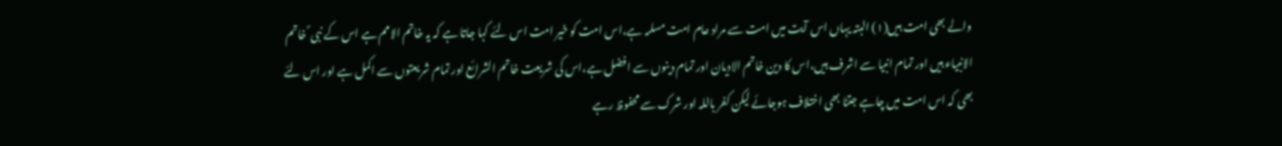والے بھی امت ہیں(۱) البتہ یہاں اس آیت میں امت سے مراد عام امت مسلمہ ہے،اس امت کو خیر امت اس لئے کہا جاتا ہے کہ یہ خاتم الامم ہے اس کے نبی ؐ خاتم الانبیاء ہیں اور تمام انبیا سے اشرف ہیں،اس کا دین خاتم الادیان اور تمام دینوں سے افضل ہے،اس کی شریعت خاتم الشرائع اور تمام شریعتوں سے اکمل ہے اور اس لئے بھی کہ اس امت میں چاہے جتنا بھی اختلاف ہوجائے لیکن کفر باللہ اور شرک سے محفوظ رہے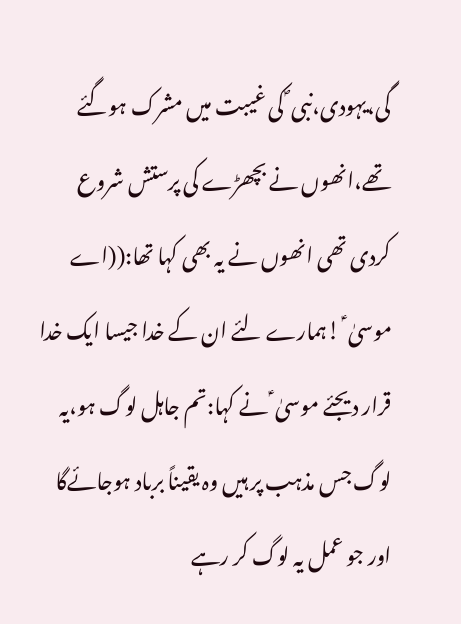گی،یہودی،نبی ؐ کی غیبت میں مشرک ہوگئے تھے،انھوں نے بچھڑے کی پرستش شروع کردی تھی انھوں نے یہ بھی کہا تھا:((اے موسیٰ ؑ !ہمارے لئے ان کے خدا جیسا ایک خدا قرار دیجئے موسیٰ ؑ نے کہا:تم جاہل لوگ ہو،یہ لوگ جس مذہب پر ہیں وہ یقیناً برباد ہوجائےگا اور جو عمل یہ لوگ کر رہے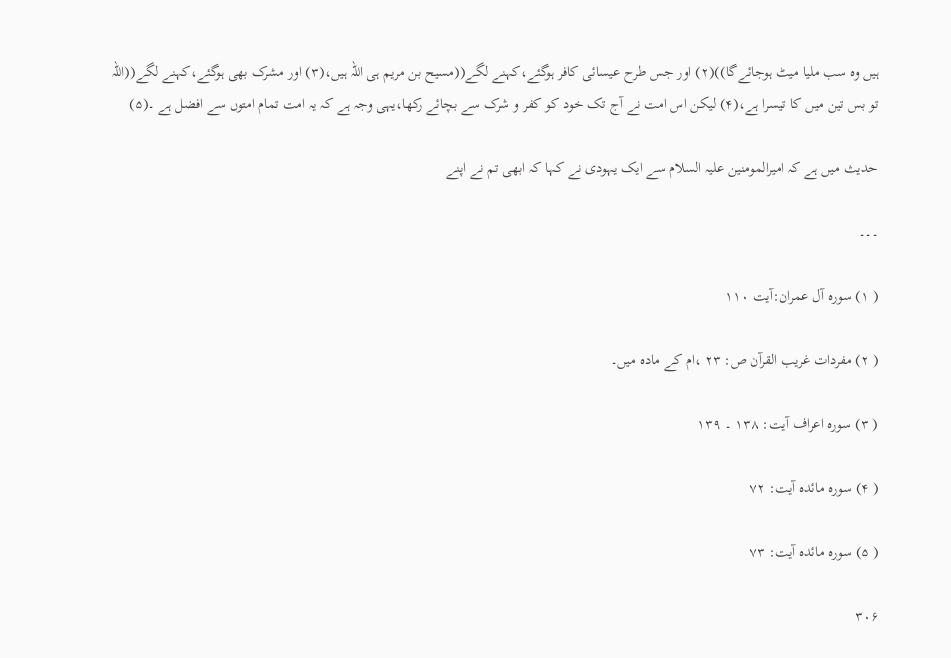ہیں وہ سب ملیا میٹ ہوجائےگا))(۲) اور جس طرح عیسائی کافر ہوگئے،کہنے لگے((مسیح بن مریم ہی اللہ ہیں،(۳) اور مشرک بھی ہوگئے،کہنے لگے((اللہ تو بس تین میں کا تیسرا ہے،(۴) لیکن اس امت نے آج تک خود کو کفر و شرک سے بچائے رکھا،یہی وجہ ہے کہ یہ امت تمام امتوں سے افضل ہے ۔(۵)

حدیث میں ہے کہ امیرالمومنین علیہ السلام سے ایک یہودی نے کہا کہ ابھی تم نے اپنے

۔۔۔

( ۱) سورہ آل عمران:آیت ۱۱۰

( ۲) مفردات غریب القرآن ص: ۲۳ ،ام کے مادہ میں۔

( ۳) سورہ اعراف آیت: ۱۳۸ ۔ ۱۳۹

( ۴) سورہ مائدہ آیت: ۷۲

( ۵) سورہ مائدہ آیت: ۷۳

۳۰۶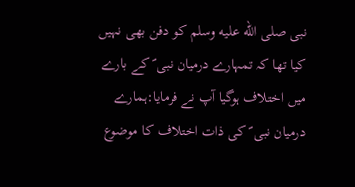نبی صلى الله عليه وسلم کو دفن بھی نہیں کیا تھا کہ تمہارے درمیان نبی ؐ کے بارے میں اختلاف ہوگیا آپ نے فرمایا:ہمارے درمیان نبی ؐ کی ذات اختلاف کا موضوع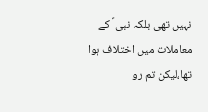نہیں تھی بلکہ نبی ؐ کے معاملات میں اختلاف ہوا تھا،لیکن تم رو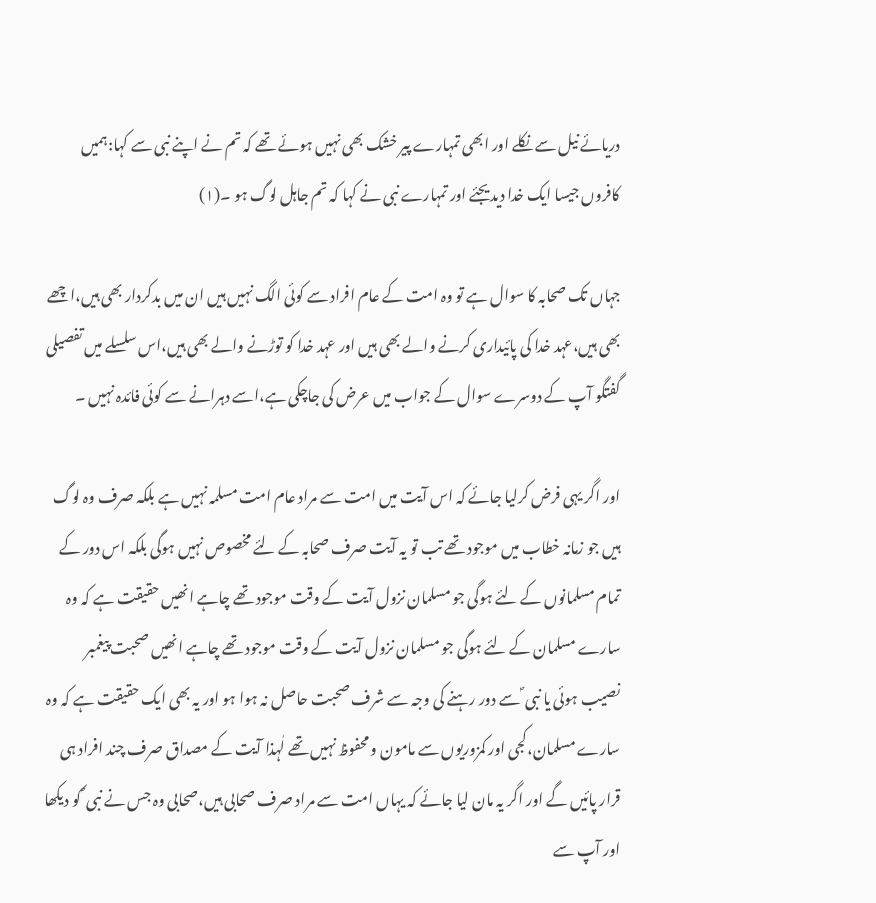دریائے نیل سے نکلے اور ابھی تمہارے پیر خشک بھی نہیں ہوئے تھے کہ تم نے اپنے نبی سے کہا:ہمیں کافروں جیسا ایک خدا دیدیجئے اور تمہارے نبی نے کہا کہ تم جاہل لوگ ہو ۔(۱)

جہاں تک صحابہ کا سوال ہے تو وہ امت کے عام افراد سے کوئی الگ نہیں ہیں ان میں بدکردار بھی ہیں،اچھے بھی ہیں،عہد خدا کی پائیداری کرنے والے بھی ہیں اور عہد خدا کو توڑنے والے بھی ہیں،اس سلسلے میں تفصیلی گفتگو آپ کے دوسرے سوال کے جواب میں عرض کی جاچکی ہے،اسے دہرانے سے کوئی فائدہ نہیں ۔

اور اگر یہی فرض کرلیا جائے کہ اس آیت میں امت سے مراد عام امت مسلمہ نہیں ہے بلکہ صرف وہ لوگ ہیں جو زمانہ خطاب میں موجود تھے تب تو یہ آیت صرف صحابہ کے لئے مخصوص نہیں ہوگی بلکہ اس دور کے تمام مسلمانوں کے لئے ہوگی جو مسلمان نزول آیت کے وقت موجود تھے چاہے انھیں حقیقت ہے کہ وہ سارے مسلمان کے لئے ہوگی جو مسلمان نزول آیت کے وقت موجود تھے چاہے انھیں صحبت پیغمبر نصیب ہوئی یا نبی ؐ سے دور رہنے کی وجہ سے شرف صحبت حاصل نہ ہوا ہو اور یہ بھی ایک حقیقت ہے کہ وہ سارے مسلمان،کجی اور کمزوریوں سے مامون و محفوظ نہیں تھے لٰہذا آیت کے مصداق صرف چند افراد ہی قرار پائیں گے اور اگر یہ مان لیا جائے کہ یہاں امت سے مراد صرف صحابی ہیں،صحابی وہ جس نے نبی ؐ کو دیکھا اور آپ سے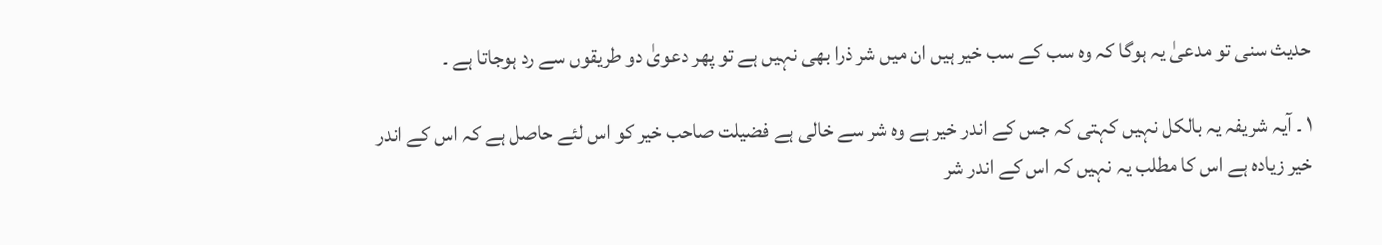حدیث سنی تو مدعیٰ یہ ہوگا کہ وہ سب کے سب خیر ہیں ان میں شر ذرا بھی نہیں ہے تو پھر دعویٰ دو طریقوں سے رد ہوجاتا ہے ۔

۱ ۔ آیہ شریفہ یہ بالکل نہیں کہتی کہ جس کے اندر خیر ہے وہ شر سے خالی ہے فضیلت صاحب خیر کو اس لئے حاصل ہے کہ اس کے اندر خیر زیادہ ہے اس کا مطلب یہ نہیں کہ اس کے اندر شر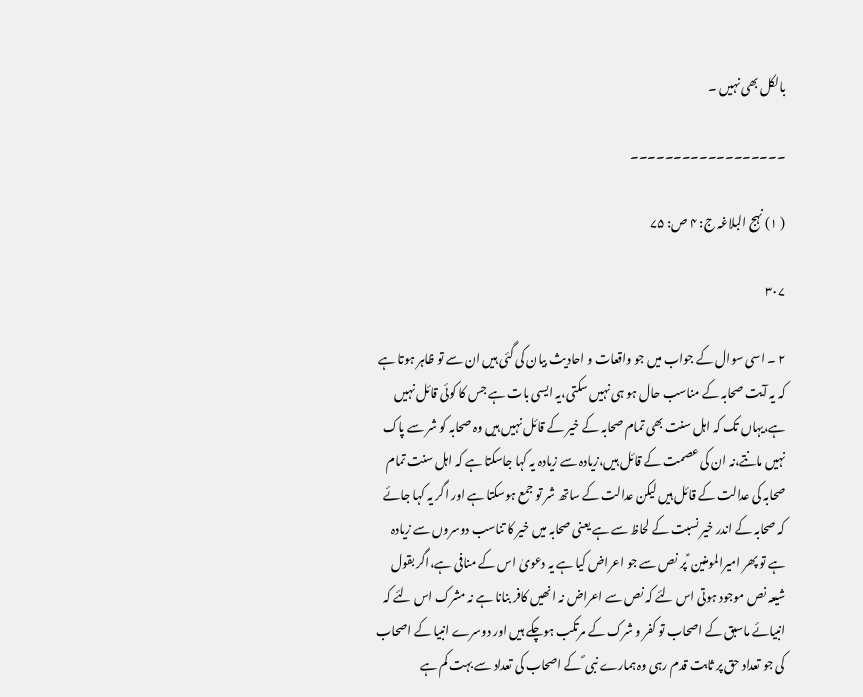بالکل بھی نہیں ۔

۔۔۔۔۔۔۔۔۔۔۔۔۔۔۔۔۔۔

( ۱) نہج البلاغہ ج: ۴ ص: ۷۵

۳۰۷

۲ ۔ اسی سوال کے جواب میں جو واقعات و احادیث بیان کی گئی ہیں ان سے تو ظاہر ہوتا ہے کہ یہ آیت صحابہ کے مناسب حال ہو ہی نہیں سکتی،یہ ایسی بات ہے جس کا کوئی قائل نہیں ہے،یہاں تک کہ اہل سنت بھی تمام صحابہ کے خیر کے قائل نہیں ہیں وہ صحابہ کو شر سے پاک نہیں مانتے،نہ ان کی عصمت کے قائل ہیں،زیادہ سے زیادہ یہ کہا جاسکتا ہے کہ اہل سنت تمام صحابہ کی عدالت کے قائل ہیں لیکن عدالت کے ساتھ شر تو جمع ہوسکتا ہے اور اگر یہ کہا جائے کہ صحابہ کے اندر خیر نسبت کے لحاظ سے ہے یعنی صحابہ میں خیر کا تناسب دوسروں سے زیادہ ہے تو پھر امیرالمومنین ؑ پر نص سے جو اعراض کیا ہے یہ دعویٰ اس کے منافی ہے،اگر بقول شیعہ نص موجود ہوتی اس لئے کہ نص سے اعراض نہ انھیں کافر بنانا ہے نہ مشرک اس لئے کہ انبیائے ماسبق کے اصحاب تو کفر و شرک کے مرتکب ہوچکے ہیں اور دوسرے انبیا کے اصحاب کی جو تعداد حق پر ثابت قدم رہی وہ ہمارے نبی ؐ کے اصحاب کی تعداد سے بہت کم ہے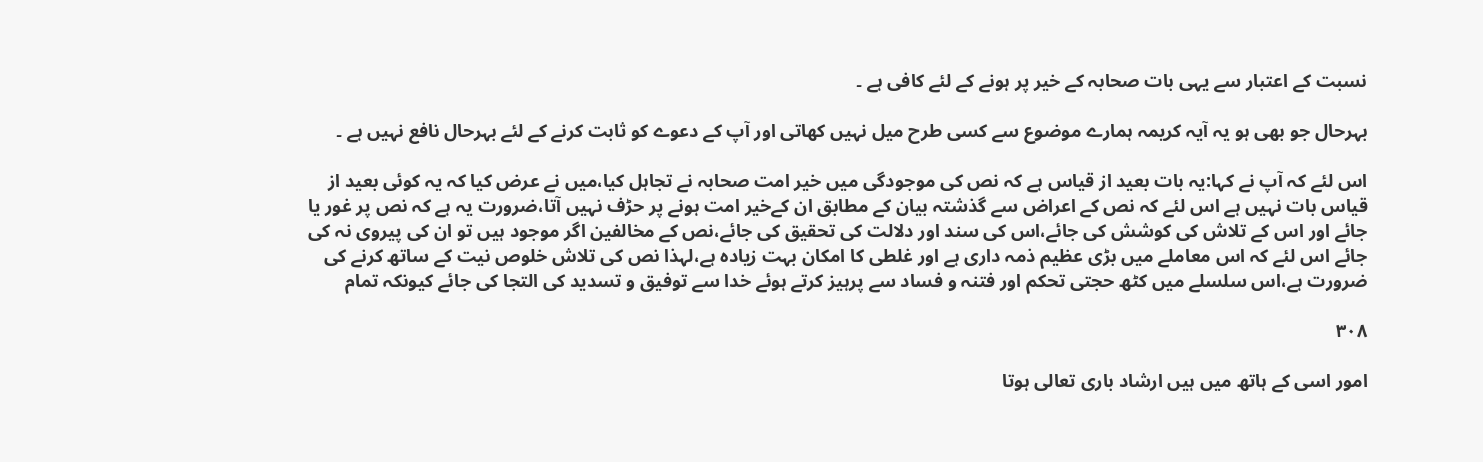نسبت کے اعتبار سے یہی بات صحابہ کے خیر پر ہونے کے لئے کافی ہے ۔

بہرحال جو بھی ہو یہ آیہ کریمہ ہمارے موضوع سے کسی طرح میل نہیں کھاتی اور آپ کے دعوے کو ثابت کرنے کے لئے بہرحال نافع نہیں ہے ۔

اس لئے کہ آپ نے کہا:یہ بات بعید از قیاس ہے کہ نص کی موجودگی میں خیر امت صحابہ نے تجاہل کیا،میں نے عرض کیا کہ یہ کوئی بعید از قیاس بات نہیں ہے اس لئے کہ نص کے اعراض سے گذشتہ بیان کے مطابق ان کےخیر امت ہونے پر حڑف نہیں آتا،ضرورت یہ ہے کہ نص پر غور یا جائے اور اس کے تلاش کی کوشش کی جائے،اس کی سند اور دلالت کی تحقیق کی جائے،نص کے مخالفین اگر موجود ہیں تو ان کی پیروی نہ کی جائے اس لئے کہ اس معاملے میں بڑی عظیم ذمہ داری ہے اور غلطی کا امکان بہت زیادہ ہے،لہذا نص کی تلاش خلوص نیت کے ساتھ کرنے کی ضرورت ہے،اس سلسلے میں کٹھ حجتی تحکم اور فتنہ و فساد سے پرہیز کرتے ہوئے خدا سے توفیق و تسدید کی التجا کی جائے کیونکہ تمام

۳۰۸

امور اسی کے ہاتھ میں ہیں ارشاد باری تعالی ہوتا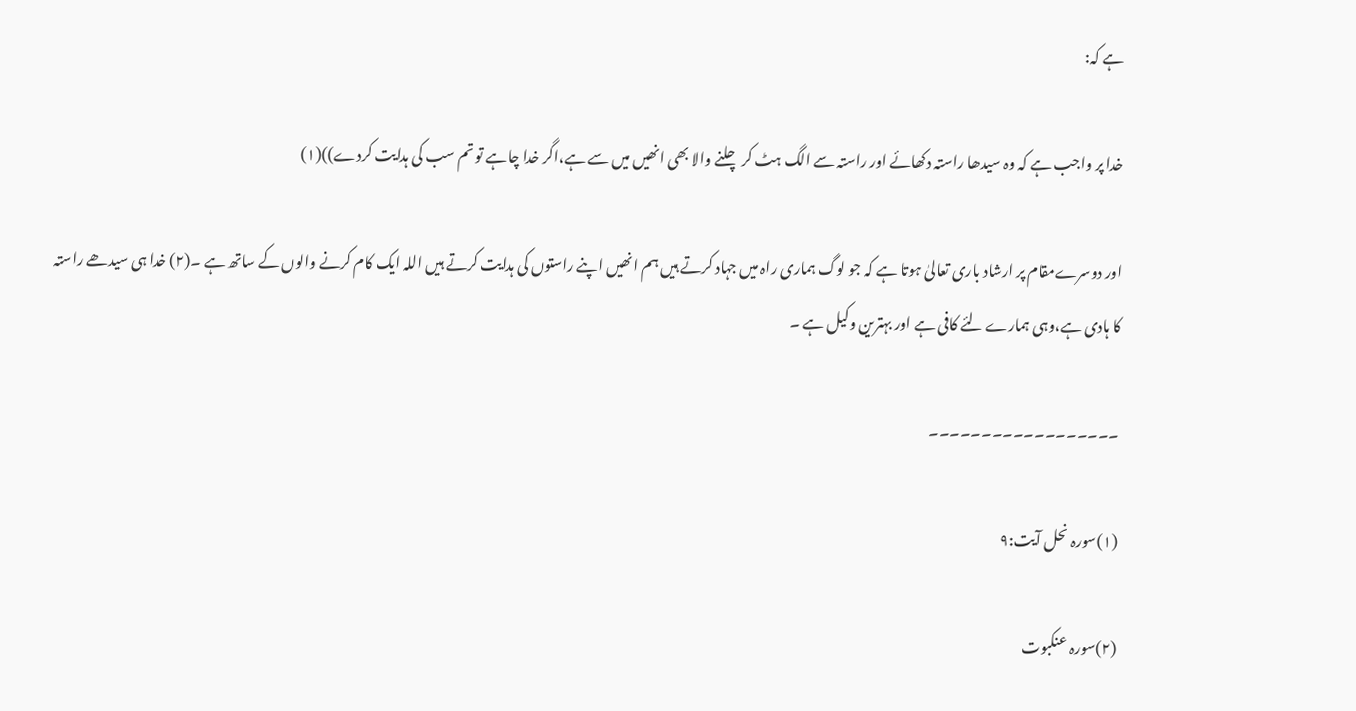ہے کہ:

خدا پر واجب ہے کہ وہ سیدھا راستہ دکھائے اور راستہ سے الگ ہٹ کر چلنے والا بھی انھیں میں سے ہے،اگر خدا چاہے تو تم سب کی ہدایت کردے))(۱)

اور دوسرےمقام پر ارشاد باری تعالیٰ ہوتا ہے کہ جو لوگ ہماری راہ میں جہاد کرتے ہیں ہم انھیں اپنے راستوں کی ہدایت کرتے ہیں اللہ ایک کام کرنے والوں کے ساتھ ہے ۔(۲) خدا ہی سیدھے راستہ کا ہادی ہے،وہی ہمارے لئے کافی ہے اور بہترین وکیل ہے ۔

۔۔۔۔۔۔۔۔۔۔۔۔۔۔۔۔۔۔

(۱)سورہ نحل آیت:۹

(۲)سورہ عنکبوت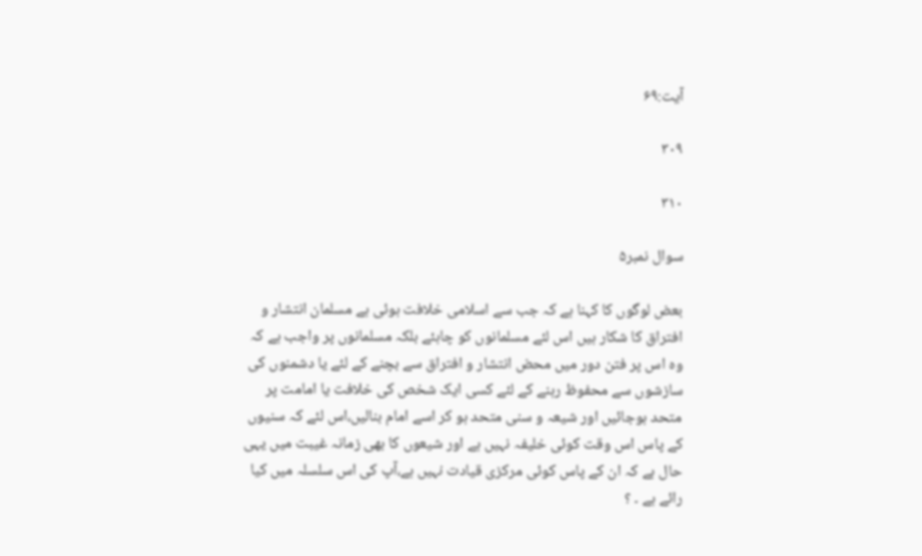آیت:۶۹

۳۰۹

۳۱۰

سوال نمبر۵

بعض لوگوں کا کہنا ہے کہ جب سے اسلامی خلافت ہوئی ہے مسلمان انتشار و افتراق کا شکار ہیں اس لئے مسلمانوں کو چاہئے بلکہ مسلمانوں پر واجب ہے کہ وہ اس پر فتن دور میں محض انتشار و افتراق سے بچنے کے لئے یا دشمنوں کی سازشوں سے محفوظ رہنے کے لئے کسی ایک شخص کی خلافت یا امامت پر متحد ہوجائیں اور شیعہ و سنی متحد ہو کر اسے امام بنالیں،اس لئے کہ سنیوں کے پاس اس وقت کوئی خلیفہ نہیں ہے اور شیعوں کا بھی زمانہ غیبت میں یہی حال ہے کہ ان کے پاس کوئی مرکزی قیادت نہیں ہے،آپ کی اس سلسلہ میں کیا رائے ہے ۔ ؟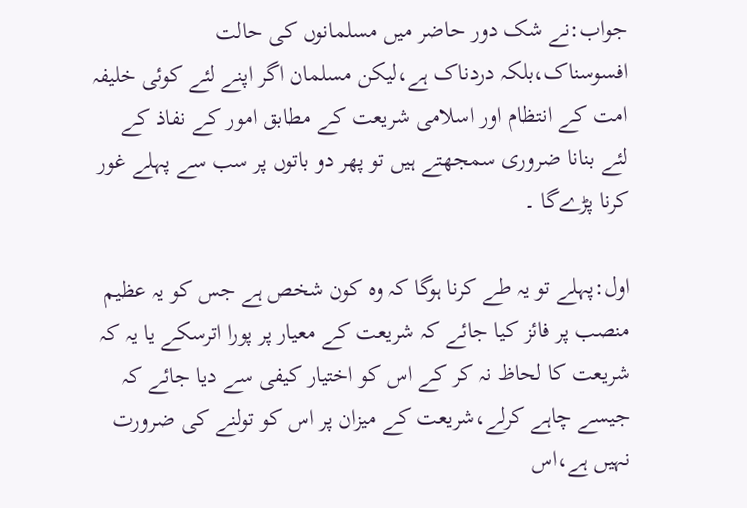جواب:نے شک دور حاضر میں مسلمانوں کی حالت افسوسناک،بلکہ دردناک ہے،لیکن مسلمان اگر اپنے لئے کوئی خلیفہ امت کے انتظام اور اسلامی شریعت کے مطابق امور کے نفاذ کے لئے بنانا ضروری سمجھتے ہیں تو پھر دو باتوں پر سب سے پہلے غور کرنا پڑےگا ۔

اول:پہلے تو یہ طے کرنا ہوگا کہ وہ کون شخص ہے جس کو یہ عظیم منصب پر فائز کیا جائے کہ شریعت کے معیار پر پورا اترسکے یا یہ کہ شریعت کا لحاظ نہ کر کے اس کو اختیار کیفی سے دیا جائے کہ جیسے چاہے کرلے،شریعت کے میزان پر اس کو تولنے کی ضرورت نہیں ہے،اس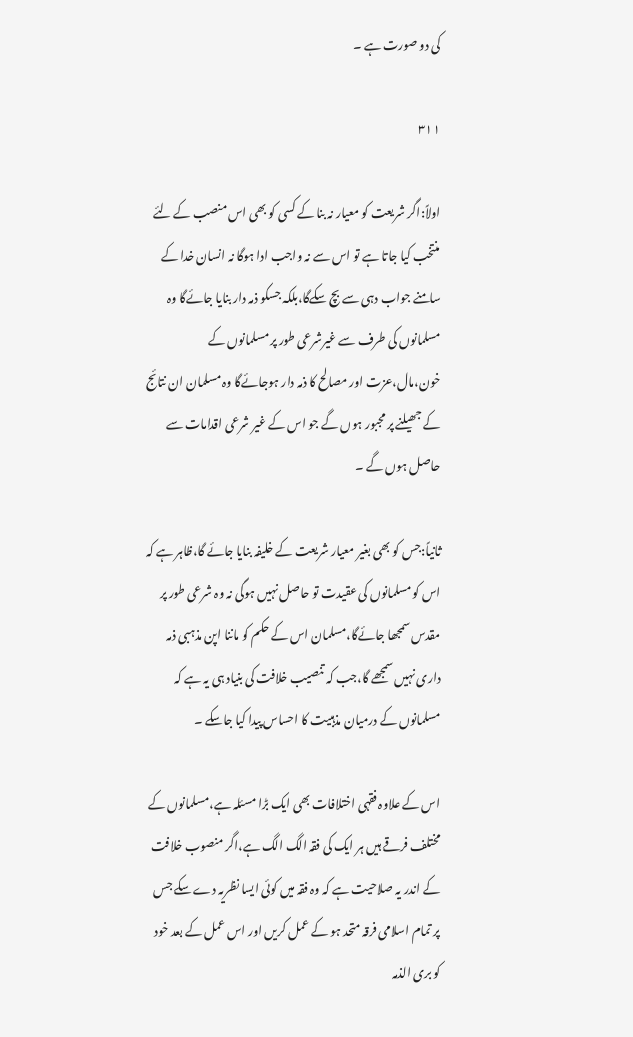کی دو صورت ہے ۔

۳۱۱

اولاً:اگر شریعت کو معیار نہ بنا کے کسی کو بھی اس منصب کے لئے منتخب کیا جاتا ہے تو اس سے نہ واجب ادا ہوگا نہ انسان خدا کے سامنے جواب دہی سے بچ سکےگا،بلکہ جسکو ذمہ دار بنایا جائےگا وہ مسلمانوں کی طرف سے غیرشرعی طور پر مسلمانوں کے خون،مال،عزت اور مصالح کا ذمہ دار ہوجائےگا وہ مسلمان ان نتائج کے جھیلنے پر مجبور ہوں گے جو اس کے غیر شرعی اقدامات سے حاصل ہوں گے ۔

ثانیاً:جس کو بھی بغیر معیار شریعت کے خلیفہ بنایا جائے گا،ظاہر ہے کہ اس کو مسلمانوں کی عقیدت تو حاصل نہیں ہوگی نہ وہ شرعی طور پر مقدس سمجھا جائےگا،مسلمان اس کے حکم کو ماننا اپن مذہبی ذمہ داری نہیں سمجھے گا،جب کہ تنصیب خلافت کی بنیاد ہی یہ ہے کہ مسلمانوں کے درمیان مذہبیت کا احساس پیدا کیا جاسکے ۔

اس کے علاوہ فقہی اختلافات بھی ایک بڑا مسئلہ ہے،مسلمانوں کے مختلف فرقے ہیں ہر ایک کی فقہ الگ الگ ہے،اگر منصوب خلافت کے اندر یہ صلاحیت ہے کہ وہ فقہ میں کوئی ایسا نظریہ دے سکے جس پر تمام اسلامی فرقہ متحد ہو کے عمل کریں اور اس عمل کے بعد خود کو بری الذمہ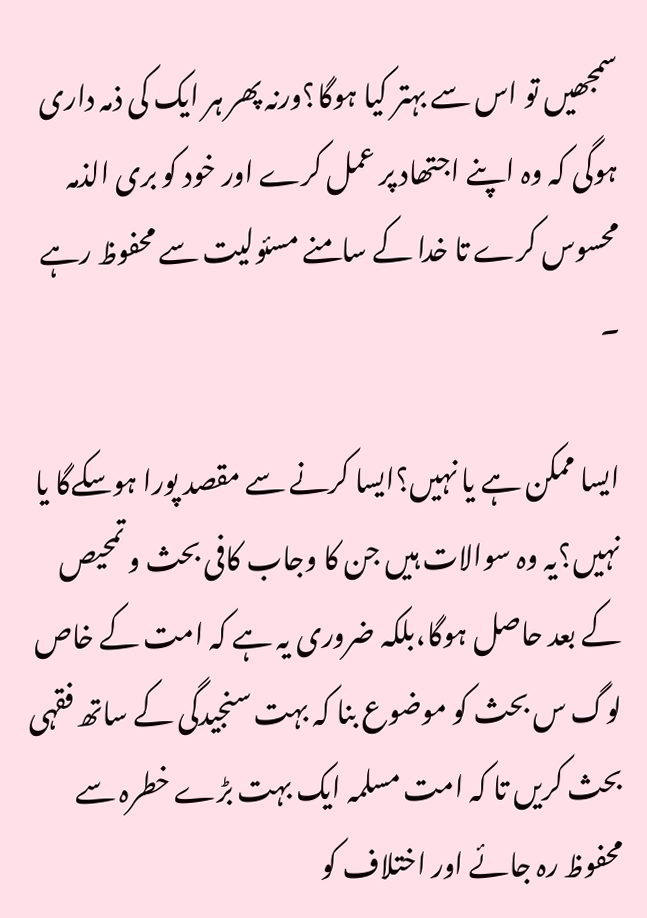سمجھیں تو اس سے بہتر کیا ہوگا؟ورنہ پھر ہر ایک کی ذمہ داری ہوگی کہ وہ اپنے اجتھاد پر عمل کرے اور خود کو بری الذمہ محسوس کرے تا خدا کے سامنے مسئولیت سے محفوظ رہے ۔

ایسا ممکن ہے یا نہیں؟ایسا کرنے سے مقصد پورا ہوسکےگا یا نہیں؟یہ وہ سوالات ہیں جن کا وجاب کافی بحث و تمحیص کے بعد حاصل ہوگا،بلکہ ضروری یہ ہے کہ امت کے خاص لوگ س بحث کو موضوع بنا کہ بہت سنجیدگی کے ساتھ فقہی بحث کریں تا کہ امت مسلمہ ایک بہت بڑے خطرہ سے محفوظ رہ جائے اور اختلاف کو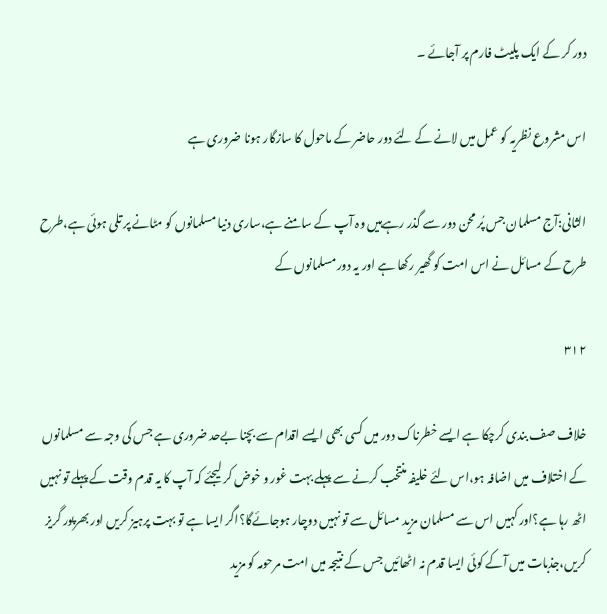دور کر کے ایک پلیٹ فارم پر آجائے ۔

اس مشروع نظریہ کو عمل میں لانے کے لئے دور حاضر کے ماحول کا سازگار ہونا ضروری ہے

الثانی:آج مسلمان جس پُر محن دور سے گذر رہےہیں وہ آپ کے سامنے ہے،ساری دنیا مسلمانوں کو مٹانے پر تلی ہوئی ہے،طرح طرح کے مسائل نے اس امت کو گھیر رکھا ہے اور یہ دور مسلمانوں کے

۳۱۲

خلاف صف بندی کرچکا ہے ایسے خطرناک دور میں کسی بھی ایسے اقدام سے بچنا بےحد ضروری ہے جس کی وجہ سے مسلمانوں کے اختلاف میں اضافہ ہو،اس لئے خلیفہ منتخب کرنے سے پہلے بہت غور و خوض کر لیجئے کہ آپ کا یہ قدم وقت کے پہلے تو نہیں اٹھ رہا ہے؟اور کہیں اس سے مسلمان مزید مسائل سے تو نہیں دوچار ہوجائےگا؟اگر ایسا ہے تو بہت پرہیز کریں اور بھرپور گریز کریں،جذبات میں آکے کوئی ایسا قدم نہ اٹھائیں جس کے نتیجہ میں امت مرحومہ کو مزید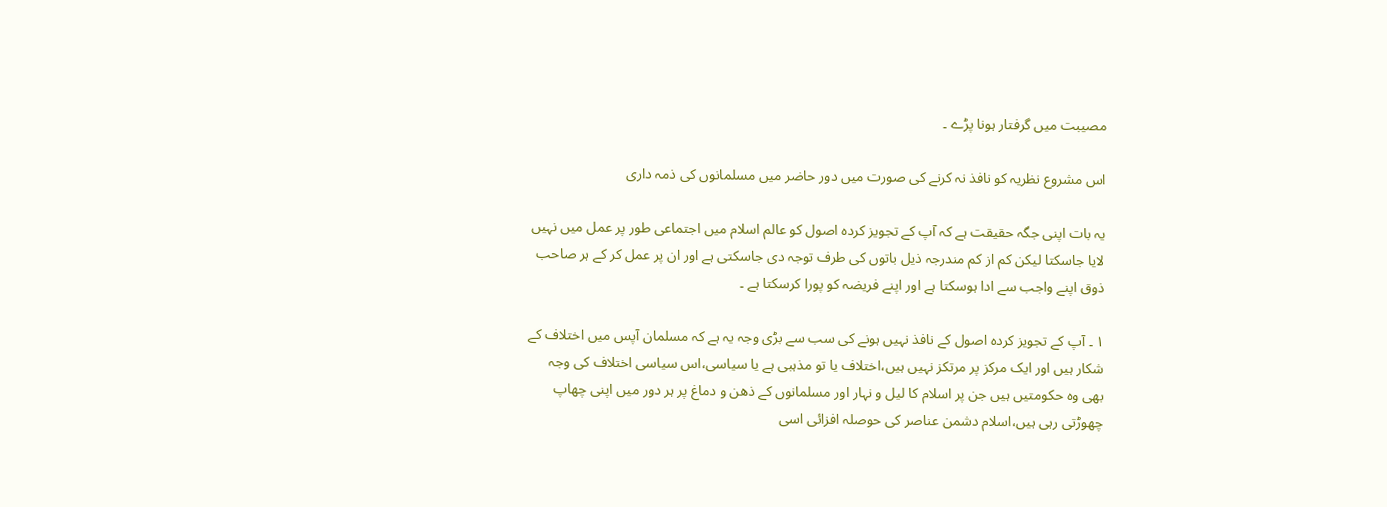مصیبت میں گرفتار ہونا پڑے ۔

اس مشروع نظریہ کو نافذ نہ کرنے کی صورت میں دور حاضر میں مسلمانوں کی ذمہ داری

یہ بات اپنی جگہ حقیقت ہے کہ آپ کے تجویز کردہ اصول کو عالم اسلام میں اجتماعی طور پر عمل میں نہیں لایا جاسکتا لیکن کم از کم مندرجہ ذیل باتوں کی طرف توجہ دی جاسکتی ہے اور ان پر عمل کر کے ہر صاحب ذوق اپنے واجب سے ادا ہوسکتا ہے اور اپنے فریضہ کو پورا کرسکتا ہے ۔

۱ ۔ آپ کے تجویز کردہ اصول کے نافذ نہیں ہونے کی سب سے بڑی وجہ یہ ہے کہ مسلمان آپس میں اختلاف کے شکار ہیں اور ایک مرکز پر مرتکز نہیں ہیں،اختلاف یا تو مذہبی ہے یا سیاسی،اس سیاسی اختلاف کی وجہ بھی وہ حکومتیں ہیں جن پر اسلام کا لیل و نہار اور مسلمانوں کے ذھن و دماغ پر ہر دور میں اپنی چھاپ چھوڑتی رہی ہیں،اسلام دشمن عناصر کی حوصلہ افزائی اسی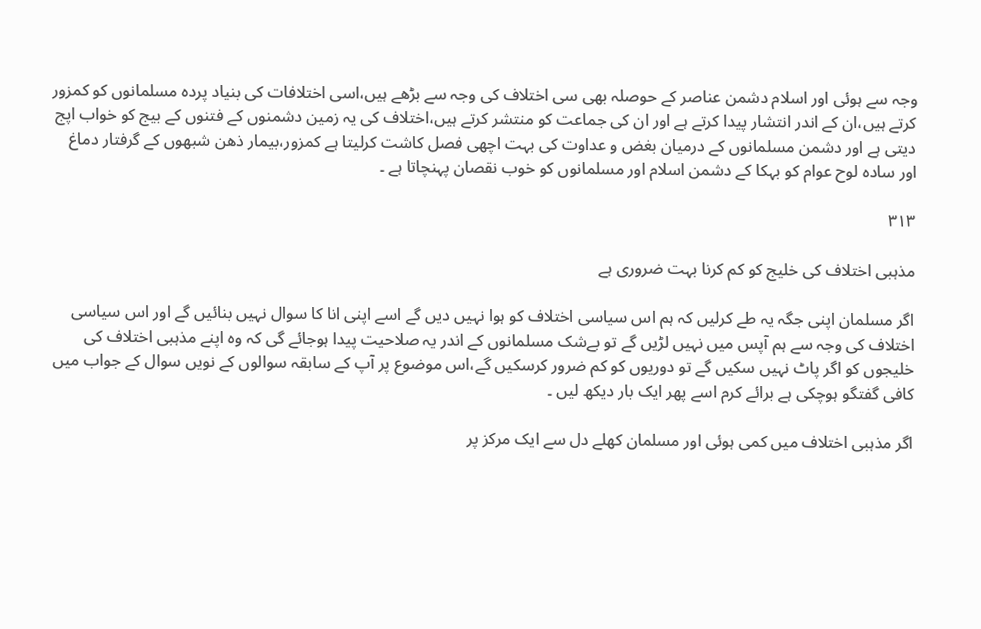وجہ سے ہوئی اور اسلام دشمن عناصر کے حوصلہ بھی سی اختلاف کی وجہ سے بڑھے ہیں،اسی اختلافات کی بنیاد پردہ مسلمانوں کو کمزور کرتے ہیں،ان کے اندر انتشار پیدا کرتے ہے اور ان کی جماعت کو منتشر کرتے ہیں،اختلاف کی یہ زمین دشمنوں کے فتنوں کے بیج کو خواب اپج دیتی ہے اور دشمن مسلمانوں کے درمیان بغض و عداوت کی بہت اچھی فصل کاشت کرلیتا ہے کمزور،بیمار ذھن شبھوں کے گرفتار دماغ اور سادہ لوح عوام کو بہکا کے دشمن اسلام اور مسلمانوں کو خوب نقصان پہنچاتا ہے ۔

۳۱۳

مذہبی اختلاف کی خلیج کو کم کرنا بہت ضروری ہے

اگر مسلمان اپنی جگہ یہ طے کرلیں کہ ہم اس سیاسی اختلاف کو ہوا نہیں دیں گے اسے اپنی انا کا سوال نہیں بنائیں گے اور اس سیاسی اختلاف کی وجہ سے ہم آپس میں نہیں لڑیں گے تو بےشک مسلمانوں کے اندر یہ صلاحیت پیدا ہوجائے گی کہ وہ اپنے مذہبی اختلاف کی خلیجوں کو اگر پاٹ نہیں سکیں گے تو دوریوں کو کم ضرور کرسکیں گے،اس موضوع پر آپ کے سابقہ سوالوں کے نویں سوال کے جواب میں کافی گفتگو ہوچکی ہے برائے کرم اسے پھر ایک بار دیکھ لیں ۔

اگر مذہبی اختلاف میں کمی ہوئی اور مسلمان کھلے دل سے ایک مرکز پر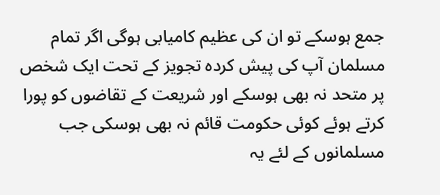جمع ہوسکے تو ان کی عظیم کامیابی ہوگی اگر تمام مسلمان آپ کی پیش کردہ تجویز کے تحت ایک شخص پر متحد نہ بھی ہوسکے اور شریعت کے تقاضوں کو پورا کرتے ہوئے کوئی حکومت قائم نہ بھی ہوسکی جب مسلمانوں کے لئے یہ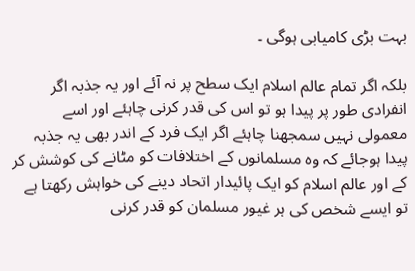بہت بڑی کامیابی ہوگی ۔

بلکہ اگر تمام عالم اسلام ایک سطح پر نہ آئے اور یہ جذبہ اگر انفرادی طور پر پیدا ہو تو اس کی قدر کرنی چاہئے اور اسے معمولی نہیں سمجھنا چاہئے اگر ایک فرد کے اندر بھی یہ جذبہ پیدا ہوجائے کہ وہ مسلمانوں کے اختلافات کو مٹانے کی کوشش کر کے اور عالم اسلام کو ایک پائیدار اتحاد دینے کی خواہش رکھتا ہے تو ایسے شخص کی ہر غیور مسلمان کو قدر کرنی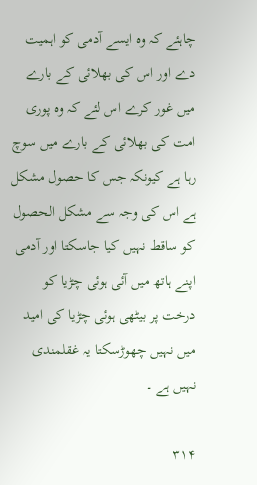چاہئے کہ وہ ایسے آدمی کو اہمیت دے اور اس کی بھلائی کے بارے میں غور کرے اس لئے کہ وہ پوری امت کی بھلائی کے بارے میں سوچ رہا ہے کیونکہ جس کا حصول مشکل ہے اس کی وجہ سے مشکل الحصول کو ساقط نہیں کیا جاسکتا اور آدمی اپنے ہاتھ میں آئی ہوئی چڑیا کو درخت پر بیٹھی ہوئی چڑیا کی امید میں نہیں چھوڑسکتا یہ غقلمندی نہیں ہے ۔

۳۱۴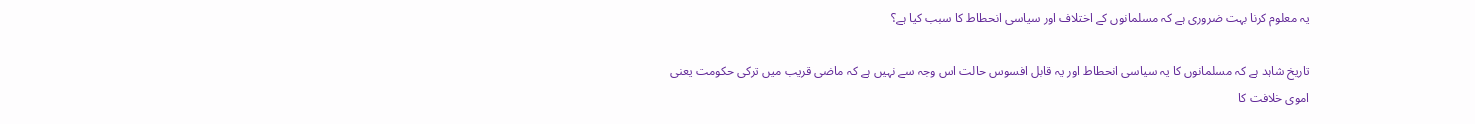یہ معلوم کرنا بہت ضروری ہے کہ مسلمانوں کے اختلاف اور سیاسی انحطاط کا سبب کیا ہے؟

تاریخ شاہد ہے کہ مسلمانوں کا یہ سیاسی انحطاط اور یہ قابل افسوس حالت اس وجہ سے نہیں ہے کہ ماضی قریب میں ترکی حکومت یعنی اموی خلافت کا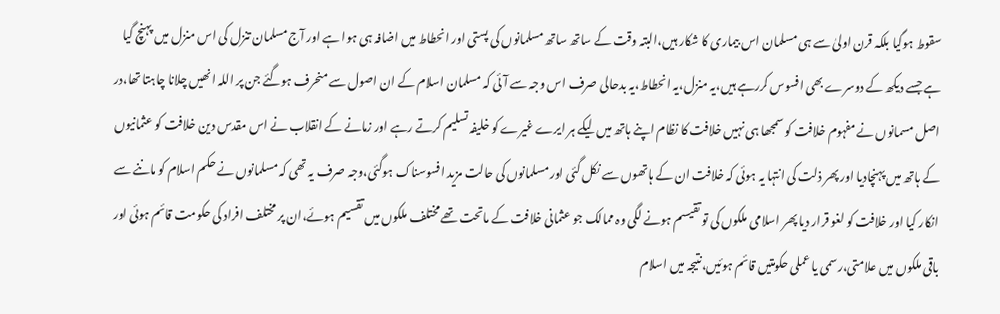سقوط ہوگیا بلکہ قرن اولیٰ سے ہی مسلمان اس بیماری کا شکار ہیں،البتہ وقت کے ساتھ ساتھ مسلمانوں کی پستی اور انحطاط میں اضافہ ہی ہوا ہے اور آج مسلمان تنزل کی اس منزل میں پہنچ گیا ہے جسے دیکھ کے دوسرے بھی افسوس کررہے ہیں،یہ منزل،یہ انحطاط،یہ بدحالی صرف اس وجہ سے آئی کہ مسلمان اسلام کے ان اصول سے منحرف ہوگئے جن پر اللہ انھیں چلانا چاہتا تھا،در اصل مسمانوں نے مفہوم خلافت کو سمجھا ہی نہیں خلافت کا نظام اپنے ہاتھ میں لیکے ہر ایرے غیرے کو خلیفہ تسلیم کرتے رہے اور زمانے کے انقلاب نے اس مقدس دین خلافت کو عثمانیوں کے ہاتھ میں پہنچادیا اور پھر ذلت کی انتہا یہ ہوئی کہ خلافت ان کے ہاتھوں سے نکل گئی اور مسلمانوں کی حالت مزید افسوسناک ہوگئی،وجہ صرف یہ تھی کہ مسلمانوں نے حکم اسلام کو ماننے سے انکار کیا اور خلافت کو لغو قرار دیا پھر اسلامی ملکوں کی تو تقیسم ہونے لگی وہ ممالک جو عثمانی خلافت کے ماتحت تھے مختلف ملکوں میں تقسیم ہوئے،ان پر مختلف افراد کی حکومت قائم ہوئی اور باقی ملکوں میں علامتی،رسمی یا عملی حکومتیں قائم ہوئیں،نتیجہ میں اسلام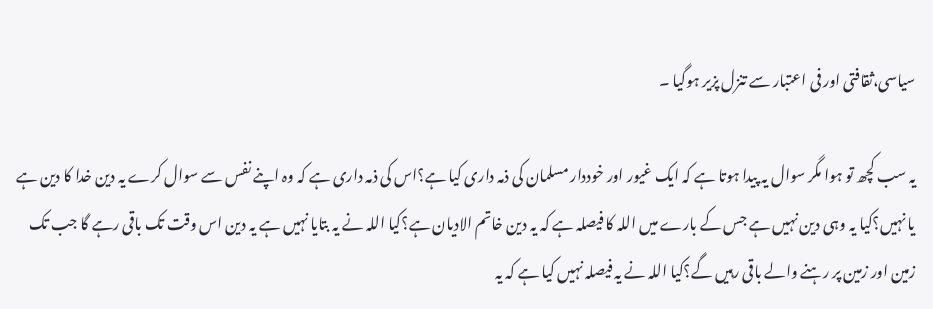سیاسی،ثقافتی اور فی اعتبار سے تنزل پزیر ہوگیا ۔

یہ سب کچھ تو ہوا مگر سوال یہ پیدا ہوتا ہے کہ ایک غیور اور خوددار مسلمان کی ذمہ داری کیا ہے؟اس کی ذمہ داری ہے کہ وہ اپنے نفس سے سوال کرے یہ دین خدا کا دین ہے یا نہیں؟کیا یہ وہی دین نہیں ہے جس کے بارے میں اللہ کا فیصلہ ہے کہ یہ دین خاتم الادیان ہے؟کیا اللہ نے یہ بتایا نہیں ہے یہ دین اس وقت تک باقی رہے گا جب تک زمین اور زمین پر رہنے والے باقی رہیں گے؟کیا اللہ نے یہ فیصلہ نہیں کیا ہے کہ یہ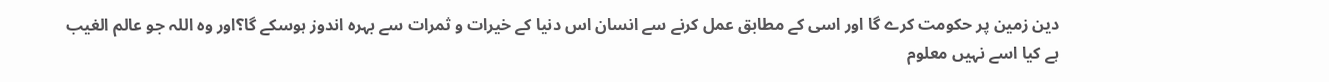دین زمین پر حکومت کرے گا اور اسی کے مطابق عمل کرنے سے انسان اس دنیا کے خیرات و ثمرات سے بہرہ اندوز ہوسکے گا؟اور وہ اللہ جو عالم الغیب ہے کیا اسے نہیں معلوم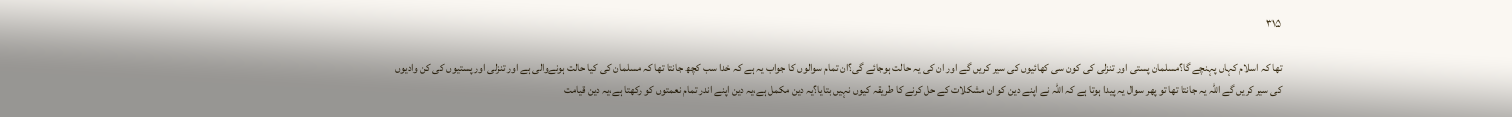۳۱۵

تھا کہ اسلام کہاں پہنچے گا؟مسلمان پستی اور تنزلی کی کون سی کھائیوں کی سیر کریں گے اور ان کی یہ حالت ہوجائے گی؟ان تمام سوالوں کا جواب یہ ہے کہ خدا سب کچھ جانتا تھا کہ مسلمان کی کیا حالت ہونےوالی ہے اور تنزلی اور پستیوں کی کن وادیوں کی سیر کریں گے اللہ یہ جانتا تھا تو پھر سوال یہ پیدا ہوتا ہے کہ اللہ نے اپنے دین کو ان مشکلات کے حل کرنے کا طریقہ کیوں نہیں بتایا؟یہ دین مکمل ہے،یہ دین اپنے اندر تمام نعمتوں کو رکھتا ہے،یہ دین قیامت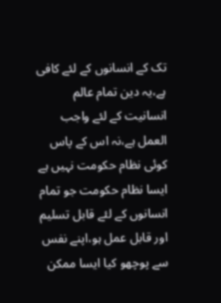تک کے انسانوں کے لئے کافی ہے،یہ دین تمام عالم انسانیت کے لئے واجب العمل ہے،نہ اس کے پاس کوئی نظام حکومت نہیں ہے ایسا نظام حکومت جو تمام انسانوں کے لئے قابل تسلیم اور قابل عمل ہو،اپنے نفس سے پوچھو کیا ایسا ممکن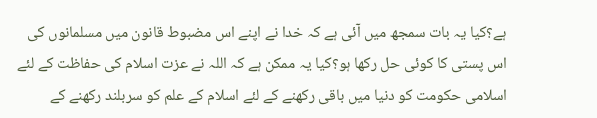ہے؟کیا یہ بات سمجھ میں آئی ہے کہ خدا نے اپنے اس مضبوط قانون میں مسلمانوں کی اس پستی کا کوئی حل رکھا ہو؟کیا یہ ممکن ہے کہ اللہ نے عزت اسلام کی حفاظت کے لئے اسلامی حکومت کو دنیا میں باقی رکھنے کے لئے اسلام کے علم کو سربلند رکھنے کے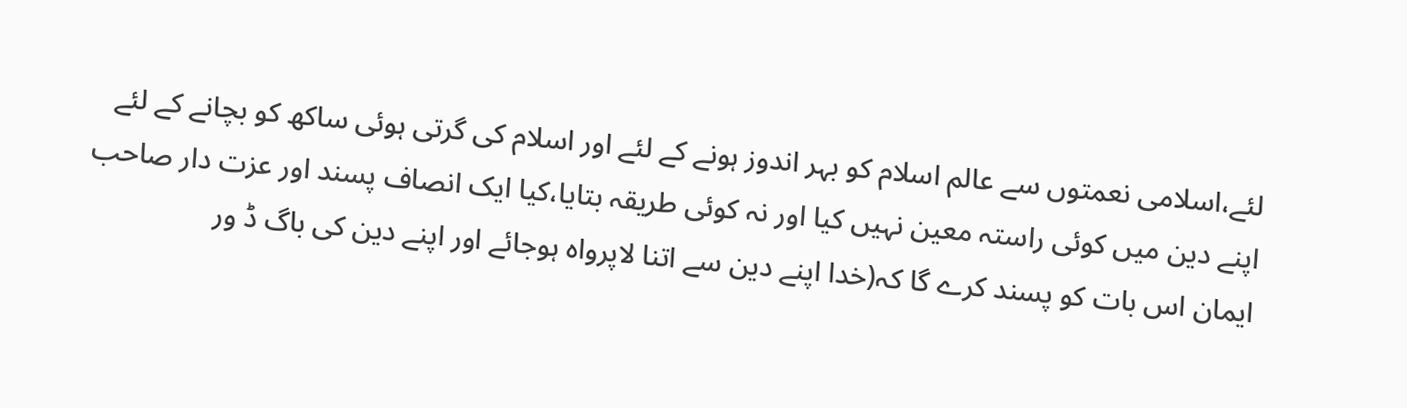لئے،اسلامی نعمتوں سے عالم اسلام کو بہر اندوز ہونے کے لئے اور اسلام کی گرتی ہوئی ساکھ کو بچانے کے لئے اپنے دین میں کوئی راستہ معین نہیں کیا اور نہ کوئی طریقہ بتایا،کیا ایک انصاف پسند اور عزت دار صاحب ایمان اس بات کو پسند کرے گا کہ(خدا اپنے دین سے اتنا لاپرواہ ہوجائے اور اپنے دین کی باگ ڈ ور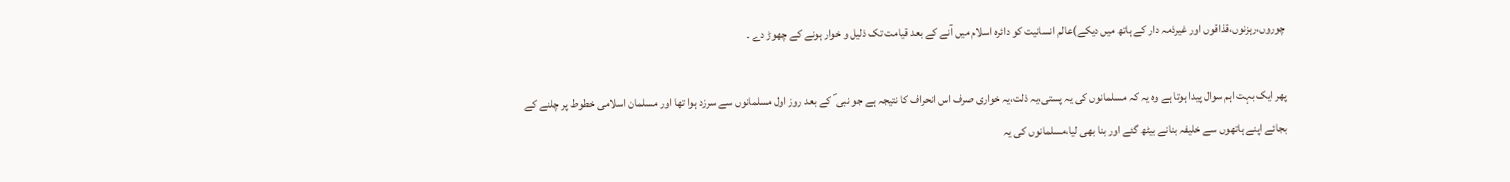چوروں،رہزنوں،قذاقوں اور غیرذمہ دار کے ہاتھ میں دیکے)عالم انسانیت کو دائرہ اسلام میں آنے کے بعد قیامت تک ذلیل و خوار ہونے کے چھوڑ دے ۔

پھر ایک بہت اہم سوال پیدا ہوتا ہے وہ یہ کہ مسلمانوں کی یہ پستی،یہ ذلت،یہ خواری صرف اس انحراف کا نتیجہ ہے جو نبی ؐ کے بعد روز اول مسلمانوں سے سرزد ہوا تھا اور مسلمان اسلامی خطوط پر چلنے کے بجائے اپنے ہاتھوں سے خلیفہ بنانے بیٹھ گئے اور بنا بھی لیا،مسلمانوں کی یہ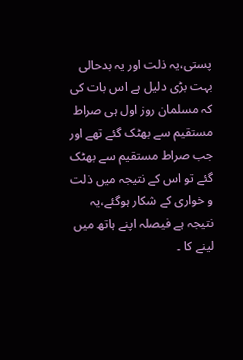پستی،یہ ذلت اور یہ بدحالی بہت بڑی دلیل ہے اس بات کی کہ مسلمان روز اول ہی صراط مستقیم سے بھٹک گئے تھے اور جب صراط مستقیم سے بھٹک گئے تو اس کے نتیجہ میں ذلت و خواری کے شکار ہوگئے،یہ نتیجہ ہے فیصلہ اپنے ہاتھ میں لینے کا ۔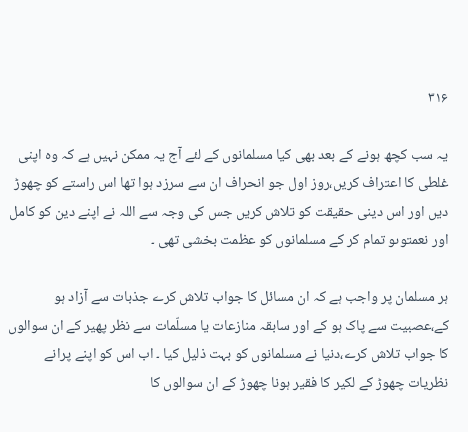۳۱۶

یہ سب کچھ ہونے کے بعد بھی کیا مسلمانوں کے لئے آج یہ ممکن نہیں ہے کہ وہ اپنی غلطی کا اعتراف کریں،روز اول جو انحراف ان سے سرزد ہوا تھا اس راستے کو چھوڑ دیں اور اس دینی حقیقت کو تلاش کریں جس کی وجہ سے اللہ نے اپنے دین کو کامل اور نعمتوںو تمام کر کے مسلمانوں کو عظمت بخشی تھی ۔

ہر مسلمان پر واجب ہے کہ ان مسائل کا جواب تلاش کرے جذبات سے آزاد ہو کے،عصبیت سے پاک ہو کے اور سابقہ منازعات یا مسلّمات سے نظر پھیر کے ان سوالوں کا جواب تلاش کرے،دنیا نے مسلمانوں کو بہت ذلیل کیا ۔ اب اس کو اپنے پرانے نظریات چھوڑ کے لکیر کا فقیر ہونا چھوڑ کے ان سوالوں کا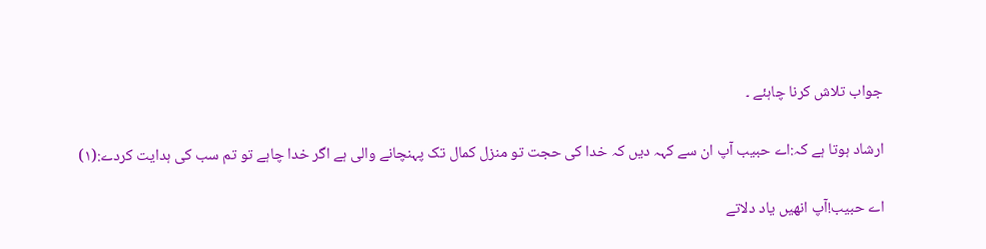جواب تلاش کرنا چاہئے ۔

ارشاد ہوتا ہے کہ:اے حبیب آپ ان سے کہہ دیں کہ خدا کی حجت تو منزل کمال تک پہنچانے والی ہے اگر خدا چاہے تو تم سب کی ہدایت کردے:(۱)

اے حبیب!آپ انھیں یاد دلاتے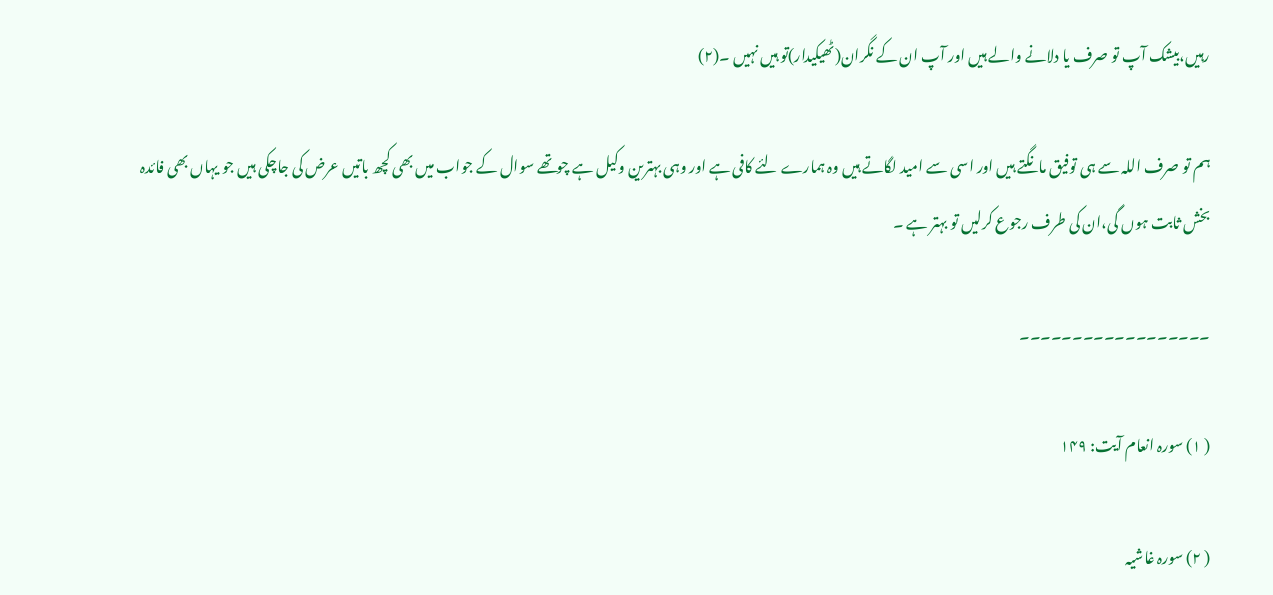رہیں،بیشک آپ تو صرف یا دلانے والے ہیں اور آپ ان کے نگران(ٹھیکیدار)تو ہیں نہیں ۔(۲)

ہم تو صرف اللہ سے ہی توفیق مانگتے ہیں اور اسی سے امید لگاتے ہیں وہ ہمارے لئے کافی ہے اور وہی بہترین وکیل ہے چوتھے سوال کے جواب میں بھی کچھ باتیں عرض کی جاچکی ہیں جو یہاں بھی فائدہ بخش ثابت ہوں گی،ان کی طرف رجوع کرلیں تو بہتر ہے ۔

۔۔۔۔۔۔۔۔۔۔۔۔۔۔۔۔۔۔

( ۱) سورہ انعام آیت: ۱۴۹

( ۲) سورہ غاشیہ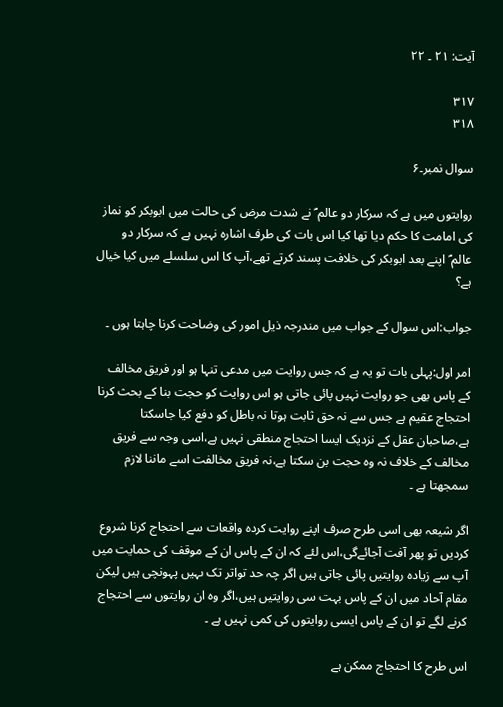آیت: ۲۱ ۔ ۲۲

۳۱۷
۳۱۸

سوال نمبر۔۶

روایتوں میں ہے کہ سرکار دو عالم ؐ نے شدت مرض کی حالت میں ابوبکر کو نماز کی امامت کا حکم دیا تھا کیا اس بات کی طرف اشارہ نہیں ہے کہ سرکار دو عالم ؐ اپنے بعد ابوبکر کی خلافت پسند کرتے تھے،آپ کا اس سلسلے میں کیا خیال ہے؟

جواب:اس سوال کے جواب میں مندرجہ ذیل امور کی وضاحت کرنا چاہتا ہوں ۔

امر اول:پہلی بات تو یہ ہے کہ جس روایت میں مدعی تنہا ہو اور فریق مخالف کے پاس بھی جو روایت نہیں پائی جاتی ہو اس روایت کو حجت بنا کے بحث کرنا احتجاج عقیم ہے جس سے نہ حق ثابت ہوتا نہ باطل کو دفع کیا جاسکتا ہے،صاحبان عقل کے نزدیک ایسا احتجاج منطقی نہیں ہے،اسی وجہ سے فریق مخالف کے خلاف نہ وہ حجت بن سکتا ہے،نہ فریق مخالفت اسے ماننا لازم سمجھتا ہے ۔

اگر شیعہ بھی اسی طرح صرف اپنے روایت کردہ واقعات سے احتجاج کرنا شروع کردیں تو پھر آفت آجائےگی،اس لئے کہ ان کے پاس ان کے موقف کی حمایت میں آپ سے زیادہ روایتیں پائی جاتی ہیں اگر چہ حد تواتر تک ںہیں پہونچی ہیں لیکن مقام آحاد میں ان کے پاس بہت سی روایتیں ہیں،اگر وہ ان روایتوں سے احتجاج کرنے لگے تو ان کے پاس ایسی روایتوں کی کمی نہیں ہے ۔

اس طرح کا احتجاج ممکن ہے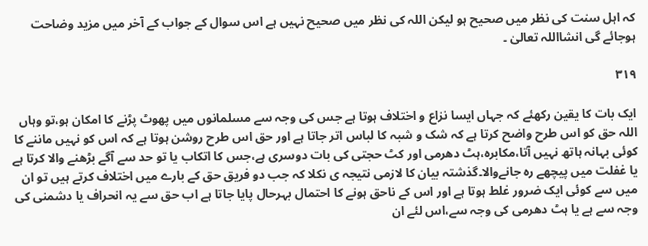کہ اہل سنت کی نظر میں صحیح ہو لیکن اللہ کی نظر میں صحیح نہیں ہے اس سوال کے جواب کے آخر میں مزید وضاحت ہوجائے گی انشااللہ تعالیٰ ۔

۳۱۹

ایک بات کا یقین رکھئے کہ جہاں ایسا نزاع و اختلاف ہوتا ہے جس کی وجہ سے مسلمانوں میں پھوٹ پڑنے کا امکان ہو،تو وہاں اللہ حق کو اس طرح واضح کرتا ہے کہ شک و شبہ کا لباس اتر جاتا ہے اور حق اس طرح روشن ہوتا ہے کہ اس کو نہیں ماننے کا کوئی بہانہ ہاتھ نہیں آتا،مکابرہ،ہٹ دھرمی اور کٹ حجتی کی بات دوسری ہے،جس کا اتکاب یا تو حد سے آگے بڑھنے والا کرتا ہے یا غفلت میں پیچھے رہ جانےوالا۔گذشتہ بیان کا لازمی نتیجہ ی نکلا کہ جب دو فریق حق کے بارے میں اختلاف کرتے ہیں تو ان میں سے کوئی ایک ضرور غلط ہوتا ہے اور اس کے ناحق ہونے کا احتمال بہرحال پایا جاتا ہے اب حق سے یہ انحراف یا دشمنی کی وجہ سے ہے یا ہٹ دھرمی کی وجہ سے،اس لئے ان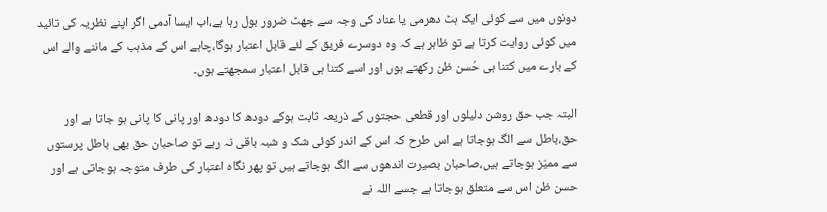دونوں میں سے کوئی ایک ہٹ دھرمی یا عناد کی وجہ سے جھٹ ضرور بول رہا ہے،اب ایسا آدمی اگر اپنے نظریہ کی تائید میں کوئی روایت کرتا ہے تو ظاہر ہے کہ وہ دوسرے فریق کے لئے قابل اعتبار ہوگا،چاہے اس کے مذہب کے ماننے والے اس کے بارے میں کتنا ہی حُسن ظن رکھتے ہوں اور اسے کتنا ہی قابل اعتبار سمجھتے ہوں۔

البتہ جب حق روشن دلیلوں اور قطعی حجتوں کے ذریعہ ثابت ہوکے دودھ کا دودھ اور پانی کا پانی ہو جاتا ہے اور حق،باطل سے الگ ہوجاتا ہے اس طرح کہ اس کے اندر کوئی شک و شبہ باقی نہ رہے تو صاحبان حق بھی باطل پرستوں سے ممیّز ہوجاتے ہیں،صاحبان بصیرت اندھوں سے الگ ہوجاتے ہیں تو پھر نگاہ اعتبار کی طرف متوجہ ہوجاتی ہے اور حسن ظن اس سے متعلق ہوجاتا ہے جسے اللہ نے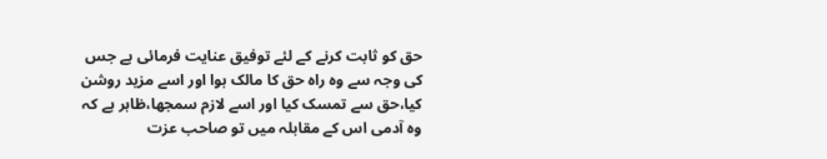حق کو ثابت کرنے کے لئے توفیق عنایت فرمائی ہے جس کی وجہ سے وہ راہ حق کا مالک ہوا اور اسے مزید روشن کیا،حق سے تمسک کیا اور اسے لازم سمجھا،ظاہر ہے کہ وہ آدمی اس کے مقابلہ میں تو صاحب عزت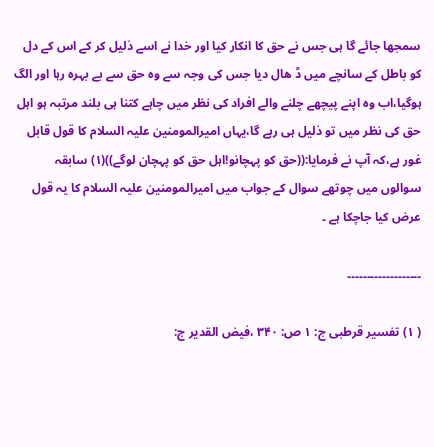سمجھا جائے گا ہی جس نے حق کا انکار کیا اور خدا نے اسے ذلیل کر کے اس کے دل کو باطل کے سانچے میں ڈ ھال دیا جس کی وجہ سے وہ حق سے بے بہرہ رہا اور الگ ہوگیا،اب وہ اپنے پیچھے چلنے والے افراد کی نظر میں چاہے کتنا ہی بلند مرتبہ ہو اہل حق کی نظر میں تو ذلیل ہی رہے گا،یہاں امیرالمومنین علیہ السلام کا قول قابل غور ہے،کہ آپ نے فرمایا:((حق کو پہچانو!اہل حق کو پہچان لوگے))(۱) سابقہ سوالوں میں چوتھے سوال کے جواب میں امیرالمومنین علیہ السلام کا یہ قول عرض کیا جاچکا ہے ۔

۔۔۔۔۔۔۔۔۔۔۔۔۔۔۔۔۔۔۔

( ۱) تفسیر قرطبی ج: ۱ ص: ۳۴۰ ،فیض القدیر ج: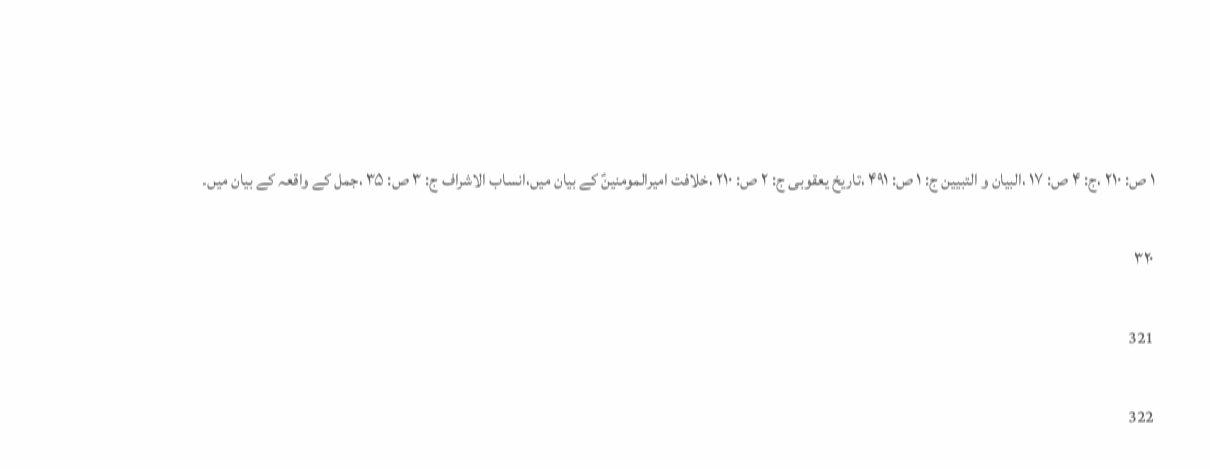۱ ص: ۲۱۰ ،ج: ۴ ص: ۱۷ ،البیان و التبیین ج: ۱ ص: ۴۹۱ ،تاریخ یعقوبی ج: ۲ ص: ۲۱۰ ،خلافت امیرالمومنینؑ کے بیان میں،انساب الاشراف ج: ۳ ص: ۳۵ ،جمل کے واقعہ کے بیان میں۔

۳۲۰

321

322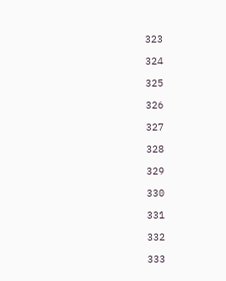323

324

325

326

327

328

329

330

331

332

333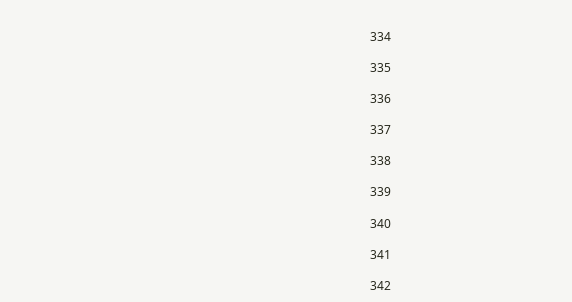334

335

336

337

338

339

340

341

342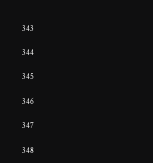343

344

345

346

347

348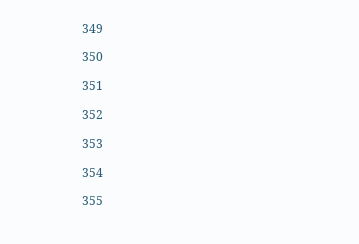349

350

351

352

353

354

355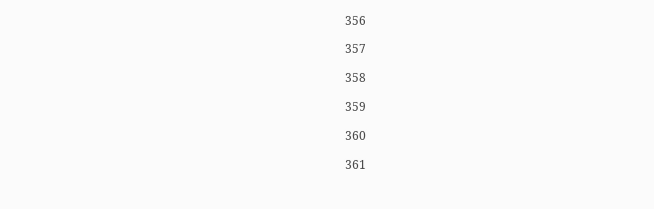356

357

358

359

360

361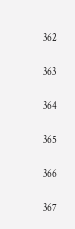362

363

364

365

366

367